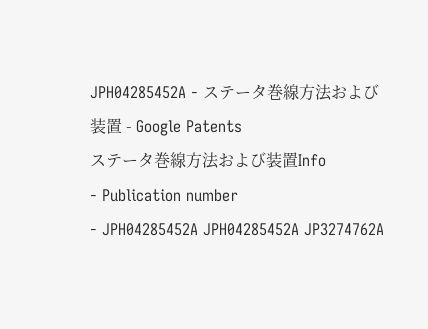JPH04285452A - ステータ巻線方法および装置 - Google Patents
ステータ巻線方法および装置Info
- Publication number
- JPH04285452A JPH04285452A JP3274762A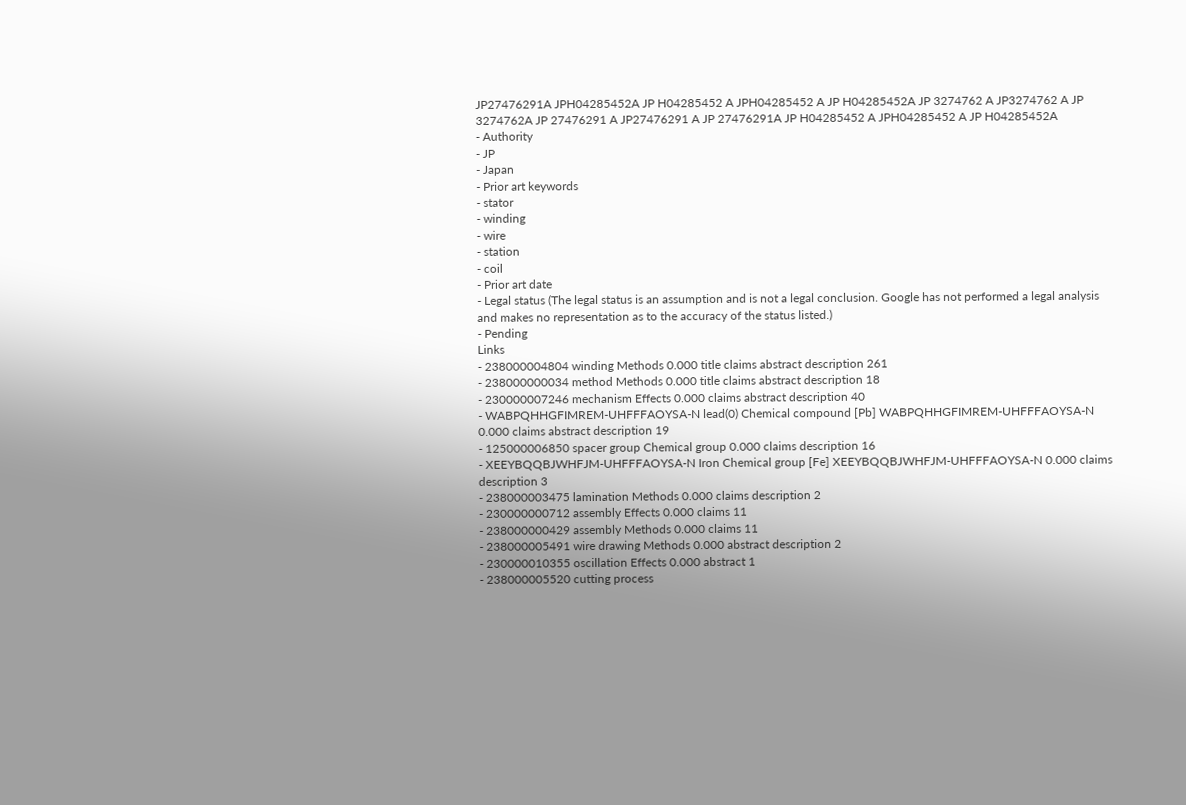JP27476291A JPH04285452A JP H04285452 A JPH04285452 A JP H04285452A JP 3274762 A JP3274762 A JP 3274762A JP 27476291 A JP27476291 A JP 27476291A JP H04285452 A JPH04285452 A JP H04285452A
- Authority
- JP
- Japan
- Prior art keywords
- stator
- winding
- wire
- station
- coil
- Prior art date
- Legal status (The legal status is an assumption and is not a legal conclusion. Google has not performed a legal analysis and makes no representation as to the accuracy of the status listed.)
- Pending
Links
- 238000004804 winding Methods 0.000 title claims abstract description 261
- 238000000034 method Methods 0.000 title claims abstract description 18
- 230000007246 mechanism Effects 0.000 claims abstract description 40
- WABPQHHGFIMREM-UHFFFAOYSA-N lead(0) Chemical compound [Pb] WABPQHHGFIMREM-UHFFFAOYSA-N 0.000 claims abstract description 19
- 125000006850 spacer group Chemical group 0.000 claims description 16
- XEEYBQQBJWHFJM-UHFFFAOYSA-N Iron Chemical group [Fe] XEEYBQQBJWHFJM-UHFFFAOYSA-N 0.000 claims description 3
- 238000003475 lamination Methods 0.000 claims description 2
- 230000000712 assembly Effects 0.000 claims 11
- 238000000429 assembly Methods 0.000 claims 11
- 238000005491 wire drawing Methods 0.000 abstract description 2
- 230000010355 oscillation Effects 0.000 abstract 1
- 238000005520 cutting process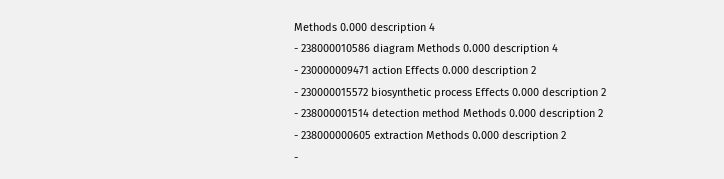Methods 0.000 description 4
- 238000010586 diagram Methods 0.000 description 4
- 230000009471 action Effects 0.000 description 2
- 230000015572 biosynthetic process Effects 0.000 description 2
- 238000001514 detection method Methods 0.000 description 2
- 238000000605 extraction Methods 0.000 description 2
-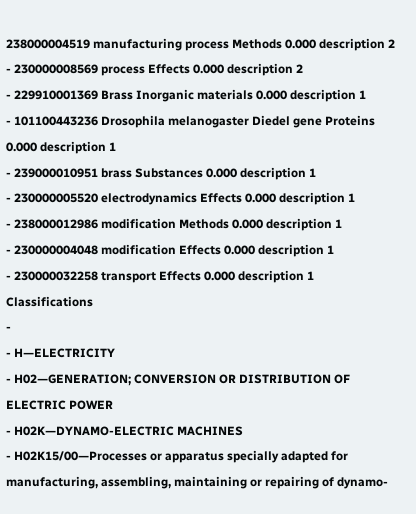238000004519 manufacturing process Methods 0.000 description 2
- 230000008569 process Effects 0.000 description 2
- 229910001369 Brass Inorganic materials 0.000 description 1
- 101100443236 Drosophila melanogaster Diedel gene Proteins 0.000 description 1
- 239000010951 brass Substances 0.000 description 1
- 230000005520 electrodynamics Effects 0.000 description 1
- 238000012986 modification Methods 0.000 description 1
- 230000004048 modification Effects 0.000 description 1
- 230000032258 transport Effects 0.000 description 1
Classifications
-
- H—ELECTRICITY
- H02—GENERATION; CONVERSION OR DISTRIBUTION OF ELECTRIC POWER
- H02K—DYNAMO-ELECTRIC MACHINES
- H02K15/00—Processes or apparatus specially adapted for manufacturing, assembling, maintaining or repairing of dynamo-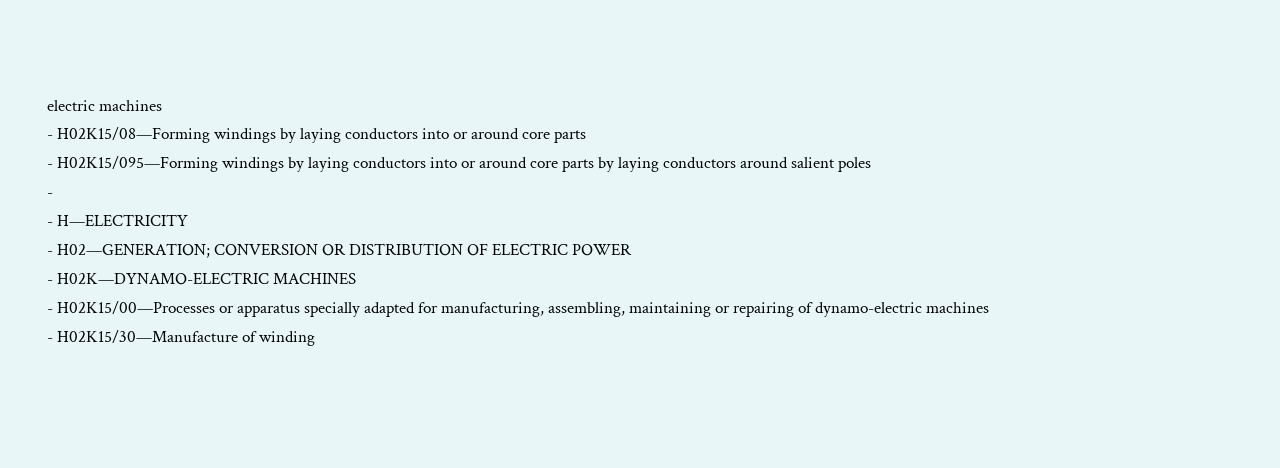electric machines
- H02K15/08—Forming windings by laying conductors into or around core parts
- H02K15/095—Forming windings by laying conductors into or around core parts by laying conductors around salient poles
-
- H—ELECTRICITY
- H02—GENERATION; CONVERSION OR DISTRIBUTION OF ELECTRIC POWER
- H02K—DYNAMO-ELECTRIC MACHINES
- H02K15/00—Processes or apparatus specially adapted for manufacturing, assembling, maintaining or repairing of dynamo-electric machines
- H02K15/30—Manufacture of winding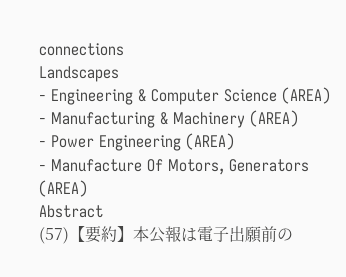connections
Landscapes
- Engineering & Computer Science (AREA)
- Manufacturing & Machinery (AREA)
- Power Engineering (AREA)
- Manufacture Of Motors, Generators (AREA)
Abstract
(57)【要約】本公報は電子出願前の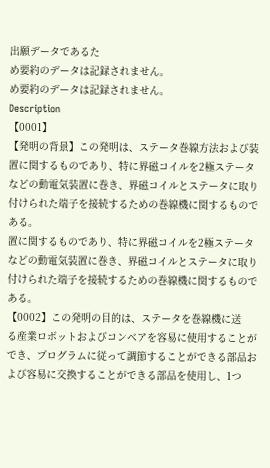出願データであるた
め要約のデータは記録されません。
め要約のデータは記録されません。
Description
【0001】
【発明の背景】この発明は、ステータ巻線方法および装
置に関するものであり、特に界磁コイルを2極ステータ
などの動電気装置に巻き、界磁コイルとステータに取り
付けられた端子を接続するための巻線機に関するもので
ある。
置に関するものであり、特に界磁コイルを2極ステータ
などの動電気装置に巻き、界磁コイルとステータに取り
付けられた端子を接続するための巻線機に関するもので
ある。
【0002】この発明の目的は、ステータを巻線機に送
る産業ロボットおよびコンベアを容易に使用することが
でき、プログラムに従って調節することができる部品お
よび容易に交換することができる部品を使用し、1つ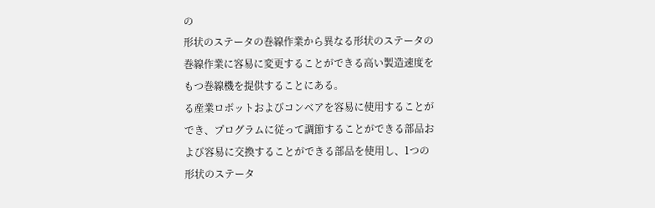の
形状のステータの巻線作業から異なる形状のステータの
巻線作業に容易に変更することができる高い製造速度を
もつ巻線機を提供することにある。
る産業ロボットおよびコンベアを容易に使用することが
でき、プログラムに従って調節することができる部品お
よび容易に交換することができる部品を使用し、1つの
形状のステータ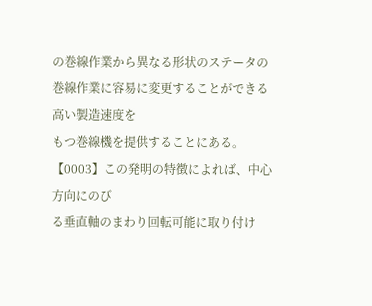の巻線作業から異なる形状のステータの
巻線作業に容易に変更することができる高い製造速度を
もつ巻線機を提供することにある。
【0003】この発明の特徴によれば、中心方向にのび
る垂直軸のまわり回転可能に取り付け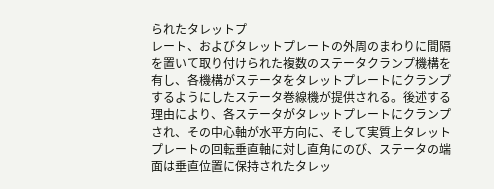られたタレットプ
レート、およびタレットプレートの外周のまわりに間隔
を置いて取り付けられた複数のステータクランプ機構を
有し、各機構がステータをタレットプレートにクランプ
するようにしたステータ巻線機が提供される。後述する
理由により、各ステータがタレットプレートにクランプ
され、その中心軸が水平方向に、そして実質上タレット
プレートの回転垂直軸に対し直角にのび、ステータの端
面は垂直位置に保持されたタレッ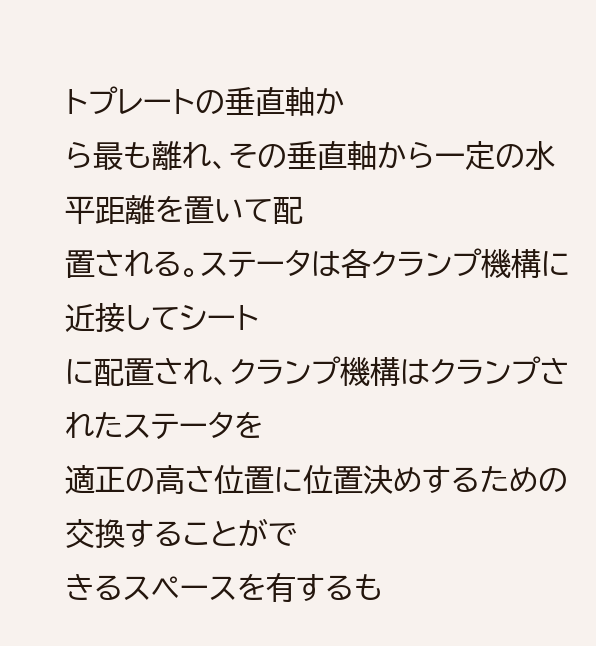トプレートの垂直軸か
ら最も離れ、その垂直軸から一定の水平距離を置いて配
置される。ステータは各クランプ機構に近接してシート
に配置され、クランプ機構はクランプされたステータを
適正の高さ位置に位置決めするための交換することがで
きるスペースを有するも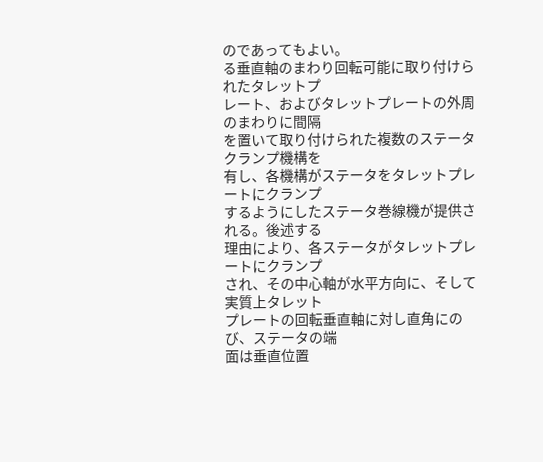のであってもよい。
る垂直軸のまわり回転可能に取り付けられたタレットプ
レート、およびタレットプレートの外周のまわりに間隔
を置いて取り付けられた複数のステータクランプ機構を
有し、各機構がステータをタレットプレートにクランプ
するようにしたステータ巻線機が提供される。後述する
理由により、各ステータがタレットプレートにクランプ
され、その中心軸が水平方向に、そして実質上タレット
プレートの回転垂直軸に対し直角にのび、ステータの端
面は垂直位置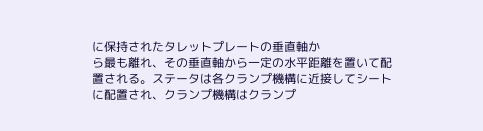に保持されたタレットプレートの垂直軸か
ら最も離れ、その垂直軸から一定の水平距離を置いて配
置される。ステータは各クランプ機構に近接してシート
に配置され、クランプ機構はクランプ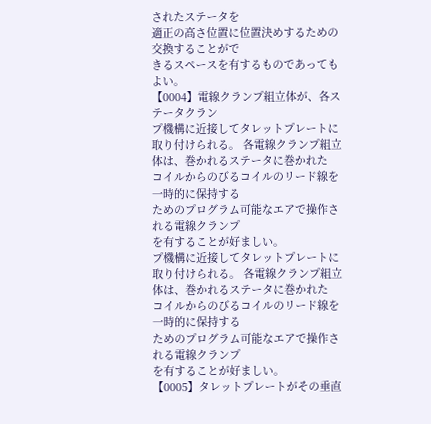されたステータを
適正の高さ位置に位置決めするための交換することがで
きるスペースを有するものであってもよい。
【0004】電線クランプ組立体が、各ステータクラン
プ機構に近接してタレットプレートに取り付けられる。 各電線クランプ組立体は、巻かれるステータに巻かれた
コイルからのびるコイルのリード線を一時的に保持する
ためのプログラム可能なエアで操作される電線クランプ
を有することが好ましい。
プ機構に近接してタレットプレートに取り付けられる。 各電線クランプ組立体は、巻かれるステータに巻かれた
コイルからのびるコイルのリード線を一時的に保持する
ためのプログラム可能なエアで操作される電線クランプ
を有することが好ましい。
【0005】タレットプレートがその垂直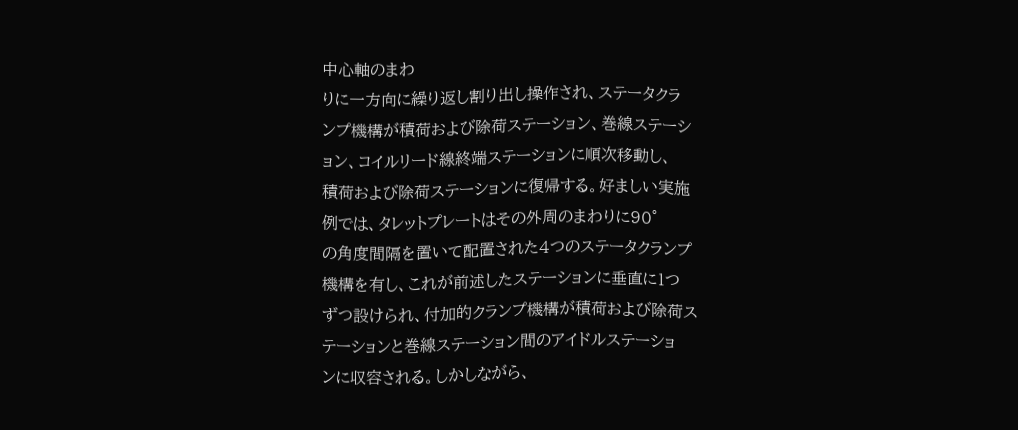中心軸のまわ
りに一方向に繰り返し割り出し操作され、ステータクラ
ンプ機構が積荷および除荷ステーション、巻線ステーシ
ョン、コイルリード線終端ステーションに順次移動し、
積荷および除荷ステーションに復帰する。好ましい実施
例では、タレットプレートはその外周のまわりに90°
の角度間隔を置いて配置された4つのステータクランプ
機構を有し、これが前述したステーションに垂直に1つ
ずつ設けられ、付加的クランプ機構が積荷および除荷ス
テーションと巻線ステーション間のアイドルステーショ
ンに収容される。しかしながら、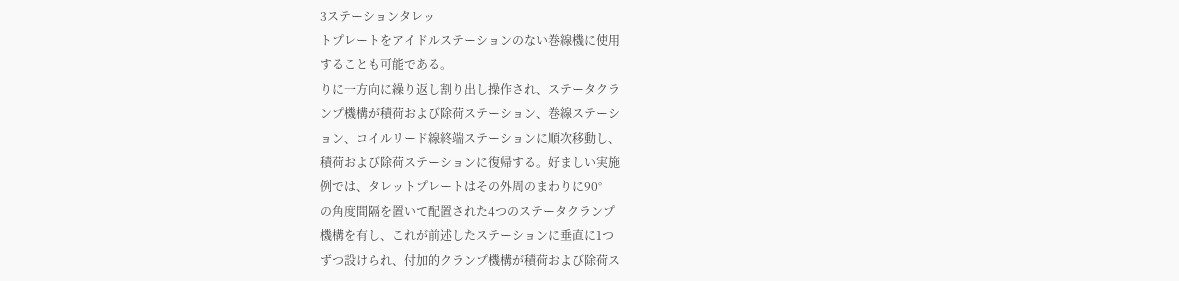3ステーションタレッ
トプレートをアイドルステーションのない巻線機に使用
することも可能である。
りに一方向に繰り返し割り出し操作され、ステータクラ
ンプ機構が積荷および除荷ステーション、巻線ステーシ
ョン、コイルリード線終端ステーションに順次移動し、
積荷および除荷ステーションに復帰する。好ましい実施
例では、タレットプレートはその外周のまわりに90°
の角度間隔を置いて配置された4つのステータクランプ
機構を有し、これが前述したステーションに垂直に1つ
ずつ設けられ、付加的クランプ機構が積荷および除荷ス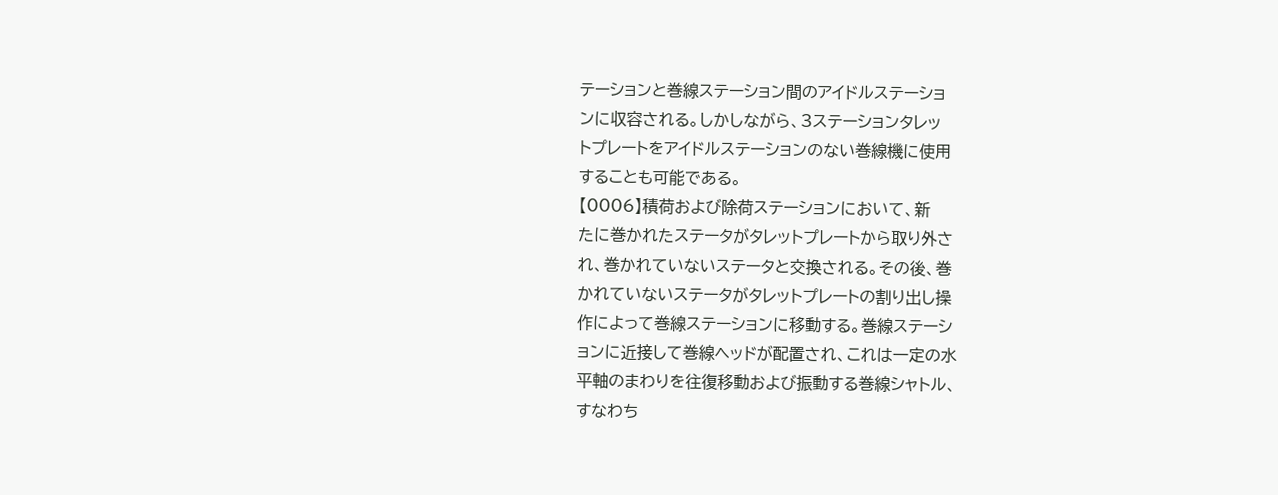テーションと巻線ステーション間のアイドルステーショ
ンに収容される。しかしながら、3ステーションタレッ
トプレートをアイドルステーションのない巻線機に使用
することも可能である。
【0006】積荷および除荷ステーションにおいて、新
たに巻かれたステータがタレットプレートから取り外さ
れ、巻かれていないステータと交換される。その後、巻
かれていないステータがタレットプレートの割り出し操
作によって巻線ステーションに移動する。巻線ステーシ
ョンに近接して巻線ヘッドが配置され、これは一定の水
平軸のまわりを往復移動および振動する巻線シャトル、
すなわち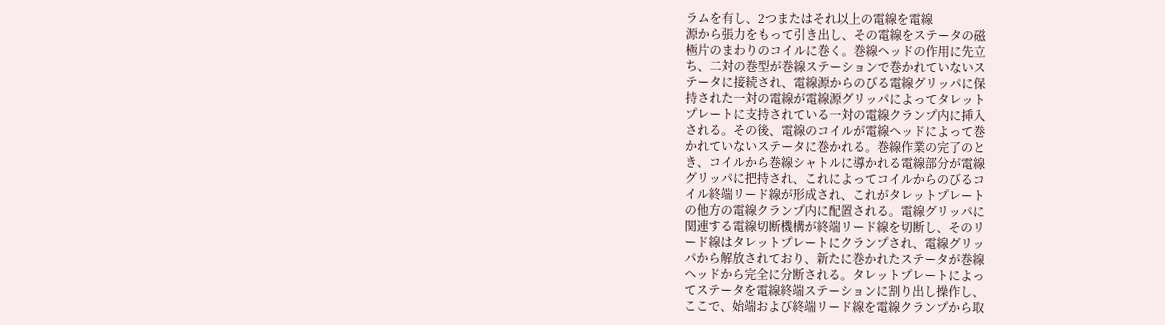ラムを有し、2つまたはそれ以上の電線を電線
源から張力をもって引き出し、その電線をステータの磁
極片のまわりのコイルに巻く。巻線ヘッドの作用に先立
ち、二対の巻型が巻線ステーションで巻かれていないス
テータに接続され、電線源からのびる電線グリッパに保
持された一対の電線が電線源グリッパによってタレット
プレートに支持されている一対の電線クランプ内に挿入
される。その後、電線のコイルが電線ヘッドによって巻
かれていないステータに巻かれる。巻線作業の完了のと
き、コイルから巻線シャトルに導かれる電線部分が電線
グリッパに把持され、これによってコイルからのびるコ
イル終端リード線が形成され、これがタレットプレート
の他方の電線クランプ内に配置される。電線グリッパに
関連する電線切断機構が終端リード線を切断し、そのリ
ード線はタレットプレートにクランプされ、電線グリッ
パから解放されており、新たに巻かれたステータが巻線
ヘッドから完全に分断される。タレットプレートによっ
てステータを電線終端ステーションに割り出し操作し、
ここで、始端および終端リード線を電線クランプから取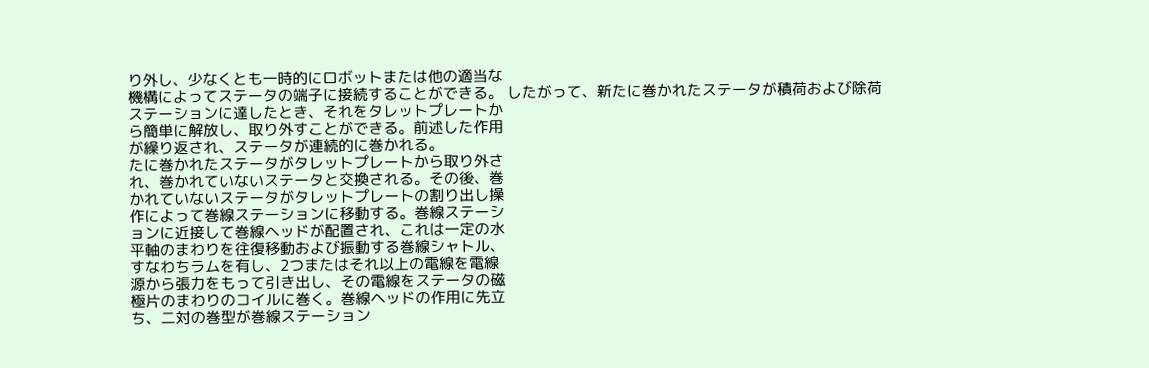り外し、少なくとも一時的にロボットまたは他の適当な
機構によってステータの端子に接続することができる。 したがって、新たに巻かれたステータが積荷および除荷
ステーションに達したとき、それをタレットプレートか
ら簡単に解放し、取り外すことができる。前述した作用
が繰り返され、ステータが連続的に巻かれる。
たに巻かれたステータがタレットプレートから取り外さ
れ、巻かれていないステータと交換される。その後、巻
かれていないステータがタレットプレートの割り出し操
作によって巻線ステーションに移動する。巻線ステーシ
ョンに近接して巻線ヘッドが配置され、これは一定の水
平軸のまわりを往復移動および振動する巻線シャトル、
すなわちラムを有し、2つまたはそれ以上の電線を電線
源から張力をもって引き出し、その電線をステータの磁
極片のまわりのコイルに巻く。巻線ヘッドの作用に先立
ち、二対の巻型が巻線ステーション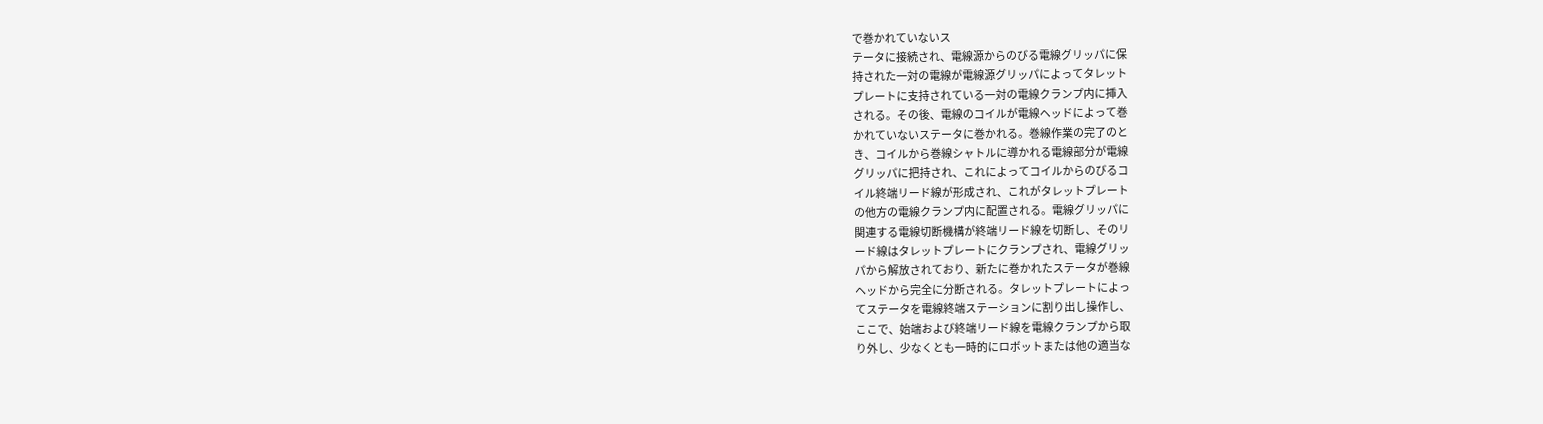で巻かれていないス
テータに接続され、電線源からのびる電線グリッパに保
持された一対の電線が電線源グリッパによってタレット
プレートに支持されている一対の電線クランプ内に挿入
される。その後、電線のコイルが電線ヘッドによって巻
かれていないステータに巻かれる。巻線作業の完了のと
き、コイルから巻線シャトルに導かれる電線部分が電線
グリッパに把持され、これによってコイルからのびるコ
イル終端リード線が形成され、これがタレットプレート
の他方の電線クランプ内に配置される。電線グリッパに
関連する電線切断機構が終端リード線を切断し、そのリ
ード線はタレットプレートにクランプされ、電線グリッ
パから解放されており、新たに巻かれたステータが巻線
ヘッドから完全に分断される。タレットプレートによっ
てステータを電線終端ステーションに割り出し操作し、
ここで、始端および終端リード線を電線クランプから取
り外し、少なくとも一時的にロボットまたは他の適当な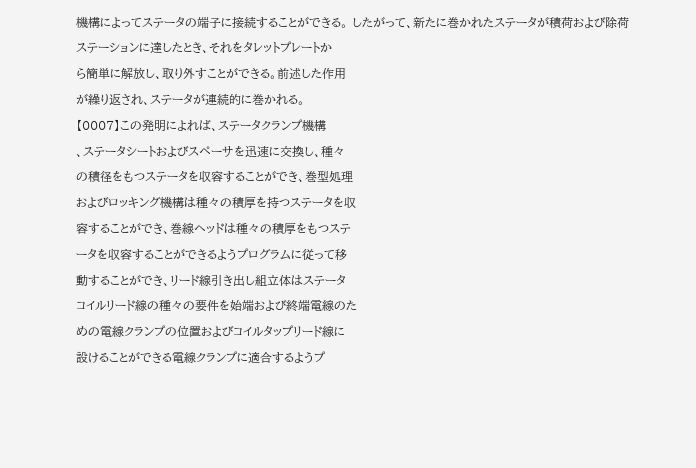機構によってステータの端子に接続することができる。 したがって、新たに巻かれたステータが積荷および除荷
ステーションに達したとき、それをタレットプレートか
ら簡単に解放し、取り外すことができる。前述した作用
が繰り返され、ステータが連続的に巻かれる。
【0007】この発明によれば、ステータクランプ機構
、ステータシートおよびスペーサを迅速に交換し、種々
の積径をもつステータを収容することができ、巻型処理
およびロッキング機構は種々の積厚を持つステータを収
容することができ、巻線ヘッドは種々の積厚をもつステ
ータを収容することができるようプログラムに従って移
動することができ、リード線引き出し組立体はステータ
コイルリード線の種々の要件を始端および終端電線のた
めの電線クランプの位置およびコイルタップリード線に
設けることができる電線クランプに適合するようプ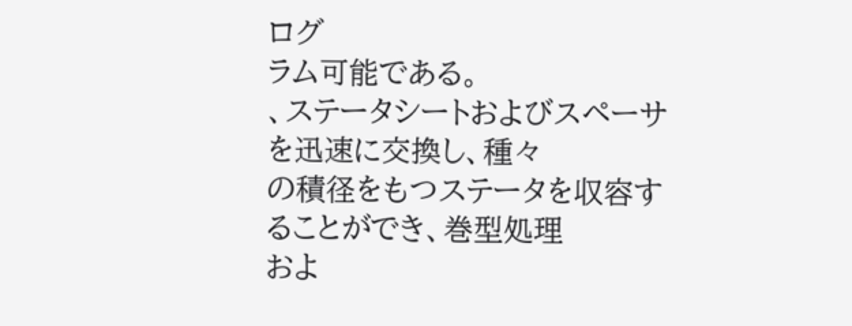ログ
ラム可能である。
、ステータシートおよびスペーサを迅速に交換し、種々
の積径をもつステータを収容することができ、巻型処理
およ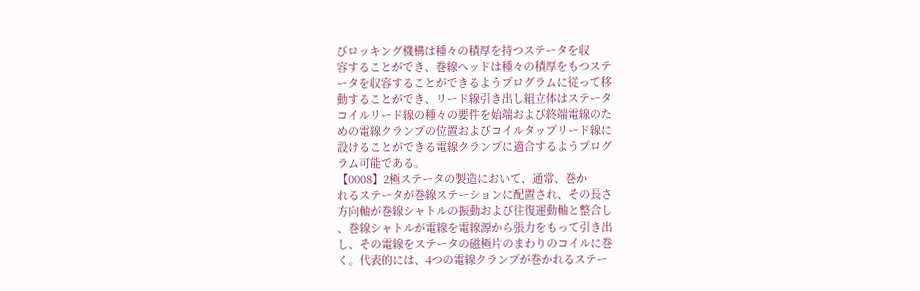びロッキング機構は種々の積厚を持つステータを収
容することができ、巻線ヘッドは種々の積厚をもつステ
ータを収容することができるようプログラムに従って移
動することができ、リード線引き出し組立体はステータ
コイルリード線の種々の要件を始端および終端電線のた
めの電線クランプの位置およびコイルタップリード線に
設けることができる電線クランプに適合するようプログ
ラム可能である。
【0008】2極ステータの製造において、通常、巻か
れるステータが巻線ステーションに配置され、その長さ
方向軸が巻線シャトルの振動および往復運動軸と整合し
、巻線シャトルが電線を電線源から張力をもって引き出
し、その電線をステータの磁極片のまわりのコイルに巻
く。代表的には、4つの電線クランプが巻かれるステー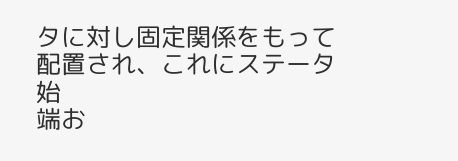タに対し固定関係をもって配置され、これにステータ始
端お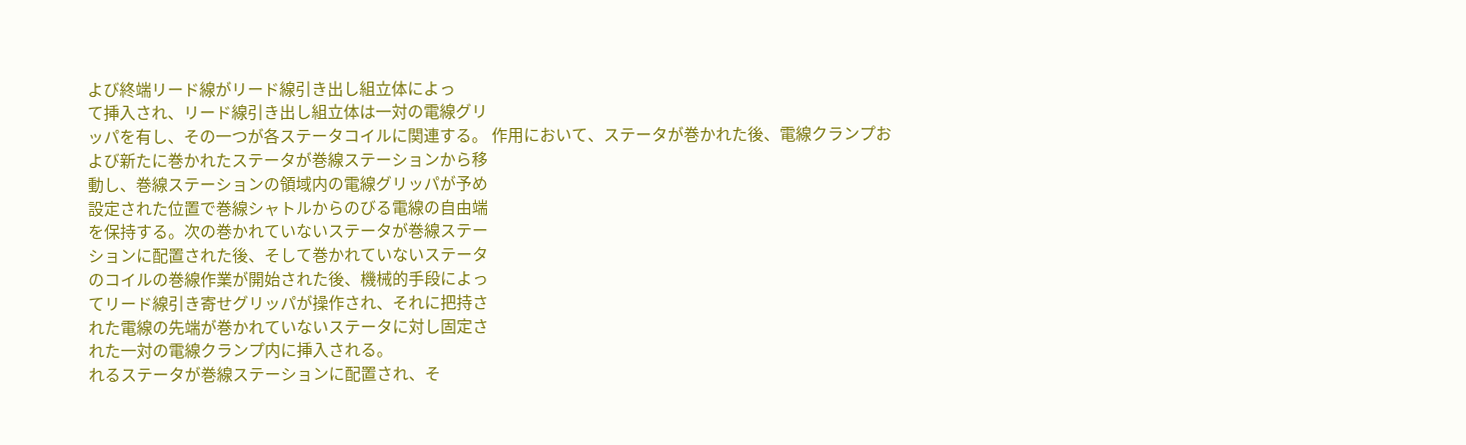よび終端リード線がリード線引き出し組立体によっ
て挿入され、リード線引き出し組立体は一対の電線グリ
ッパを有し、その一つが各ステータコイルに関連する。 作用において、ステータが巻かれた後、電線クランプお
よび新たに巻かれたステータが巻線ステーションから移
動し、巻線ステーションの領域内の電線グリッパが予め
設定された位置で巻線シャトルからのびる電線の自由端
を保持する。次の巻かれていないステータが巻線ステー
ションに配置された後、そして巻かれていないステータ
のコイルの巻線作業が開始された後、機械的手段によっ
てリード線引き寄せグリッパが操作され、それに把持さ
れた電線の先端が巻かれていないステータに対し固定さ
れた一対の電線クランプ内に挿入される。
れるステータが巻線ステーションに配置され、そ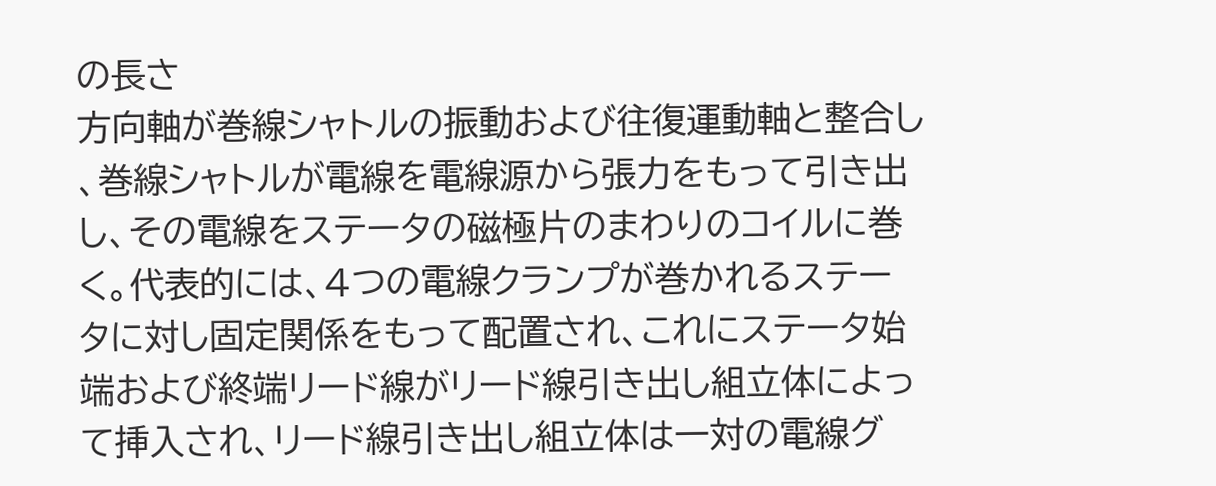の長さ
方向軸が巻線シャトルの振動および往復運動軸と整合し
、巻線シャトルが電線を電線源から張力をもって引き出
し、その電線をステータの磁極片のまわりのコイルに巻
く。代表的には、4つの電線クランプが巻かれるステー
タに対し固定関係をもって配置され、これにステータ始
端および終端リード線がリード線引き出し組立体によっ
て挿入され、リード線引き出し組立体は一対の電線グ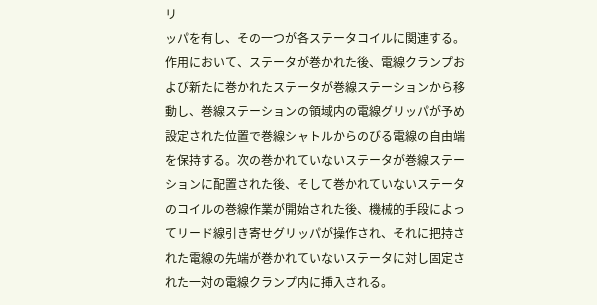リ
ッパを有し、その一つが各ステータコイルに関連する。 作用において、ステータが巻かれた後、電線クランプお
よび新たに巻かれたステータが巻線ステーションから移
動し、巻線ステーションの領域内の電線グリッパが予め
設定された位置で巻線シャトルからのびる電線の自由端
を保持する。次の巻かれていないステータが巻線ステー
ションに配置された後、そして巻かれていないステータ
のコイルの巻線作業が開始された後、機械的手段によっ
てリード線引き寄せグリッパが操作され、それに把持さ
れた電線の先端が巻かれていないステータに対し固定さ
れた一対の電線クランプ内に挿入される。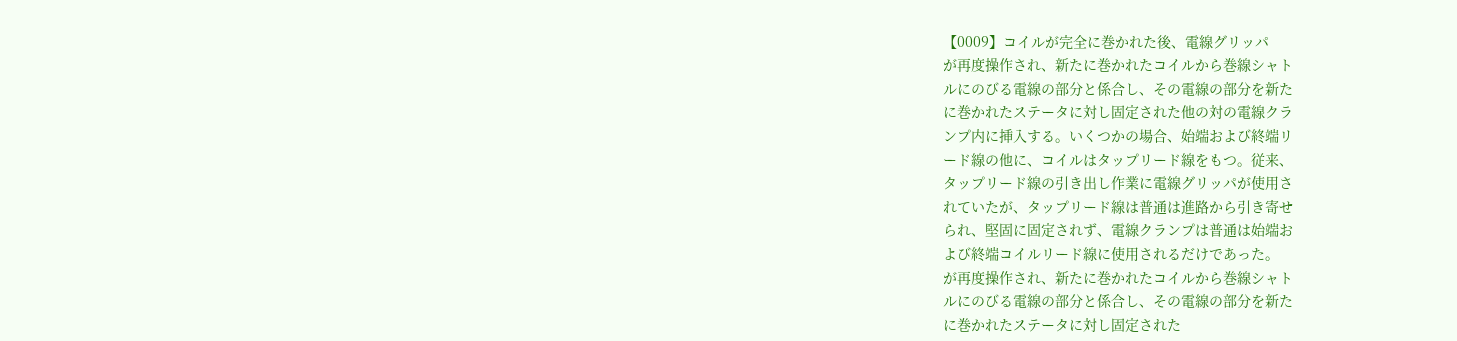【0009】コイルが完全に巻かれた後、電線グリッパ
が再度操作され、新たに巻かれたコイルから巻線シャト
ルにのびる電線の部分と係合し、その電線の部分を新た
に巻かれたステータに対し固定された他の対の電線クラ
ンプ内に挿入する。いくつかの場合、始端および終端リ
ード線の他に、コイルはタップリード線をもつ。従来、
タップリード線の引き出し作業に電線グリッパが使用さ
れていたが、タップリード線は普通は進路から引き寄せ
られ、堅固に固定されず、電線クランプは普通は始端お
よび終端コイルリード線に使用されるだけであった。
が再度操作され、新たに巻かれたコイルから巻線シャト
ルにのびる電線の部分と係合し、その電線の部分を新た
に巻かれたステータに対し固定された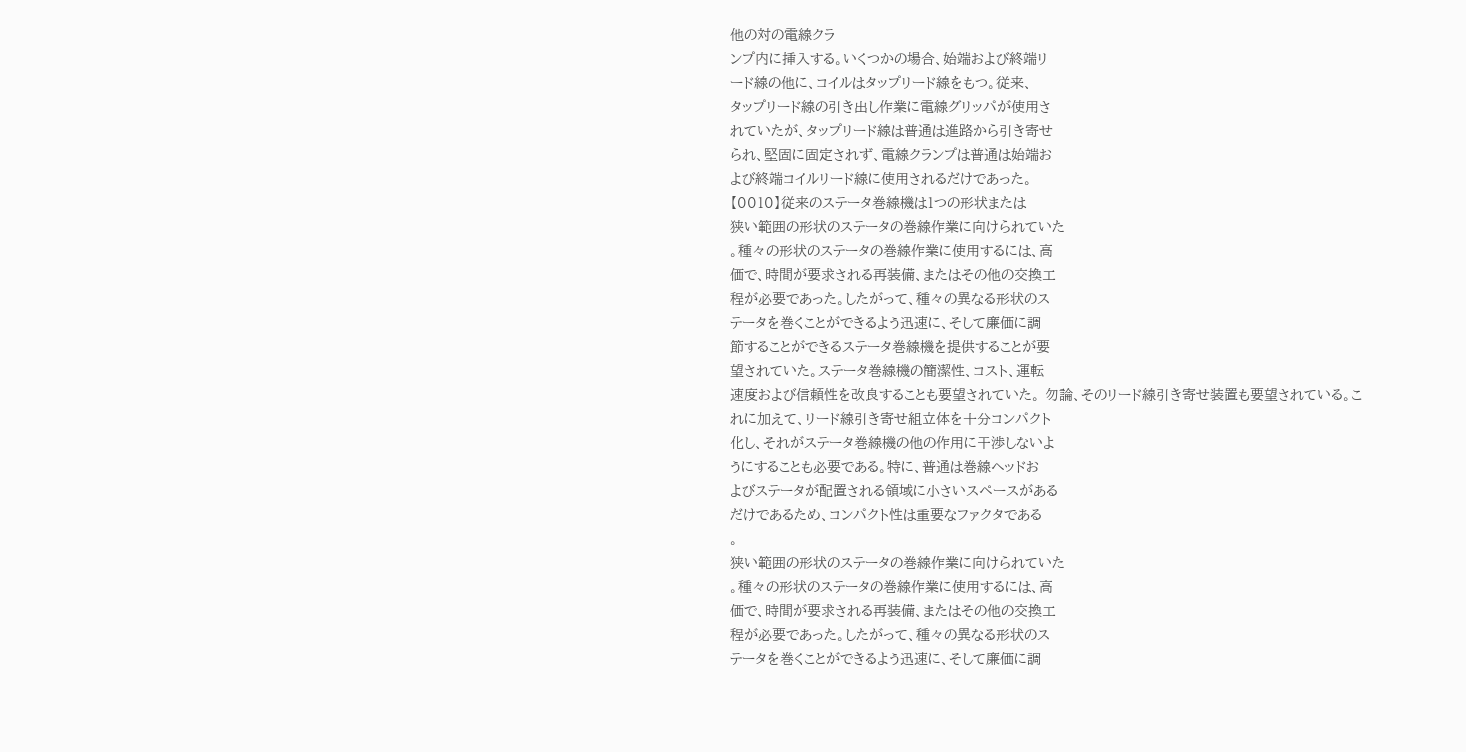他の対の電線クラ
ンプ内に挿入する。いくつかの場合、始端および終端リ
ード線の他に、コイルはタップリード線をもつ。従来、
タップリード線の引き出し作業に電線グリッパが使用さ
れていたが、タップリード線は普通は進路から引き寄せ
られ、堅固に固定されず、電線クランプは普通は始端お
よび終端コイルリード線に使用されるだけであった。
【0010】従来のステータ巻線機は1つの形状または
狭い範囲の形状のステータの巻線作業に向けられていた
。種々の形状のステータの巻線作業に使用するには、高
価で、時間が要求される再装備、またはその他の交換工
程が必要であった。したがって、種々の異なる形状のス
テータを巻くことができるよう迅速に、そして廉価に調
節することができるステータ巻線機を提供することが要
望されていた。ステータ巻線機の簡潔性、コスト、運転
速度および信頼性を改良することも要望されていた。 勿論、そのリード線引き寄せ装置も要望されている。こ
れに加えて、リード線引き寄せ組立体を十分コンパクト
化し、それがステータ巻線機の他の作用に干渉しないよ
うにすることも必要である。特に、普通は巻線ヘッドお
よびステータが配置される領域に小さいスペースがある
だけであるため、コンパクト性は重要なファクタである
。
狭い範囲の形状のステータの巻線作業に向けられていた
。種々の形状のステータの巻線作業に使用するには、高
価で、時間が要求される再装備、またはその他の交換工
程が必要であった。したがって、種々の異なる形状のス
テータを巻くことができるよう迅速に、そして廉価に調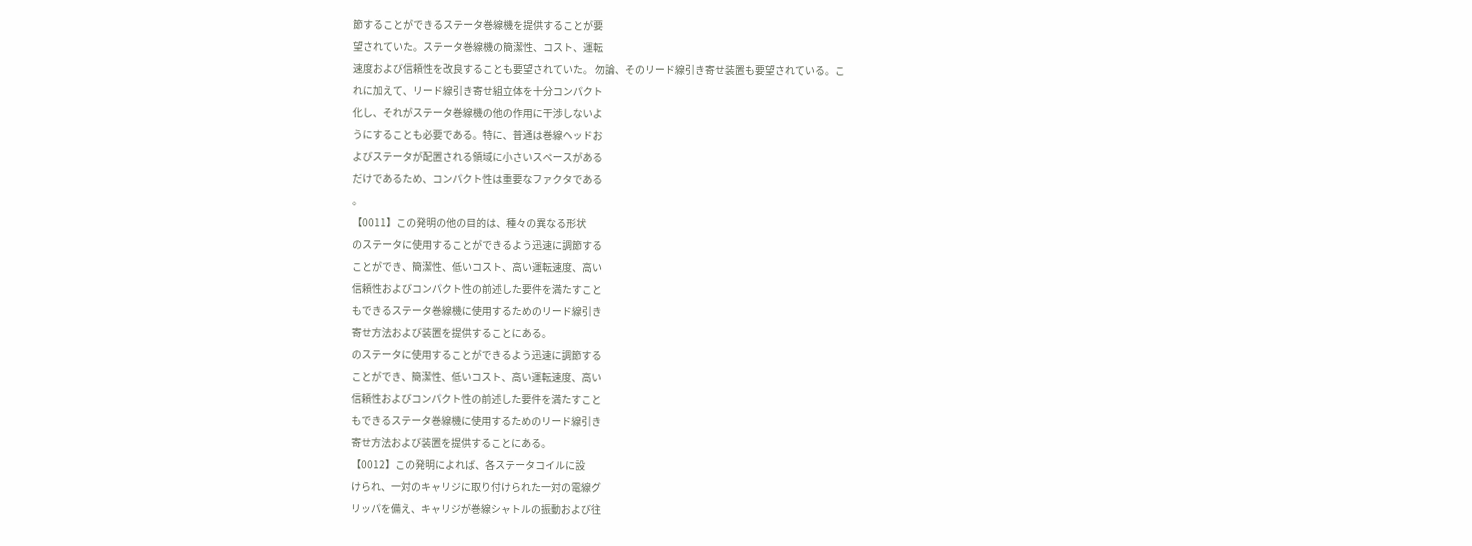節することができるステータ巻線機を提供することが要
望されていた。ステータ巻線機の簡潔性、コスト、運転
速度および信頼性を改良することも要望されていた。 勿論、そのリード線引き寄せ装置も要望されている。こ
れに加えて、リード線引き寄せ組立体を十分コンパクト
化し、それがステータ巻線機の他の作用に干渉しないよ
うにすることも必要である。特に、普通は巻線ヘッドお
よびステータが配置される領域に小さいスペースがある
だけであるため、コンパクト性は重要なファクタである
。
【0011】この発明の他の目的は、種々の異なる形状
のステータに使用することができるよう迅速に調節する
ことができ、簡潔性、低いコスト、高い運転速度、高い
信頼性およびコンパクト性の前述した要件を満たすこと
もできるステータ巻線機に使用するためのリード線引き
寄せ方法および装置を提供することにある。
のステータに使用することができるよう迅速に調節する
ことができ、簡潔性、低いコスト、高い運転速度、高い
信頼性およびコンパクト性の前述した要件を満たすこと
もできるステータ巻線機に使用するためのリード線引き
寄せ方法および装置を提供することにある。
【0012】この発明によれば、各ステータコイルに設
けられ、一対のキャリジに取り付けられた一対の電線グ
リッパを備え、キャリジが巻線シャトルの振動および往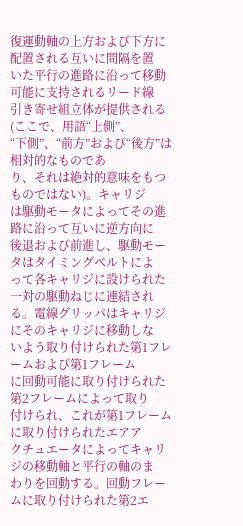復運動軸の上方および下方に配置される互いに間隔を置
いた平行の進路に沿って移動可能に支持されるリード線
引き寄せ組立体が提供される(ここで、用語“上側”、
“下側”、“前方”および“後方”は相対的なものであ
り、それは絶対的意味をもつものではない)。キャリジ
は駆動モータによってその進路に沿って互いに逆方向に
後退および前進し、駆動モータはタイミングベルトによ
って各キャリジに設けられた一対の駆動ねじに連結され
る。電線グリッパはキャリジにそのキャリジに移動しな
いよう取り付けられた第1フレームおよび第1フレーム
に回動可能に取り付けられた第2フレームによって取り
付けられ、これが第1フレームに取り付けられたエアア
クチュエータによってキャリジの移動軸と平行の軸のま
わりを回動する。回動フレームに取り付けられた第2エ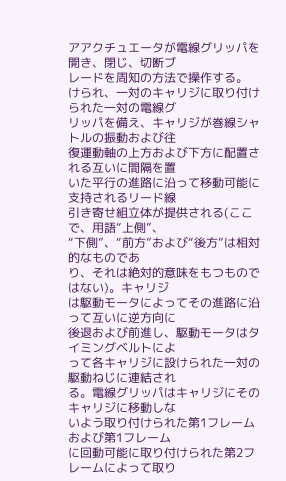アアクチュエータが電線グリッパを開き、閉じ、切断ブ
レードを周知の方法で操作する。
けられ、一対のキャリジに取り付けられた一対の電線グ
リッパを備え、キャリジが巻線シャトルの振動および往
復運動軸の上方および下方に配置される互いに間隔を置
いた平行の進路に沿って移動可能に支持されるリード線
引き寄せ組立体が提供される(ここで、用語“上側”、
“下側”、“前方”および“後方”は相対的なものであ
り、それは絶対的意味をもつものではない)。キャリジ
は駆動モータによってその進路に沿って互いに逆方向に
後退および前進し、駆動モータはタイミングベルトによ
って各キャリジに設けられた一対の駆動ねじに連結され
る。電線グリッパはキャリジにそのキャリジに移動しな
いよう取り付けられた第1フレームおよび第1フレーム
に回動可能に取り付けられた第2フレームによって取り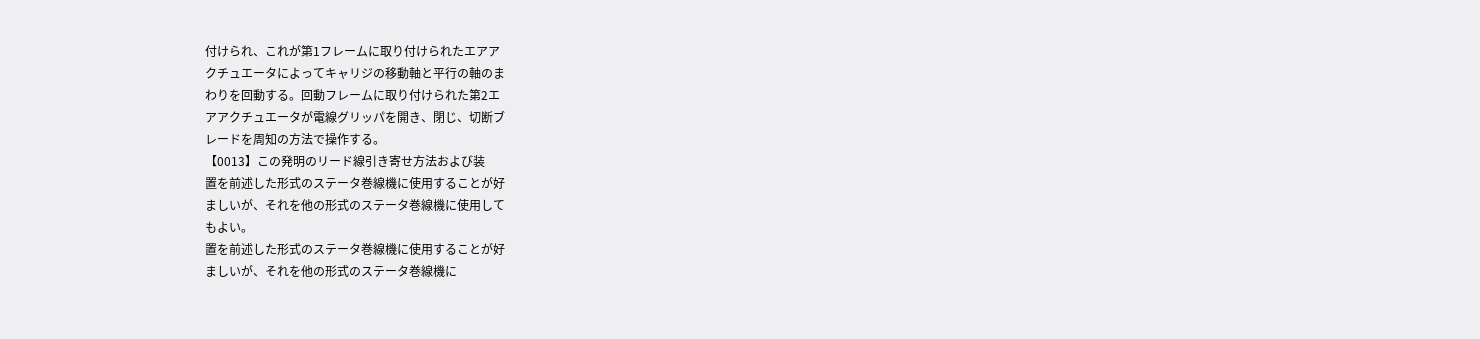付けられ、これが第1フレームに取り付けられたエアア
クチュエータによってキャリジの移動軸と平行の軸のま
わりを回動する。回動フレームに取り付けられた第2エ
アアクチュエータが電線グリッパを開き、閉じ、切断ブ
レードを周知の方法で操作する。
【0013】この発明のリード線引き寄せ方法および装
置を前述した形式のステータ巻線機に使用することが好
ましいが、それを他の形式のステータ巻線機に使用して
もよい。
置を前述した形式のステータ巻線機に使用することが好
ましいが、それを他の形式のステータ巻線機に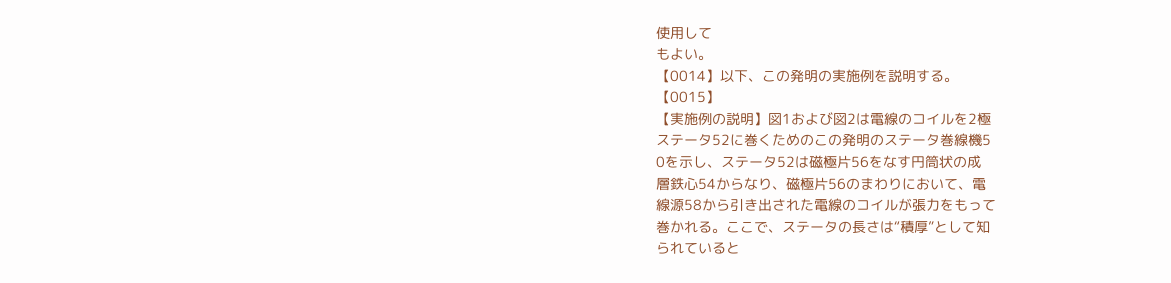使用して
もよい。
【0014】以下、この発明の実施例を説明する。
【0015】
【実施例の説明】図1および図2は電線のコイルを2極
ステータ52に巻くためのこの発明のステータ巻線機5
0を示し、ステータ52は磁極片56をなす円筒状の成
層鉄心54からなり、磁極片56のまわりにおいて、電
線源58から引き出された電線のコイルが張力をもって
巻かれる。ここで、ステータの長さは“積厚”として知
られていると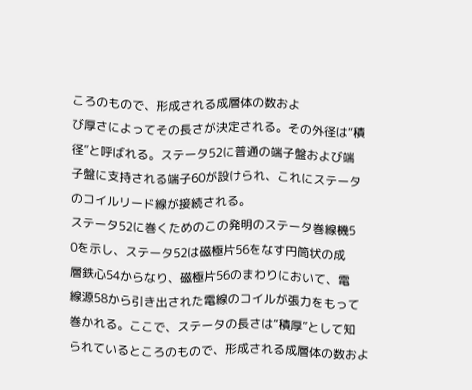ころのもので、形成される成層体の数およ
び厚さによってその長さが決定される。その外径は“積
径”と呼ばれる。ステータ52に普通の端子盤および端
子盤に支持される端子60が設けられ、これにステータ
のコイルリード線が接続される。
ステータ52に巻くためのこの発明のステータ巻線機5
0を示し、ステータ52は磁極片56をなす円筒状の成
層鉄心54からなり、磁極片56のまわりにおいて、電
線源58から引き出された電線のコイルが張力をもって
巻かれる。ここで、ステータの長さは“積厚”として知
られているところのもので、形成される成層体の数およ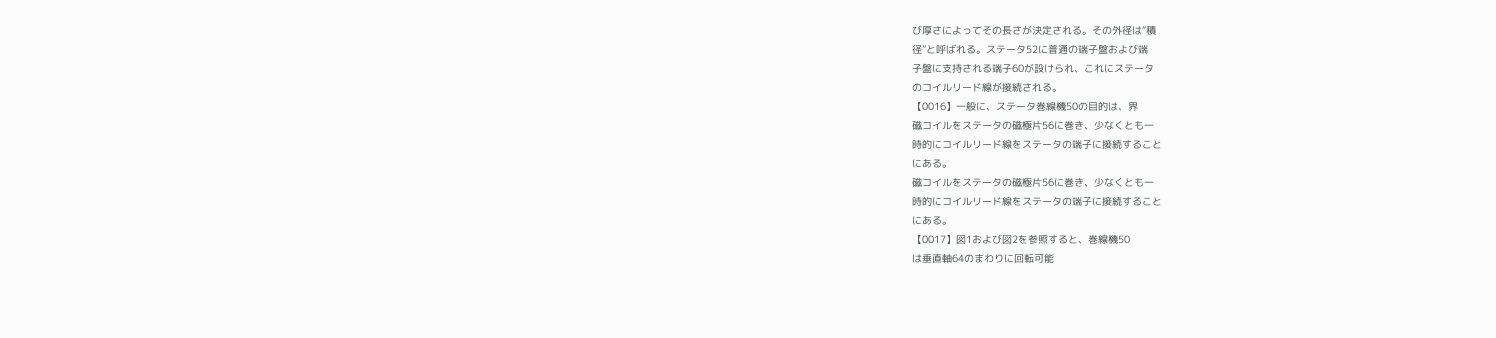び厚さによってその長さが決定される。その外径は“積
径”と呼ばれる。ステータ52に普通の端子盤および端
子盤に支持される端子60が設けられ、これにステータ
のコイルリード線が接続される。
【0016】一般に、ステータ巻線機50の目的は、界
磁コイルをステータの磁極片56に巻き、少なくとも一
時的にコイルリード線をステータの端子に接続すること
にある。
磁コイルをステータの磁極片56に巻き、少なくとも一
時的にコイルリード線をステータの端子に接続すること
にある。
【0017】図1および図2を参照すると、巻線機50
は垂直軸64のまわりに回転可能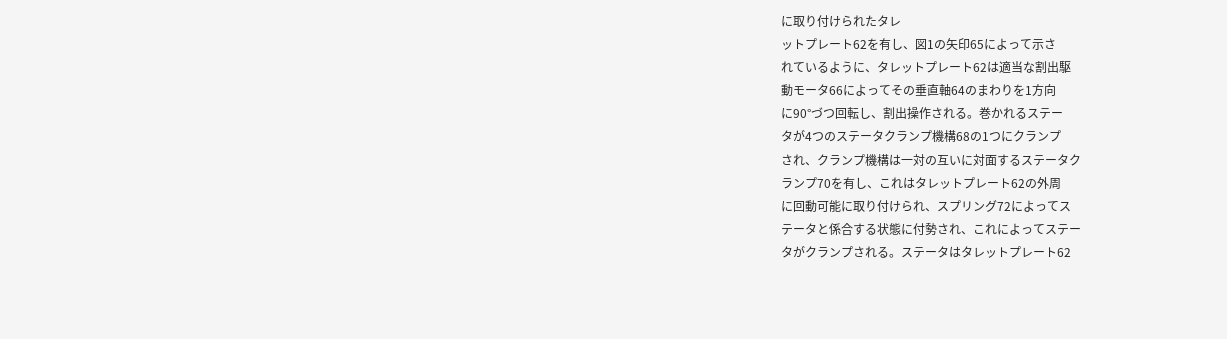に取り付けられたタレ
ットプレート62を有し、図1の矢印65によって示さ
れているように、タレットプレート62は適当な割出駆
動モータ66によってその垂直軸64のまわりを1方向
に90°づつ回転し、割出操作される。巻かれるステー
タが4つのステータクランプ機構68の1つにクランプ
され、クランプ機構は一対の互いに対面するステータク
ランプ70を有し、これはタレットプレート62の外周
に回動可能に取り付けられ、スプリング72によってス
テータと係合する状態に付勢され、これによってステー
タがクランプされる。ステータはタレットプレート62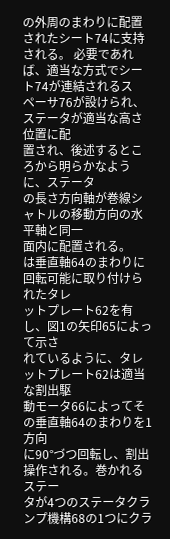の外周のまわりに配置されたシート74に支持される。 必要であれば、適当な方式でシート74が連結されるス
ペーサ76が設けられ、ステータが適当な高さ位置に配
置され、後述するところから明らかなように、ステータ
の長さ方向軸が巻線シャトルの移動方向の水平軸と同一
面内に配置される。
は垂直軸64のまわりに回転可能に取り付けられたタレ
ットプレート62を有し、図1の矢印65によって示さ
れているように、タレットプレート62は適当な割出駆
動モータ66によってその垂直軸64のまわりを1方向
に90°づつ回転し、割出操作される。巻かれるステー
タが4つのステータクランプ機構68の1つにクラ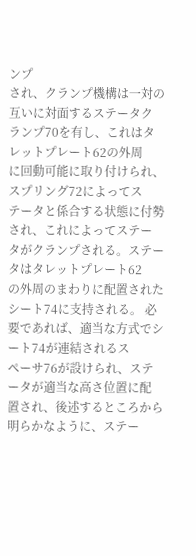ンプ
され、クランプ機構は一対の互いに対面するステータク
ランプ70を有し、これはタレットプレート62の外周
に回動可能に取り付けられ、スプリング72によってス
テータと係合する状態に付勢され、これによってステー
タがクランプされる。ステータはタレットプレート62
の外周のまわりに配置されたシート74に支持される。 必要であれば、適当な方式でシート74が連結されるス
ペーサ76が設けられ、ステータが適当な高さ位置に配
置され、後述するところから明らかなように、ステー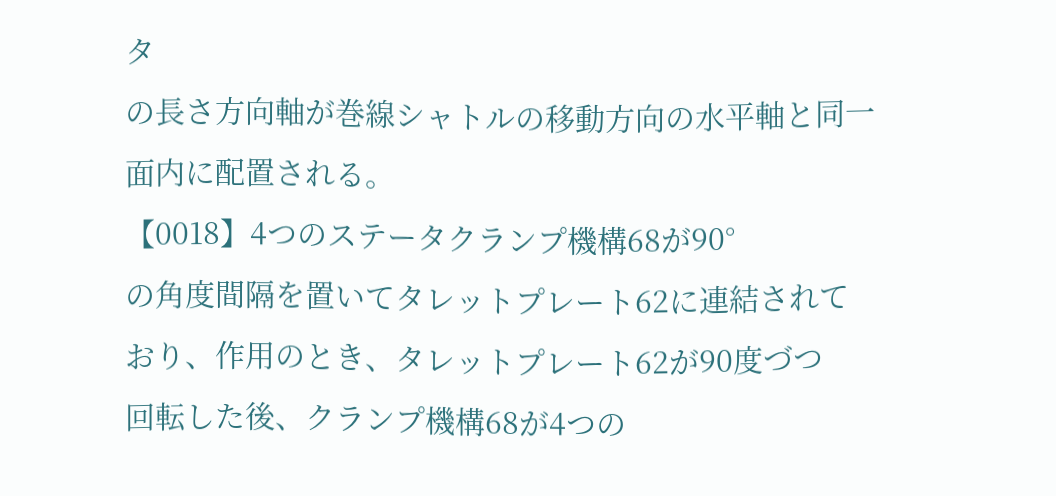タ
の長さ方向軸が巻線シャトルの移動方向の水平軸と同一
面内に配置される。
【0018】4つのステータクランプ機構68が90°
の角度間隔を置いてタレットプレート62に連結されて
おり、作用のとき、タレットプレート62が90度づつ
回転した後、クランプ機構68が4つの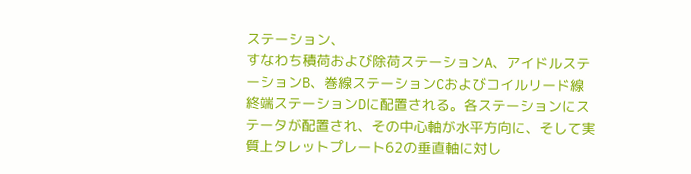ステーション、
すなわち積荷および除荷ステーションA、アイドルステ
ーションB、巻線ステーションCおよびコイルリード線
終端ステーションDに配置される。各ステーションにス
テータが配置され、その中心軸が水平方向に、そして実
質上タレットプレート62の垂直軸に対し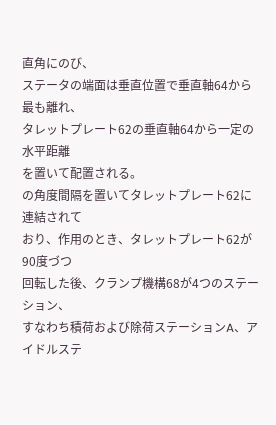直角にのび、
ステータの端面は垂直位置で垂直軸64から最も離れ、
タレットプレート62の垂直軸64から一定の水平距離
を置いて配置される。
の角度間隔を置いてタレットプレート62に連結されて
おり、作用のとき、タレットプレート62が90度づつ
回転した後、クランプ機構68が4つのステーション、
すなわち積荷および除荷ステーションA、アイドルステ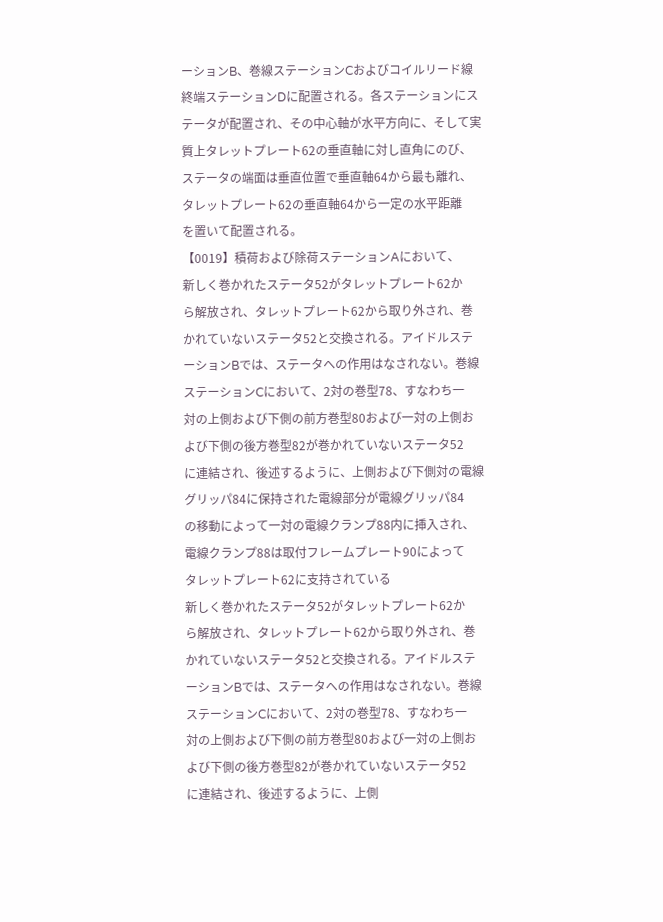ーションB、巻線ステーションCおよびコイルリード線
終端ステーションDに配置される。各ステーションにス
テータが配置され、その中心軸が水平方向に、そして実
質上タレットプレート62の垂直軸に対し直角にのび、
ステータの端面は垂直位置で垂直軸64から最も離れ、
タレットプレート62の垂直軸64から一定の水平距離
を置いて配置される。
【0019】積荷および除荷ステーションAにおいて、
新しく巻かれたステータ52がタレットプレート62か
ら解放され、タレットプレート62から取り外され、巻
かれていないステータ52と交換される。アイドルステ
ーションBでは、ステータへの作用はなされない。巻線
ステーションCにおいて、2対の巻型78、すなわち一
対の上側および下側の前方巻型80および一対の上側お
よび下側の後方巻型82が巻かれていないステータ52
に連結され、後述するように、上側および下側対の電線
グリッパ84に保持された電線部分が電線グリッパ84
の移動によって一対の電線クランプ88内に挿入され、
電線クランプ88は取付フレームプレート90によって
タレットプレート62に支持されている
新しく巻かれたステータ52がタレットプレート62か
ら解放され、タレットプレート62から取り外され、巻
かれていないステータ52と交換される。アイドルステ
ーションBでは、ステータへの作用はなされない。巻線
ステーションCにおいて、2対の巻型78、すなわち一
対の上側および下側の前方巻型80および一対の上側お
よび下側の後方巻型82が巻かれていないステータ52
に連結され、後述するように、上側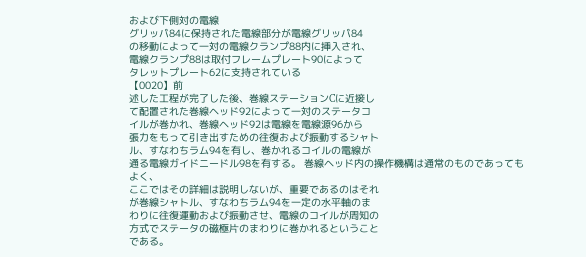および下側対の電線
グリッパ84に保持された電線部分が電線グリッパ84
の移動によって一対の電線クランプ88内に挿入され、
電線クランプ88は取付フレームプレート90によって
タレットプレート62に支持されている
【0020】前
述した工程が完了した後、巻線ステーションCに近接し
て配置された巻線ヘッド92によって一対のステータコ
イルが巻かれ、巻線ヘッド92は電線を電線源96から
張力をもって引き出すための往復および振動するシャト
ル、すなわちラム94を有し、巻かれるコイルの電線が
通る電線ガイドニードル98を有する。 巻線ヘッド内の操作機構は通常のものであってもよく、
ここではその詳細は説明しないが、重要であるのはそれ
が巻線シャトル、すなわちラム94を一定の水平軸のま
わりに往復運動および振動させ、電線のコイルが周知の
方式でステータの磁極片のまわりに巻かれるということ
である。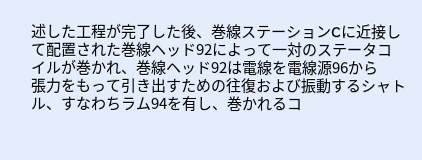述した工程が完了した後、巻線ステーションCに近接し
て配置された巻線ヘッド92によって一対のステータコ
イルが巻かれ、巻線ヘッド92は電線を電線源96から
張力をもって引き出すための往復および振動するシャト
ル、すなわちラム94を有し、巻かれるコ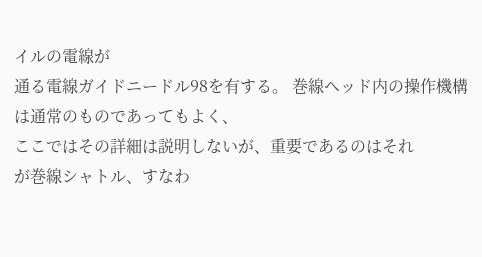イルの電線が
通る電線ガイドニードル98を有する。 巻線ヘッド内の操作機構は通常のものであってもよく、
ここではその詳細は説明しないが、重要であるのはそれ
が巻線シャトル、すなわ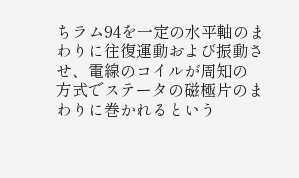ちラム94を一定の水平軸のま
わりに往復運動および振動させ、電線のコイルが周知の
方式でステータの磁極片のまわりに巻かれるという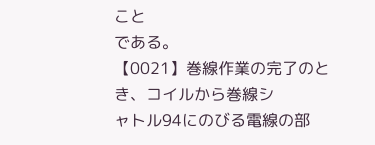こと
である。
【0021】巻線作業の完了のとき、コイルから巻線シ
ャトル94にのびる電線の部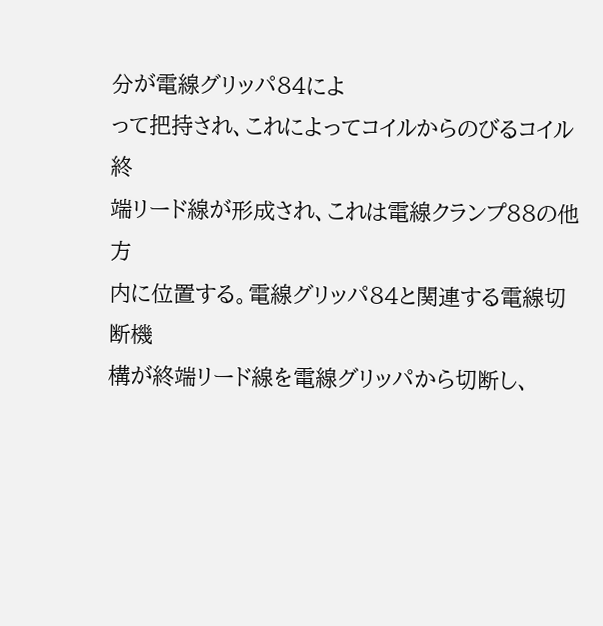分が電線グリッパ84によ
って把持され、これによってコイルからのびるコイル終
端リード線が形成され、これは電線クランプ88の他方
内に位置する。電線グリッパ84と関連する電線切断機
構が終端リード線を電線グリッパから切断し、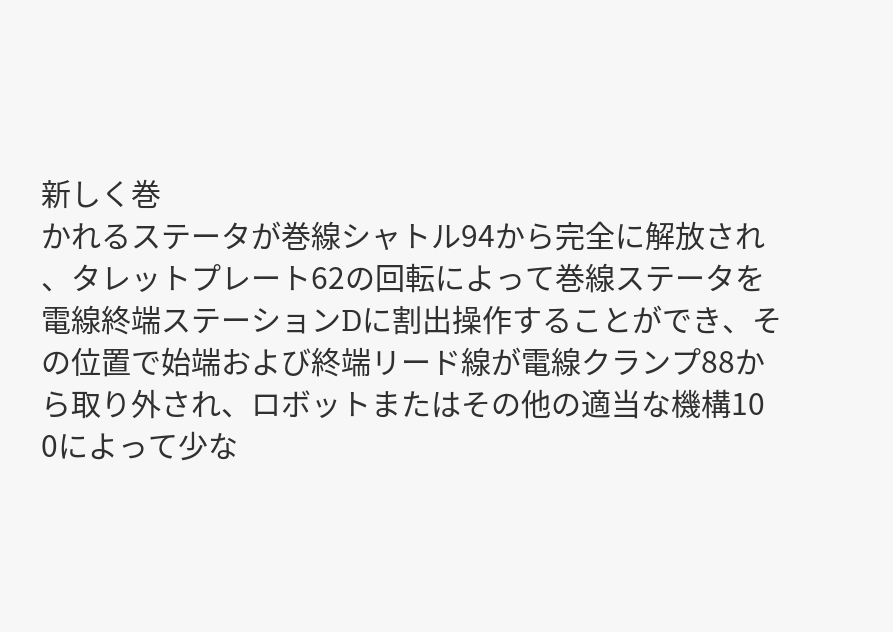新しく巻
かれるステータが巻線シャトル94から完全に解放され
、タレットプレート62の回転によって巻線ステータを
電線終端ステーションDに割出操作することができ、そ
の位置で始端および終端リード線が電線クランプ88か
ら取り外され、ロボットまたはその他の適当な機構10
0によって少な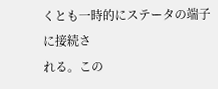くとも一時的にステータの端子に接続さ
れる。この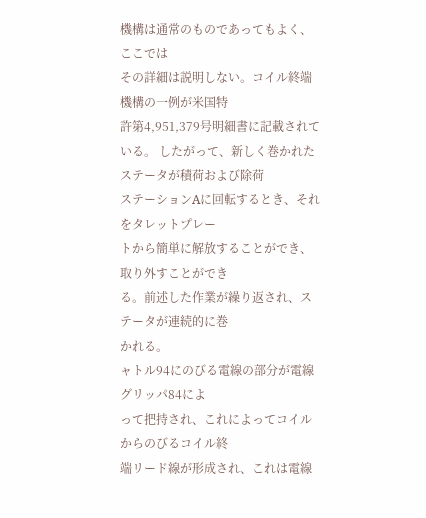機構は通常のものであってもよく、ここでは
その詳細は説明しない。コイル終端機構の一例が米国特
許第4,951,379号明細書に記載されている。 したがって、新しく巻かれたステータが積荷および除荷
ステーションAに回転するとき、それをタレットプレー
トから簡単に解放することができ、取り外すことができ
る。前述した作業が繰り返され、ステータが連続的に巻
かれる。
ャトル94にのびる電線の部分が電線グリッパ84によ
って把持され、これによってコイルからのびるコイル終
端リード線が形成され、これは電線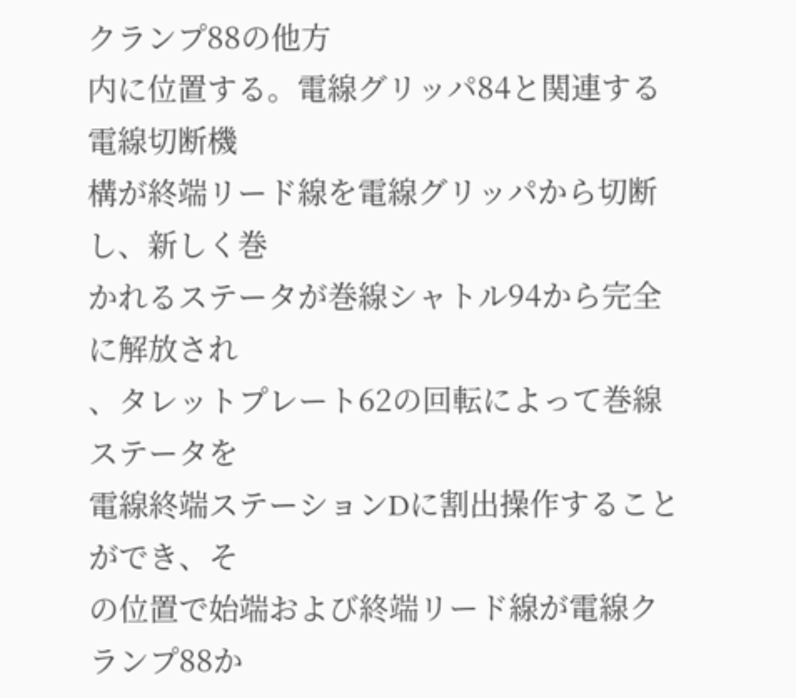クランプ88の他方
内に位置する。電線グリッパ84と関連する電線切断機
構が終端リード線を電線グリッパから切断し、新しく巻
かれるステータが巻線シャトル94から完全に解放され
、タレットプレート62の回転によって巻線ステータを
電線終端ステーションDに割出操作することができ、そ
の位置で始端および終端リード線が電線クランプ88か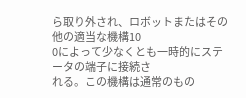ら取り外され、ロボットまたはその他の適当な機構10
0によって少なくとも一時的にステータの端子に接続さ
れる。この機構は通常のもの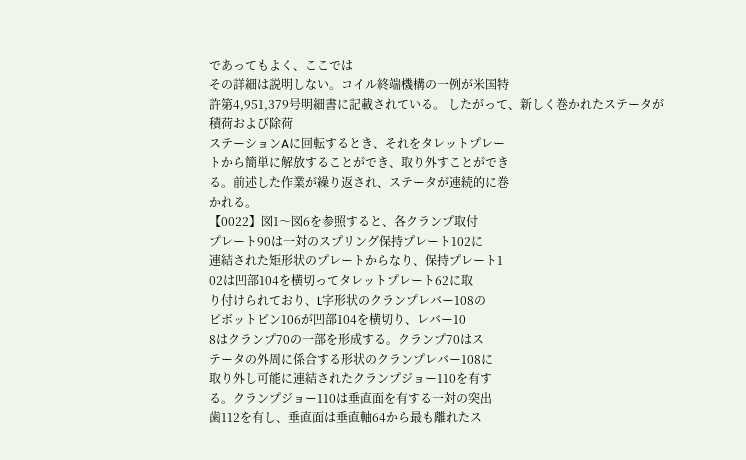であってもよく、ここでは
その詳細は説明しない。コイル終端機構の一例が米国特
許第4,951,379号明細書に記載されている。 したがって、新しく巻かれたステータが積荷および除荷
ステーションAに回転するとき、それをタレットプレー
トから簡単に解放することができ、取り外すことができ
る。前述した作業が繰り返され、ステータが連続的に巻
かれる。
【0022】図1〜図6を参照すると、各クランプ取付
プレート90は一対のスプリング保持プレート102に
連結された矩形状のプレートからなり、保持プレート1
02は凹部104を横切ってタレットプレート62に取
り付けられており、L字形状のクランプレバー108の
ピボットピン106が凹部104を横切り、レバー10
8はクランプ70の一部を形成する。クランプ70はス
テータの外周に係合する形状のクランプレバー108に
取り外し可能に連結されたクランプジョー110を有す
る。クランプジョー110は垂直面を有する一対の突出
歯112を有し、垂直面は垂直軸64から最も離れたス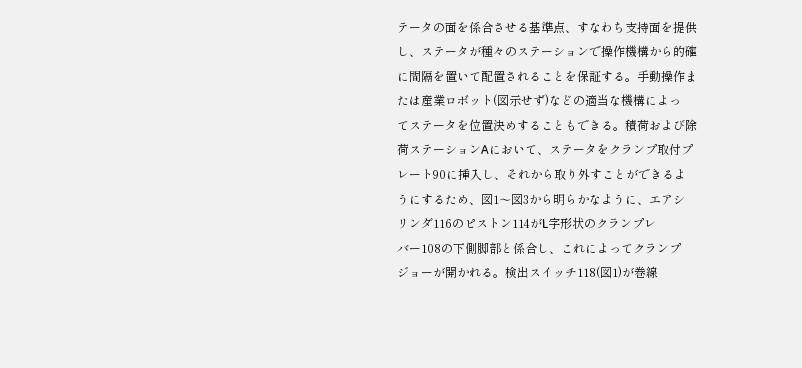テータの面を係合させる基準点、すなわち支持面を提供
し、ステータが種々のステーションで操作機構から的確
に間隔を置いて配置されることを保証する。手動操作ま
たは産業ロボット(図示せず)などの適当な機構によっ
てステータを位置決めすることもできる。積荷および除
荷ステーションAにおいて、ステータをクランプ取付プ
レート90に挿入し、それから取り外すことができるよ
うにするため、図1〜図3から明らかなように、エアシ
リンダ116のピストン114がL字形状のクランプレ
バー108の下側脚部と係合し、これによってクランプ
ジョーが開かれる。検出スイッチ118(図1)が巻線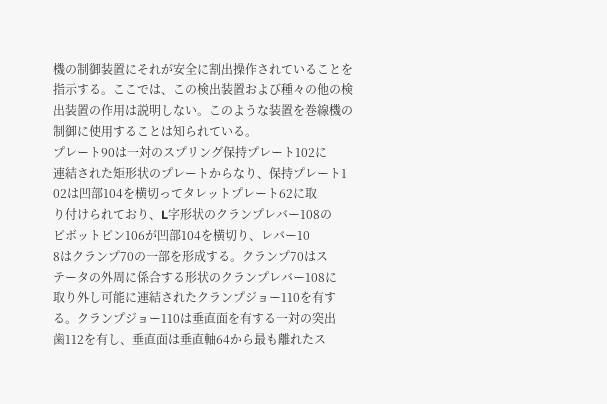機の制御装置にそれが安全に割出操作されていることを
指示する。ここでは、この検出装置および種々の他の検
出装置の作用は説明しない。このような装置を巻線機の
制御に使用することは知られている。
プレート90は一対のスプリング保持プレート102に
連結された矩形状のプレートからなり、保持プレート1
02は凹部104を横切ってタレットプレート62に取
り付けられており、L字形状のクランプレバー108の
ピボットピン106が凹部104を横切り、レバー10
8はクランプ70の一部を形成する。クランプ70はス
テータの外周に係合する形状のクランプレバー108に
取り外し可能に連結されたクランプジョー110を有す
る。クランプジョー110は垂直面を有する一対の突出
歯112を有し、垂直面は垂直軸64から最も離れたス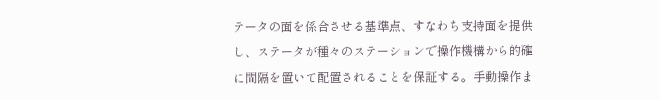テータの面を係合させる基準点、すなわち支持面を提供
し、ステータが種々のステーションで操作機構から的確
に間隔を置いて配置されることを保証する。手動操作ま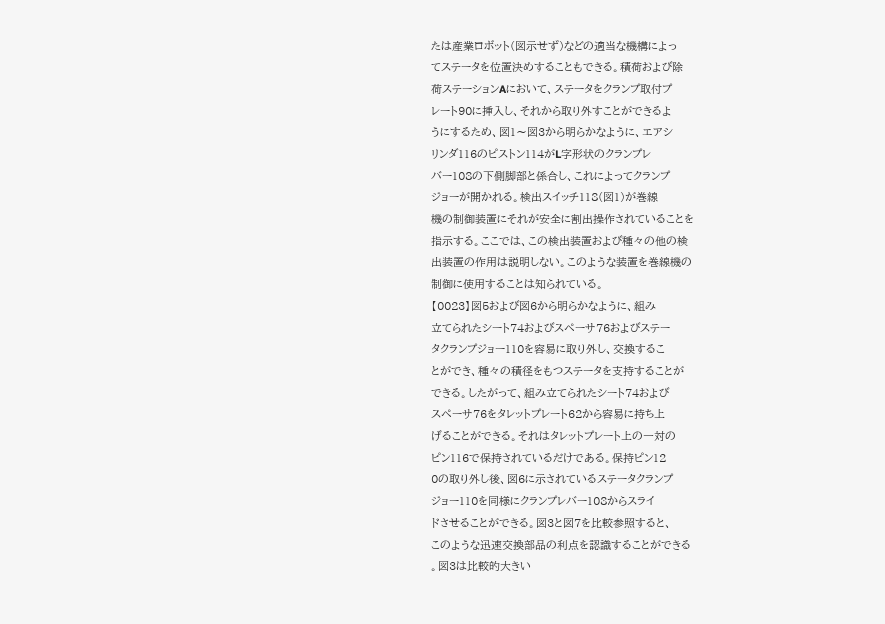たは産業ロボット(図示せず)などの適当な機構によっ
てステータを位置決めすることもできる。積荷および除
荷ステーションAにおいて、ステータをクランプ取付プ
レート90に挿入し、それから取り外すことができるよ
うにするため、図1〜図3から明らかなように、エアシ
リンダ116のピストン114がL字形状のクランプレ
バー108の下側脚部と係合し、これによってクランプ
ジョーが開かれる。検出スイッチ118(図1)が巻線
機の制御装置にそれが安全に割出操作されていることを
指示する。ここでは、この検出装置および種々の他の検
出装置の作用は説明しない。このような装置を巻線機の
制御に使用することは知られている。
【0023】図5および図6から明らかなように、組み
立てられたシート74およびスペーサ76およびステー
タクランプジョー110を容易に取り外し、交換するこ
とができ、種々の積径をもつステータを支持することが
できる。したがって、組み立てられたシート74および
スペーサ76をタレットプレート62から容易に持ち上
げることができる。それはタレットプレート上の一対の
ピン116で保持されているだけである。保持ピン12
0の取り外し後、図6に示されているステータクランプ
ジョー110を同様にクランプレバー108からスライ
ドさせることができる。図3と図7を比較参照すると、
このような迅速交換部品の利点を認識することができる
。図3は比較的大きい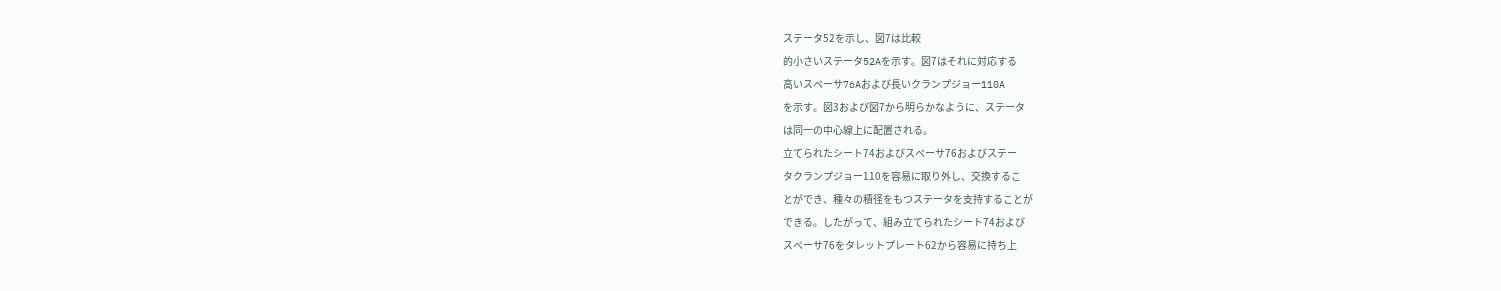ステータ52を示し、図7は比較
的小さいステータ52Aを示す。図7はそれに対応する
高いスペーサ76Aおよび長いクランプジョー110A
を示す。図3および図7から明らかなように、ステータ
は同一の中心線上に配置される。
立てられたシート74およびスペーサ76およびステー
タクランプジョー110を容易に取り外し、交換するこ
とができ、種々の積径をもつステータを支持することが
できる。したがって、組み立てられたシート74および
スペーサ76をタレットプレート62から容易に持ち上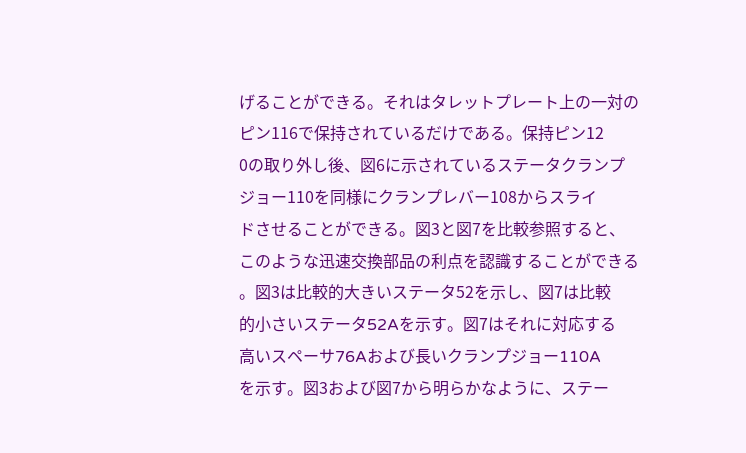げることができる。それはタレットプレート上の一対の
ピン116で保持されているだけである。保持ピン12
0の取り外し後、図6に示されているステータクランプ
ジョー110を同様にクランプレバー108からスライ
ドさせることができる。図3と図7を比較参照すると、
このような迅速交換部品の利点を認識することができる
。図3は比較的大きいステータ52を示し、図7は比較
的小さいステータ52Aを示す。図7はそれに対応する
高いスペーサ76Aおよび長いクランプジョー110A
を示す。図3および図7から明らかなように、ステー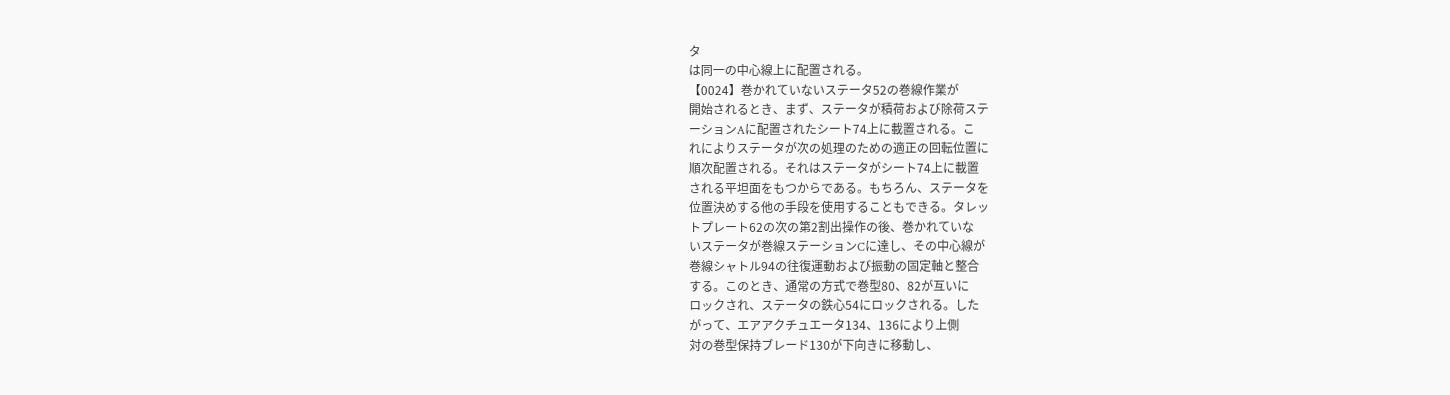タ
は同一の中心線上に配置される。
【0024】巻かれていないステータ52の巻線作業が
開始されるとき、まず、ステータが積荷および除荷ステ
ーションAに配置されたシート74上に載置される。こ
れによりステータが次の処理のための適正の回転位置に
順次配置される。それはステータがシート74上に載置
される平坦面をもつからである。もちろん、ステータを
位置決めする他の手段を使用することもできる。タレッ
トプレート62の次の第2割出操作の後、巻かれていな
いステータが巻線ステーションCに達し、その中心線が
巻線シャトル94の往復運動および振動の固定軸と整合
する。このとき、通常の方式で巻型80、82が互いに
ロックされ、ステータの鉄心54にロックされる。した
がって、エアアクチュエータ134、136により上側
対の巻型保持ブレード130が下向きに移動し、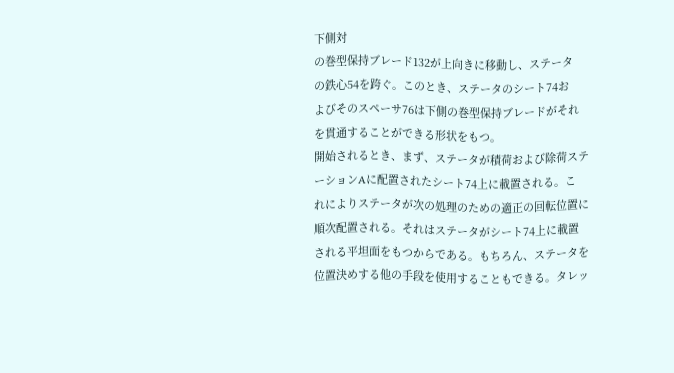下側対
の巻型保持ブレード132が上向きに移動し、ステータ
の鉄心54を跨ぐ。このとき、ステータのシート74お
よびそのスペーサ76は下側の巻型保持ブレードがそれ
を貫通することができる形状をもつ。
開始されるとき、まず、ステータが積荷および除荷ステ
ーションAに配置されたシート74上に載置される。こ
れによりステータが次の処理のための適正の回転位置に
順次配置される。それはステータがシート74上に載置
される平坦面をもつからである。もちろん、ステータを
位置決めする他の手段を使用することもできる。タレッ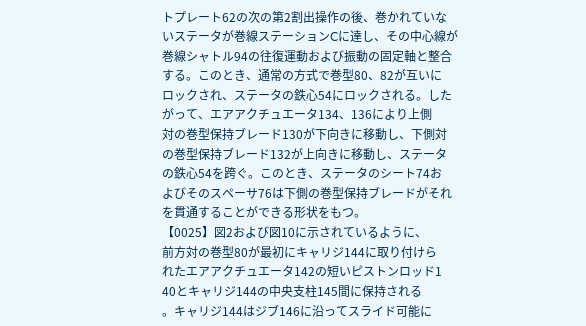トプレート62の次の第2割出操作の後、巻かれていな
いステータが巻線ステーションCに達し、その中心線が
巻線シャトル94の往復運動および振動の固定軸と整合
する。このとき、通常の方式で巻型80、82が互いに
ロックされ、ステータの鉄心54にロックされる。した
がって、エアアクチュエータ134、136により上側
対の巻型保持ブレード130が下向きに移動し、下側対
の巻型保持ブレード132が上向きに移動し、ステータ
の鉄心54を跨ぐ。このとき、ステータのシート74お
よびそのスペーサ76は下側の巻型保持ブレードがそれ
を貫通することができる形状をもつ。
【0025】図2および図10に示されているように、
前方対の巻型80が最初にキャリジ144に取り付けら
れたエアアクチュエータ142の短いピストンロッド1
40とキャリジ144の中央支柱145間に保持される
。キャリジ144はジブ146に沿ってスライド可能に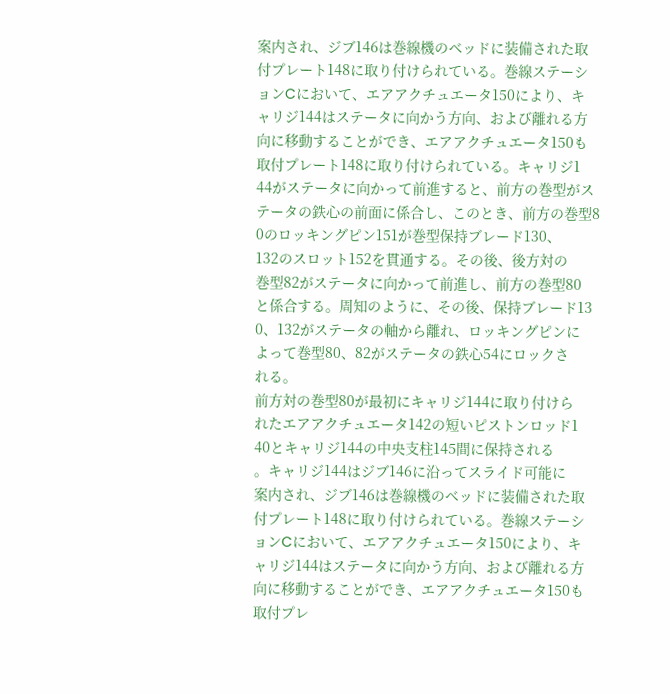案内され、ジブ146は巻線機のベッドに装備された取
付プレート148に取り付けられている。巻線ステーシ
ョンCにおいて、エアアクチュエータ150により、キ
ャリジ144はステータに向かう方向、および離れる方
向に移動することができ、エアアクチュエータ150も
取付プレート148に取り付けられている。キャリジ1
44がステータに向かって前進すると、前方の巻型がス
テータの鉄心の前面に係合し、このとき、前方の巻型8
0のロッキングピン151が巻型保持ブレード130、
132のスロット152を貫通する。その後、後方対の
巻型82がステータに向かって前進し、前方の巻型80
と係合する。周知のように、その後、保持ブレード13
0、132がステータの軸から離れ、ロッキングピンに
よって巻型80、82がステータの鉄心54にロックさ
れる。
前方対の巻型80が最初にキャリジ144に取り付けら
れたエアアクチュエータ142の短いピストンロッド1
40とキャリジ144の中央支柱145間に保持される
。キャリジ144はジブ146に沿ってスライド可能に
案内され、ジブ146は巻線機のベッドに装備された取
付プレート148に取り付けられている。巻線ステーシ
ョンCにおいて、エアアクチュエータ150により、キ
ャリジ144はステータに向かう方向、および離れる方
向に移動することができ、エアアクチュエータ150も
取付プレ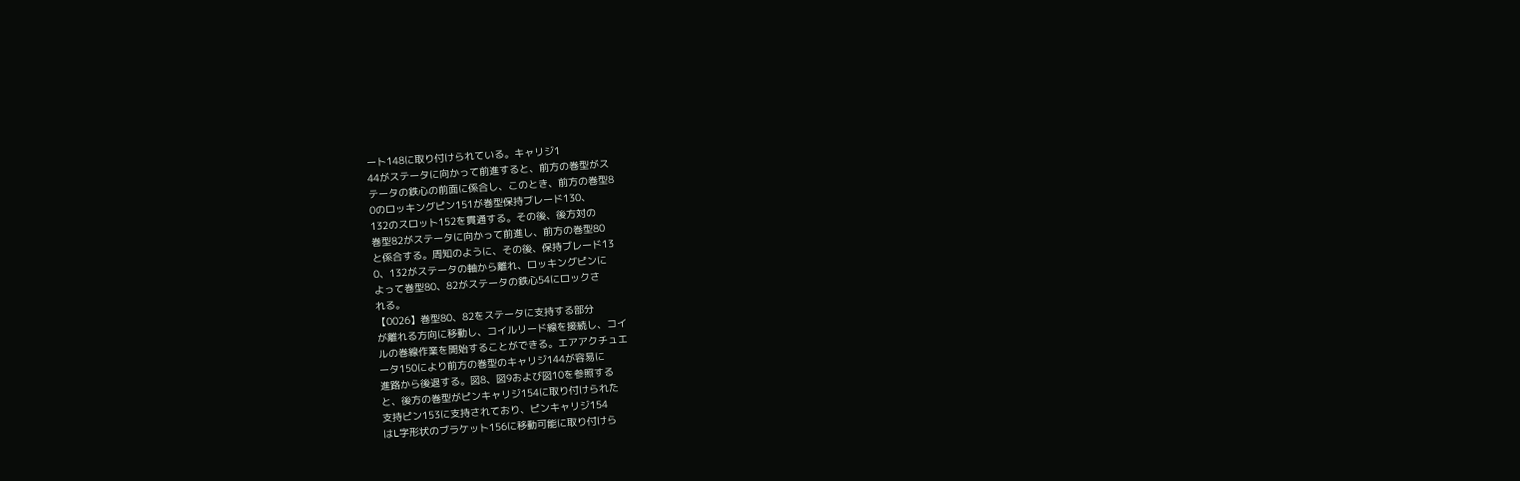ート148に取り付けられている。キャリジ1
44がステータに向かって前進すると、前方の巻型がス
テータの鉄心の前面に係合し、このとき、前方の巻型8
0のロッキングピン151が巻型保持ブレード130、
132のスロット152を貫通する。その後、後方対の
巻型82がステータに向かって前進し、前方の巻型80
と係合する。周知のように、その後、保持ブレード13
0、132がステータの軸から離れ、ロッキングピンに
よって巻型80、82がステータの鉄心54にロックさ
れる。
【0026】巻型80、82をステータに支持する部分
が離れる方向に移動し、コイルリード線を接続し、コイ
ルの巻線作業を開始することができる。エアアクチュエ
ータ150により前方の巻型のキャリジ144が容易に
進路から後退する。図8、図9および図10を参照する
と、後方の巻型がピンキャリジ154に取り付けられた
支持ピン153に支持されており、ピンキャリジ154
はL字形状のブラケット156に移動可能に取り付けら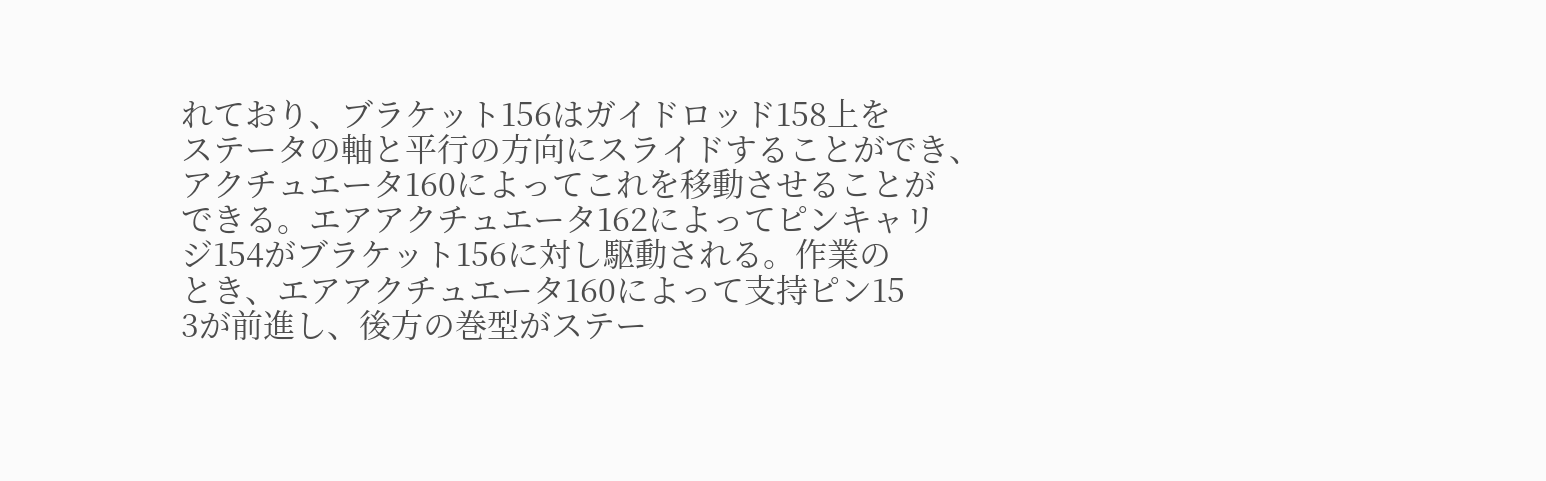れており、ブラケット156はガイドロッド158上を
ステータの軸と平行の方向にスライドすることができ、
アクチュエータ160によってこれを移動させることが
できる。エアアクチュエータ162によってピンキャリ
ジ154がブラケット156に対し駆動される。作業の
とき、エアアクチュエータ160によって支持ピン15
3が前進し、後方の巻型がステー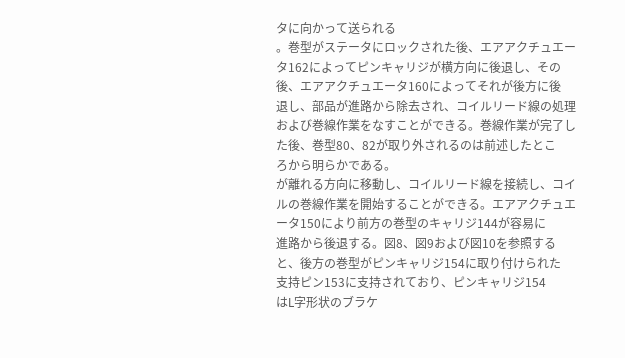タに向かって送られる
。巻型がステータにロックされた後、エアアクチュエー
タ162によってピンキャリジが横方向に後退し、その
後、エアアクチュエータ160によってそれが後方に後
退し、部品が進路から除去され、コイルリード線の処理
および巻線作業をなすことができる。巻線作業が完了し
た後、巻型80、82が取り外されるのは前述したとこ
ろから明らかである。
が離れる方向に移動し、コイルリード線を接続し、コイ
ルの巻線作業を開始することができる。エアアクチュエ
ータ150により前方の巻型のキャリジ144が容易に
進路から後退する。図8、図9および図10を参照する
と、後方の巻型がピンキャリジ154に取り付けられた
支持ピン153に支持されており、ピンキャリジ154
はL字形状のブラケ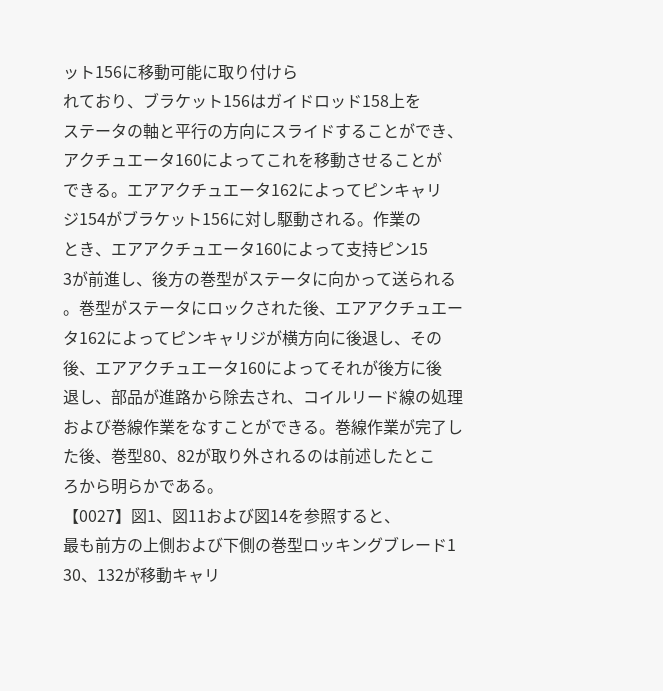ット156に移動可能に取り付けら
れており、ブラケット156はガイドロッド158上を
ステータの軸と平行の方向にスライドすることができ、
アクチュエータ160によってこれを移動させることが
できる。エアアクチュエータ162によってピンキャリ
ジ154がブラケット156に対し駆動される。作業の
とき、エアアクチュエータ160によって支持ピン15
3が前進し、後方の巻型がステータに向かって送られる
。巻型がステータにロックされた後、エアアクチュエー
タ162によってピンキャリジが横方向に後退し、その
後、エアアクチュエータ160によってそれが後方に後
退し、部品が進路から除去され、コイルリード線の処理
および巻線作業をなすことができる。巻線作業が完了し
た後、巻型80、82が取り外されるのは前述したとこ
ろから明らかである。
【0027】図1、図11および図14を参照すると、
最も前方の上側および下側の巻型ロッキングブレード1
30、132が移動キャリ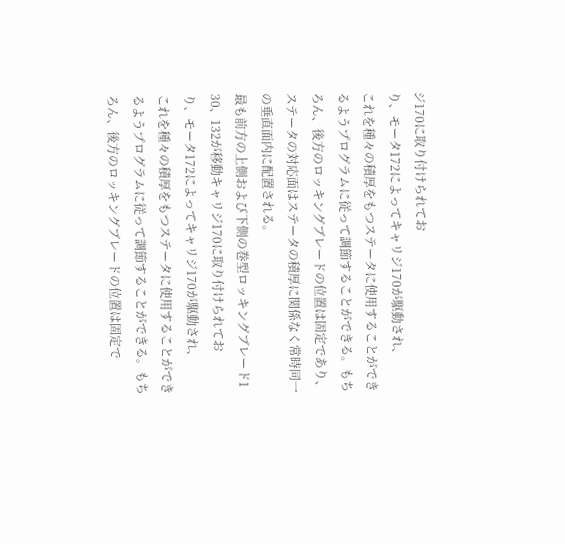ジ170に取り付けられてお
り、モータ172によってキャリジ170が駆動され、
これを種々の積厚をもつステータに使用することができ
るようプログラムに従って調節することができる。もち
ろん、後方のロッキングブレードの位置は固定であり、
ステータの対応面はステータの積厚に関係なく常時同一
の垂直面内に配置される。
最も前方の上側および下側の巻型ロッキングブレード1
30、132が移動キャリジ170に取り付けられてお
り、モータ172によってキャリジ170が駆動され、
これを種々の積厚をもつステータに使用することができ
るようプログラムに従って調節することができる。もち
ろん、後方のロッキングブレードの位置は固定で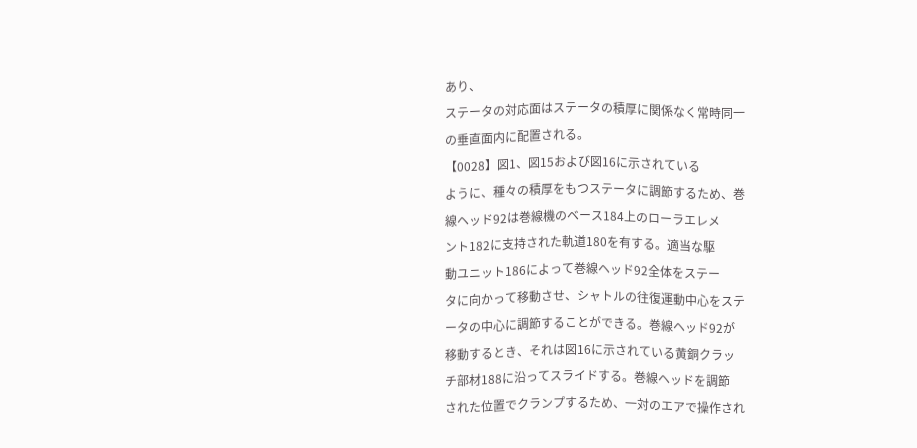あり、
ステータの対応面はステータの積厚に関係なく常時同一
の垂直面内に配置される。
【0028】図1、図15および図16に示されている
ように、種々の積厚をもつステータに調節するため、巻
線ヘッド92は巻線機のベース184上のローラエレメ
ント182に支持された軌道180を有する。適当な駆
動ユニット186によって巻線ヘッド92全体をステー
タに向かって移動させ、シャトルの往復運動中心をステ
ータの中心に調節することができる。巻線ヘッド92が
移動するとき、それは図16に示されている黄銅クラッ
チ部材188に沿ってスライドする。巻線ヘッドを調節
された位置でクランプするため、一対のエアで操作され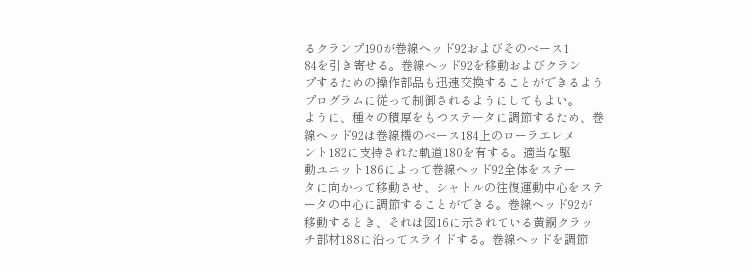るクランプ190が巻線ヘッド92およびそのベース1
84を引き寄せる。巻線ヘッド92を移動およびクラン
プするための操作部品も迅速交換することができるよう
プログラムに従って制御されるようにしてもよい。
ように、種々の積厚をもつステータに調節するため、巻
線ヘッド92は巻線機のベース184上のローラエレメ
ント182に支持された軌道180を有する。適当な駆
動ユニット186によって巻線ヘッド92全体をステー
タに向かって移動させ、シャトルの往復運動中心をステ
ータの中心に調節することができる。巻線ヘッド92が
移動するとき、それは図16に示されている黄銅クラッ
チ部材188に沿ってスライドする。巻線ヘッドを調節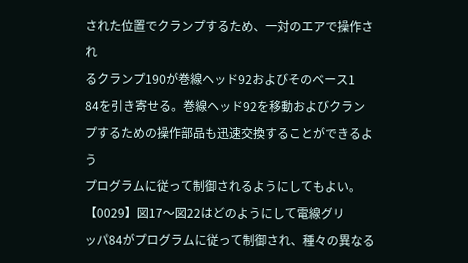された位置でクランプするため、一対のエアで操作され
るクランプ190が巻線ヘッド92およびそのベース1
84を引き寄せる。巻線ヘッド92を移動およびクラン
プするための操作部品も迅速交換することができるよう
プログラムに従って制御されるようにしてもよい。
【0029】図17〜図22はどのようにして電線グリ
ッパ84がプログラムに従って制御され、種々の異なる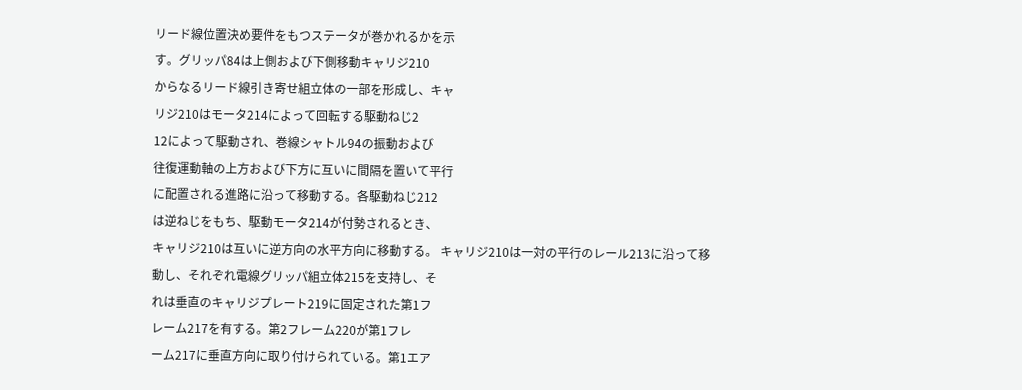リード線位置決め要件をもつステータが巻かれるかを示
す。グリッパ84は上側および下側移動キャリジ210
からなるリード線引き寄せ組立体の一部を形成し、キャ
リジ210はモータ214によって回転する駆動ねじ2
12によって駆動され、巻線シャトル94の振動および
往復運動軸の上方および下方に互いに間隔を置いて平行
に配置される進路に沿って移動する。各駆動ねじ212
は逆ねじをもち、駆動モータ214が付勢されるとき、
キャリジ210は互いに逆方向の水平方向に移動する。 キャリジ210は一対の平行のレール213に沿って移
動し、それぞれ電線グリッパ組立体215を支持し、そ
れは垂直のキャリジプレート219に固定された第1フ
レーム217を有する。第2フレーム220が第1フレ
ーム217に垂直方向に取り付けられている。第1エア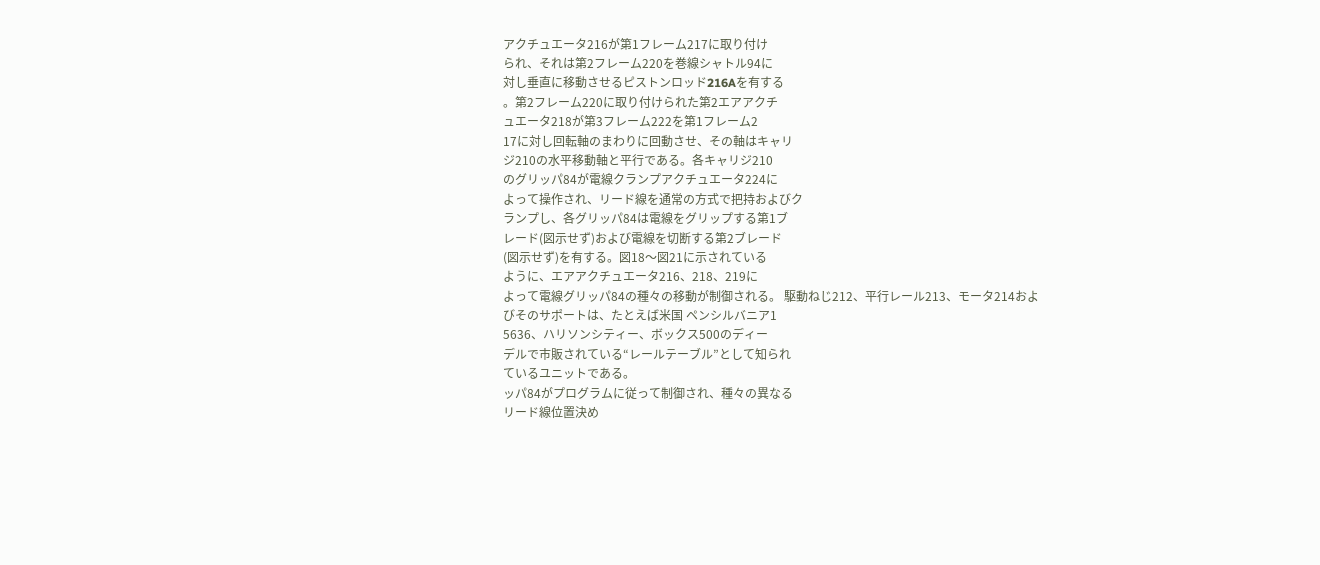アクチュエータ216が第1フレーム217に取り付け
られ、それは第2フレーム220を巻線シャトル94に
対し垂直に移動させるピストンロッド216Aを有する
。第2フレーム220に取り付けられた第2エアアクチ
ュエータ218が第3フレーム222を第1フレーム2
17に対し回転軸のまわりに回動させ、その軸はキャリ
ジ210の水平移動軸と平行である。各キャリジ210
のグリッパ84が電線クランプアクチュエータ224に
よって操作され、リード線を通常の方式で把持およびク
ランプし、各グリッパ84は電線をグリップする第1ブ
レード(図示せず)および電線を切断する第2ブレード
(図示せず)を有する。図18〜図21に示されている
ように、エアアクチュエータ216、218、219に
よって電線グリッパ84の種々の移動が制御される。 駆動ねじ212、平行レール213、モータ214およ
びそのサポートは、たとえば米国 ペンシルバニア1
5636、ハリソンシティー、ボックス500のディー
デルで市販されている“レールテーブル”として知られ
ているユニットである。
ッパ84がプログラムに従って制御され、種々の異なる
リード線位置決め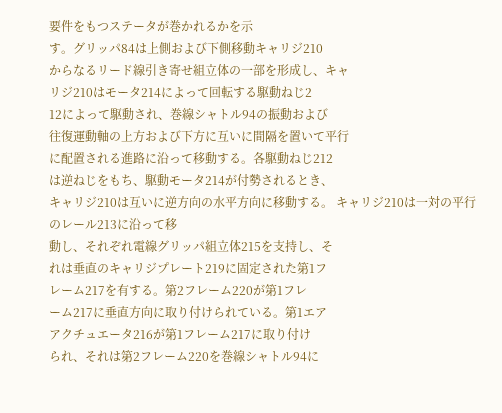要件をもつステータが巻かれるかを示
す。グリッパ84は上側および下側移動キャリジ210
からなるリード線引き寄せ組立体の一部を形成し、キャ
リジ210はモータ214によって回転する駆動ねじ2
12によって駆動され、巻線シャトル94の振動および
往復運動軸の上方および下方に互いに間隔を置いて平行
に配置される進路に沿って移動する。各駆動ねじ212
は逆ねじをもち、駆動モータ214が付勢されるとき、
キャリジ210は互いに逆方向の水平方向に移動する。 キャリジ210は一対の平行のレール213に沿って移
動し、それぞれ電線グリッパ組立体215を支持し、そ
れは垂直のキャリジプレート219に固定された第1フ
レーム217を有する。第2フレーム220が第1フレ
ーム217に垂直方向に取り付けられている。第1エア
アクチュエータ216が第1フレーム217に取り付け
られ、それは第2フレーム220を巻線シャトル94に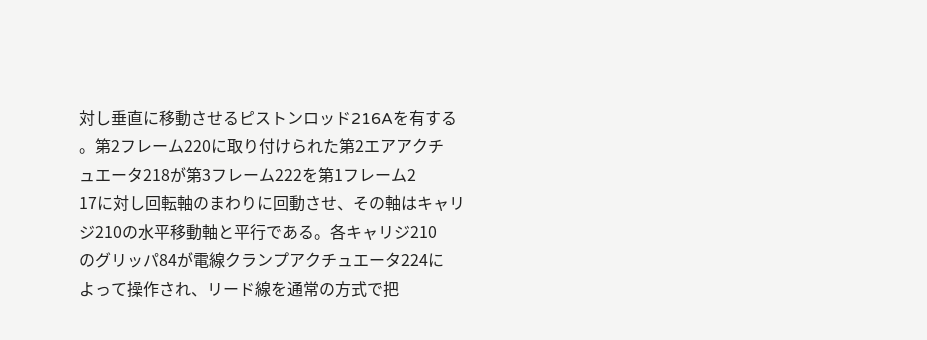対し垂直に移動させるピストンロッド216Aを有する
。第2フレーム220に取り付けられた第2エアアクチ
ュエータ218が第3フレーム222を第1フレーム2
17に対し回転軸のまわりに回動させ、その軸はキャリ
ジ210の水平移動軸と平行である。各キャリジ210
のグリッパ84が電線クランプアクチュエータ224に
よって操作され、リード線を通常の方式で把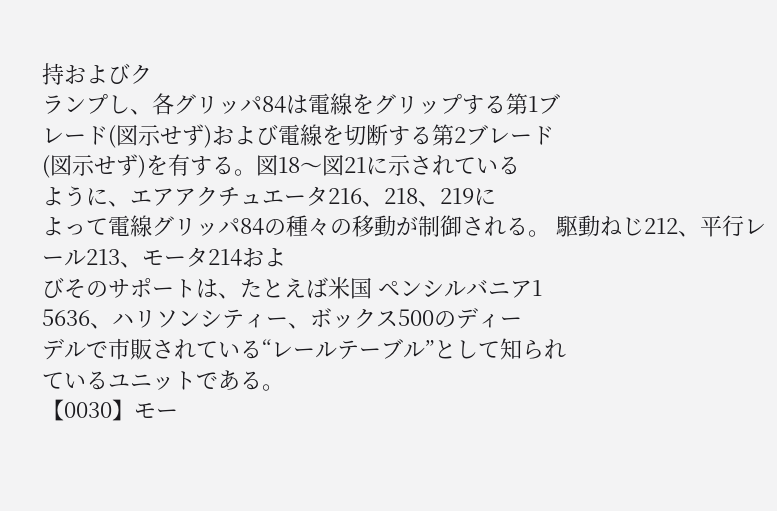持およびク
ランプし、各グリッパ84は電線をグリップする第1ブ
レード(図示せず)および電線を切断する第2ブレード
(図示せず)を有する。図18〜図21に示されている
ように、エアアクチュエータ216、218、219に
よって電線グリッパ84の種々の移動が制御される。 駆動ねじ212、平行レール213、モータ214およ
びそのサポートは、たとえば米国 ペンシルバニア1
5636、ハリソンシティー、ボックス500のディー
デルで市販されている“レールテーブル”として知られ
ているユニットである。
【0030】モー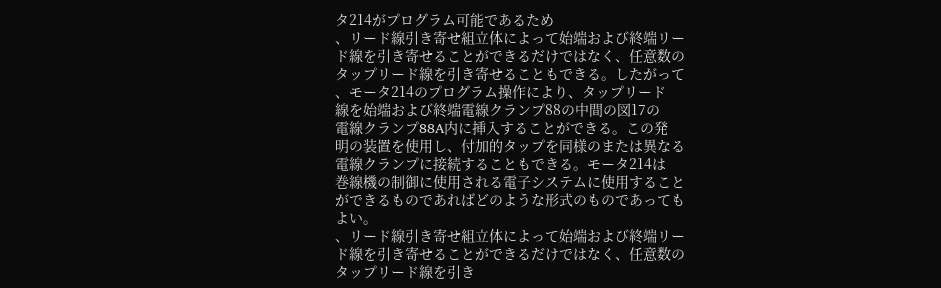タ214がプログラム可能であるため
、リード線引き寄せ組立体によって始端および終端リー
ド線を引き寄せることができるだけではなく、任意数の
タップリード線を引き寄せることもできる。したがって
、モータ214のプログラム操作により、タップリード
線を始端および終端電線クランプ88の中間の図17の
電線クランプ88A内に挿入することができる。この発
明の装置を使用し、付加的タップを同様のまたは異なる
電線クランプに接続することもできる。モータ214は
巻線機の制御に使用される電子システムに使用すること
ができるものであればどのような形式のものであっても
よい。
、リード線引き寄せ組立体によって始端および終端リー
ド線を引き寄せることができるだけではなく、任意数の
タップリード線を引き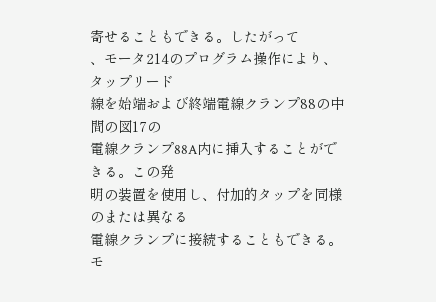寄せることもできる。したがって
、モータ214のプログラム操作により、タップリード
線を始端および終端電線クランプ88の中間の図17の
電線クランプ88A内に挿入することができる。この発
明の装置を使用し、付加的タップを同様のまたは異なる
電線クランプに接続することもできる。モ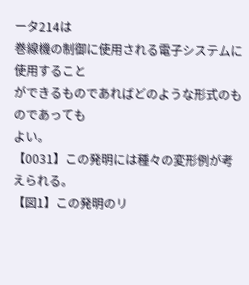ータ214は
巻線機の制御に使用される電子システムに使用すること
ができるものであればどのような形式のものであっても
よい。
【0031】この発明には種々の変形例が考えられる。
【図1】この発明のリ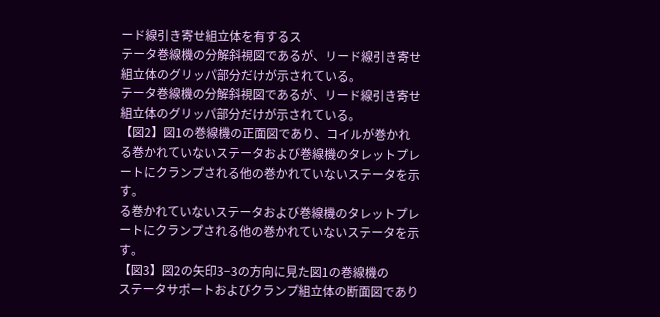ード線引き寄せ組立体を有するス
テータ巻線機の分解斜視図であるが、リード線引き寄せ
組立体のグリッパ部分だけが示されている。
テータ巻線機の分解斜視図であるが、リード線引き寄せ
組立体のグリッパ部分だけが示されている。
【図2】図1の巻線機の正面図であり、コイルが巻かれ
る巻かれていないステータおよび巻線機のタレットプレ
ートにクランプされる他の巻かれていないステータを示
す。
る巻かれていないステータおよび巻線機のタレットプレ
ートにクランプされる他の巻かれていないステータを示
す。
【図3】図2の矢印3−3の方向に見た図1の巻線機の
ステータサポートおよびクランプ組立体の断面図であり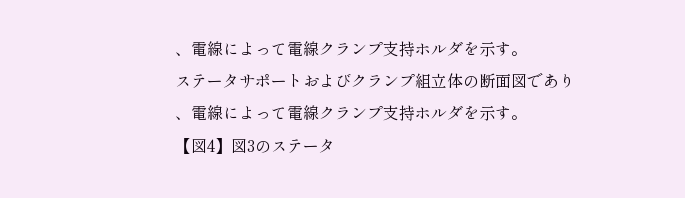、電線によって電線クランプ支持ホルダを示す。
ステータサポートおよびクランプ組立体の断面図であり
、電線によって電線クランプ支持ホルダを示す。
【図4】図3のステータ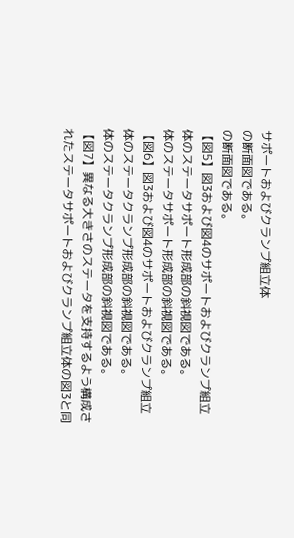サポートおよびクランプ組立体
の断面図である。
の断面図である。
【図5】図3および図4のサポートおよびクランプ組立
体のステータサポート形成部の斜視図である。
体のステータサポート形成部の斜視図である。
【図6】図3および図4のサポートおよびクランプ組立
体のステータクランプ形成部の斜視図である。
体のステータクランプ形成部の斜視図である。
【図7】異なる大きさのステータを支持するよう構成さ
れたステータサポートおよびクランプ組立体の図3と同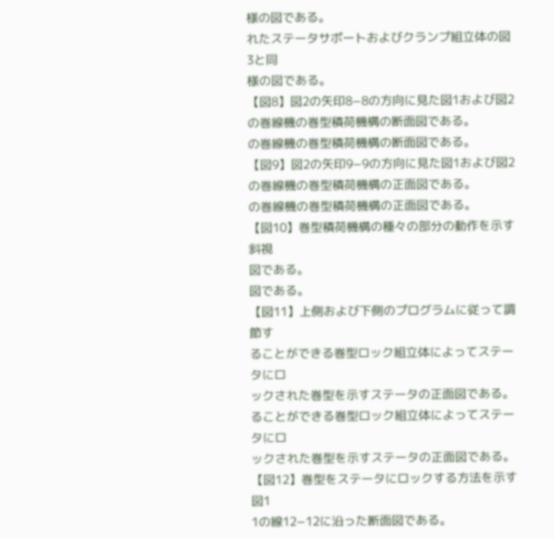様の図である。
れたステータサポートおよびクランプ組立体の図3と同
様の図である。
【図8】図2の矢印8−8の方向に見た図1および図2
の巻線機の巻型積荷機構の断面図である。
の巻線機の巻型積荷機構の断面図である。
【図9】図2の矢印9−9の方向に見た図1および図2
の巻線機の巻型積荷機構の正面図である。
の巻線機の巻型積荷機構の正面図である。
【図10】巻型積荷機構の種々の部分の動作を示す斜視
図である。
図である。
【図11】上側および下側のプログラムに従って調節す
ることができる巻型ロック組立体によってステータにロ
ックされた巻型を示すステータの正面図である。
ることができる巻型ロック組立体によってステータにロ
ックされた巻型を示すステータの正面図である。
【図12】巻型をステータにロックする方法を示す図1
1の線12−12に沿った断面図である。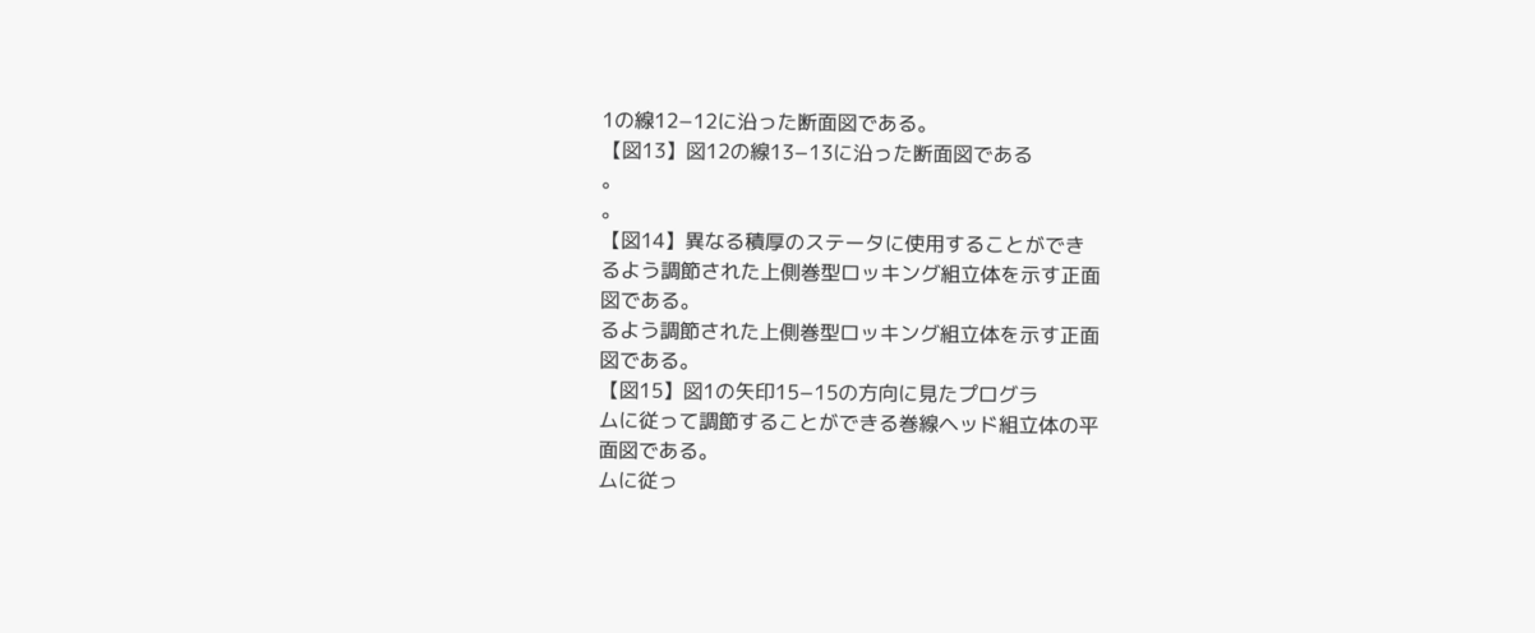1の線12−12に沿った断面図である。
【図13】図12の線13−13に沿った断面図である
。
。
【図14】異なる積厚のステータに使用することができ
るよう調節された上側巻型ロッキング組立体を示す正面
図である。
るよう調節された上側巻型ロッキング組立体を示す正面
図である。
【図15】図1の矢印15−15の方向に見たプログラ
ムに従って調節することができる巻線ヘッド組立体の平
面図である。
ムに従っ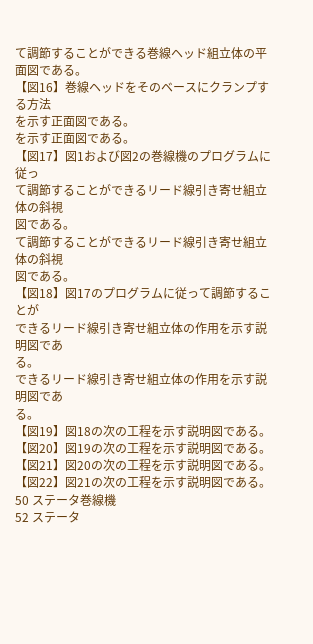て調節することができる巻線ヘッド組立体の平
面図である。
【図16】巻線ヘッドをそのベースにクランプする方法
を示す正面図である。
を示す正面図である。
【図17】図1および図2の巻線機のプログラムに従っ
て調節することができるリード線引き寄せ組立体の斜視
図である。
て調節することができるリード線引き寄せ組立体の斜視
図である。
【図18】図17のプログラムに従って調節することが
できるリード線引き寄せ組立体の作用を示す説明図であ
る。
できるリード線引き寄せ組立体の作用を示す説明図であ
る。
【図19】図18の次の工程を示す説明図である。
【図20】図19の次の工程を示す説明図である。
【図21】図20の次の工程を示す説明図である。
【図22】図21の次の工程を示す説明図である。
50 ステータ巻線機
52 ステータ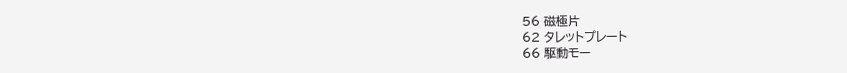56 磁極片
62 タレットプレート
66 駆動モー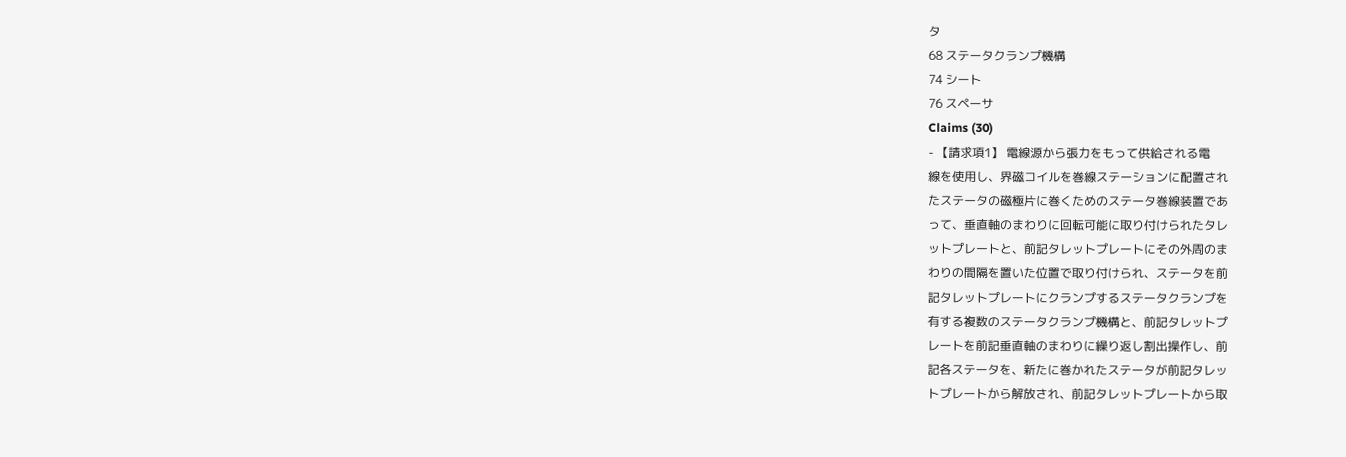タ
68 ステータクランプ機構
74 シート
76 スペーサ
Claims (30)
- 【請求項1】 電線源から張力をもって供給される電
線を使用し、界磁コイルを巻線ステーションに配置され
たステータの磁極片に巻くためのステータ巻線装置であ
って、垂直軸のまわりに回転可能に取り付けられたタレ
ットプレートと、前記タレットプレートにその外周のま
わりの間隔を置いた位置で取り付けられ、ステータを前
記タレットプレートにクランプするステータクランプを
有する複数のステータクランプ機構と、前記タレットプ
レートを前記垂直軸のまわりに繰り返し割出操作し、前
記各ステータを、新たに巻かれたステータが前記タレッ
トプレートから解放され、前記タレットプレートから取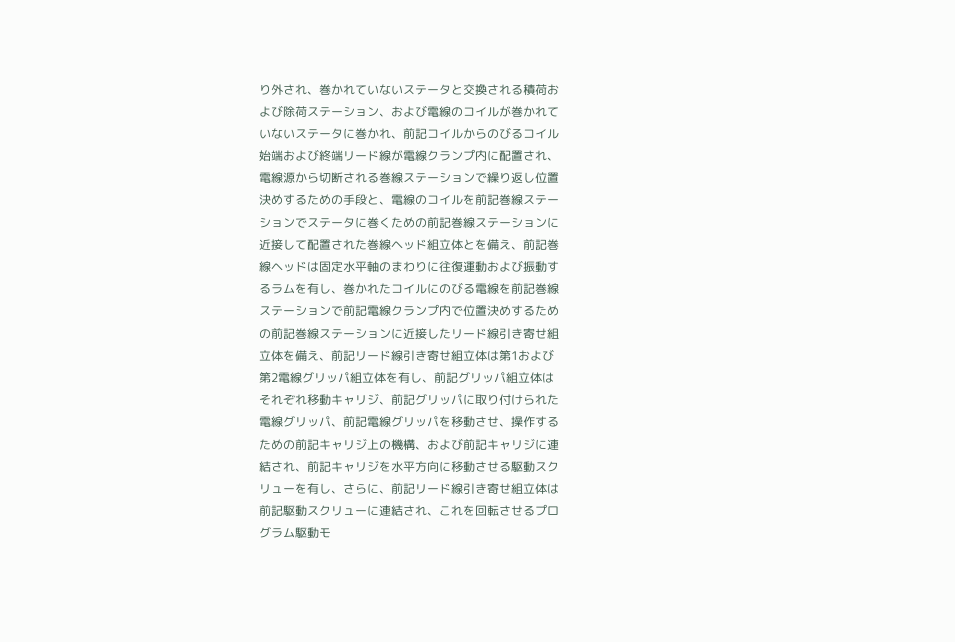り外され、巻かれていないステータと交換される積荷お
よび除荷ステーション、および電線のコイルが巻かれて
いないステータに巻かれ、前記コイルからのびるコイル
始端および終端リード線が電線クランプ内に配置され、
電線源から切断される巻線ステーションで繰り返し位置
決めするための手段と、電線のコイルを前記巻線ステー
ションでステータに巻くための前記巻線ステーションに
近接して配置された巻線ヘッド組立体とを備え、前記巻
線ヘッドは固定水平軸のまわりに往復運動および振動す
るラムを有し、巻かれたコイルにのびる電線を前記巻線
ステーションで前記電線クランプ内で位置決めするため
の前記巻線ステーションに近接したリード線引き寄せ組
立体を備え、前記リード線引き寄せ組立体は第1および
第2電線グリッパ組立体を有し、前記グリッパ組立体は
それぞれ移動キャリジ、前記グリッパに取り付けられた
電線グリッパ、前記電線グリッパを移動させ、操作する
ための前記キャリジ上の機構、および前記キャリジに連
結され、前記キャリジを水平方向に移動させる駆動スク
リューを有し、さらに、前記リード線引き寄せ組立体は
前記駆動スクリューに連結され、これを回転させるプロ
グラム駆動モ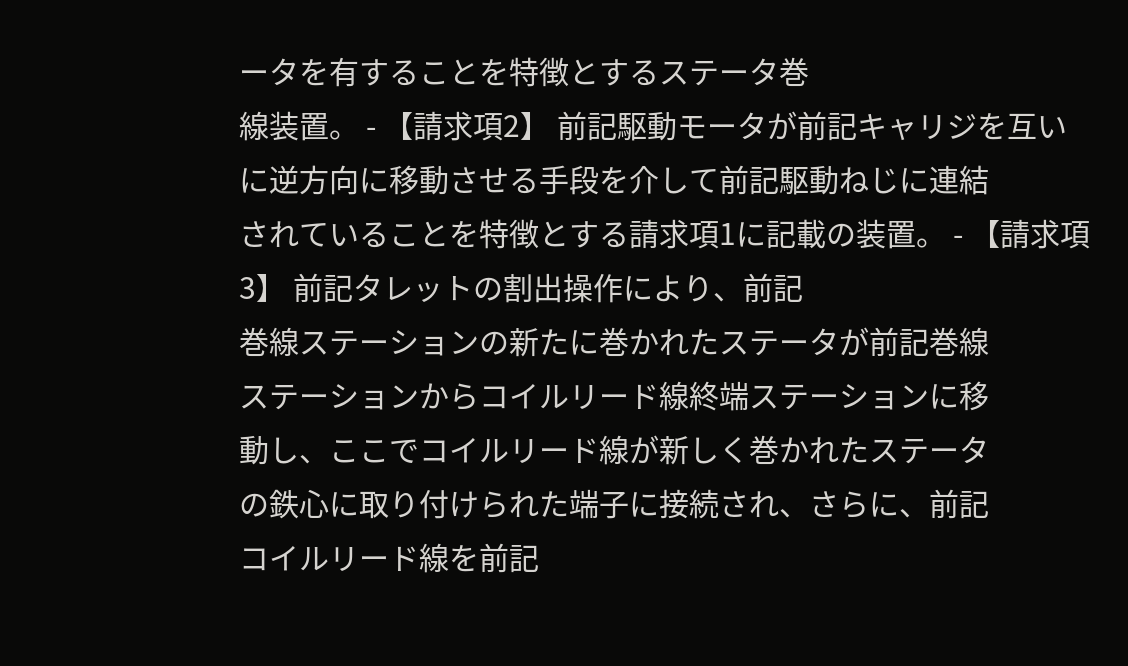ータを有することを特徴とするステータ巻
線装置。 - 【請求項2】 前記駆動モータが前記キャリジを互い
に逆方向に移動させる手段を介して前記駆動ねじに連結
されていることを特徴とする請求項1に記載の装置。 - 【請求項3】 前記タレットの割出操作により、前記
巻線ステーションの新たに巻かれたステータが前記巻線
ステーションからコイルリード線終端ステーションに移
動し、ここでコイルリード線が新しく巻かれたステータ
の鉄心に取り付けられた端子に接続され、さらに、前記
コイルリード線を前記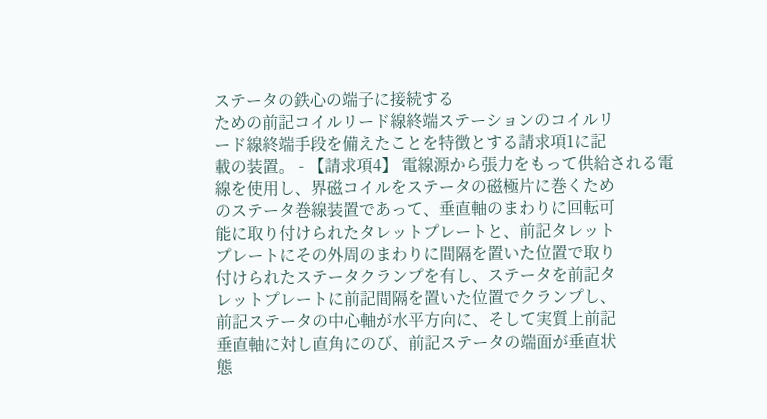ステータの鉄心の端子に接続する
ための前記コイルリード線終端ステーションのコイルリ
ード線終端手段を備えたことを特徴とする請求項1に記
載の装置。 - 【請求項4】 電線源から張力をもって供給される電
線を使用し、界磁コイルをステータの磁極片に巻くため
のステータ巻線装置であって、垂直軸のまわりに回転可
能に取り付けられたタレットプレートと、前記タレット
プレートにその外周のまわりに間隔を置いた位置で取り
付けられたステータクランプを有し、ステータを前記タ
レットプレートに前記間隔を置いた位置でクランプし、
前記ステータの中心軸が水平方向に、そして実質上前記
垂直軸に対し直角にのび、前記ステータの端面が垂直状
態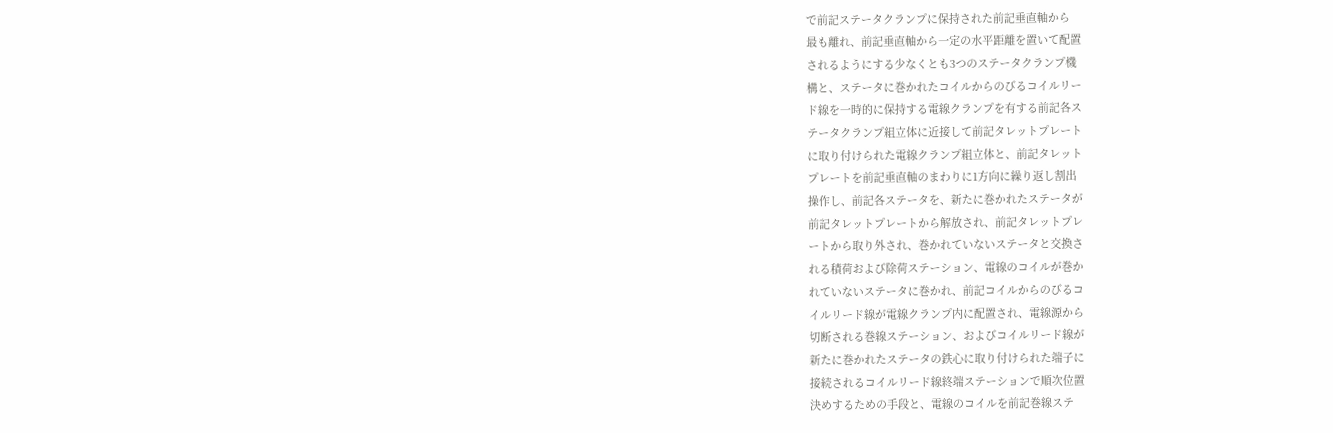で前記ステータクランプに保持された前記垂直軸から
最も離れ、前記垂直軸から一定の水平距離を置いて配置
されるようにする少なくとも3つのステータクランプ機
構と、ステータに巻かれたコイルからのびるコイルリー
ド線を一時的に保持する電線クランプを有する前記各ス
テータクランプ組立体に近接して前記タレットプレート
に取り付けられた電線クランプ組立体と、前記タレット
プレートを前記垂直軸のまわりに1方向に繰り返し割出
操作し、前記各ステータを、新たに巻かれたステータが
前記タレットプレートから解放され、前記タレットプレ
ートから取り外され、巻かれていないステータと交換さ
れる積荷および除荷ステーション、電線のコイルが巻か
れていないステータに巻かれ、前記コイルからのびるコ
イルリード線が電線クランプ内に配置され、電線源から
切断される巻線ステーション、およびコイルリード線が
新たに巻かれたステータの鉄心に取り付けられた端子に
接続されるコイルリード線終端ステーションで順次位置
決めするための手段と、電線のコイルを前記巻線ステ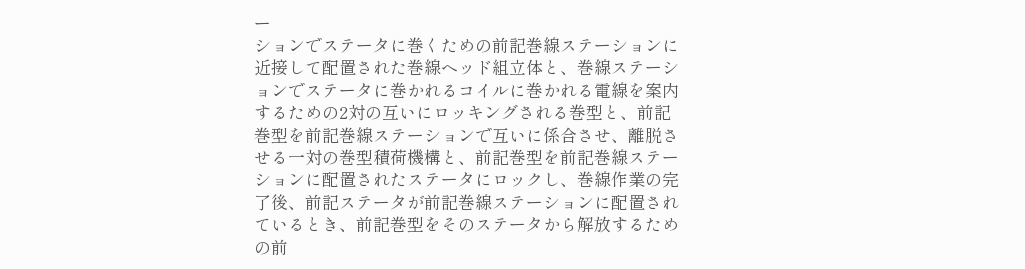ー
ションでステータに巻くための前記巻線ステーションに
近接して配置された巻線ヘッド組立体と、巻線ステーシ
ョンでステータに巻かれるコイルに巻かれる電線を案内
するための2対の互いにロッキングされる巻型と、前記
巻型を前記巻線ステーションで互いに係合させ、離脱さ
せる一対の巻型積荷機構と、前記巻型を前記巻線ステー
ションに配置されたステータにロックし、巻線作業の完
了後、前記ステータが前記巻線ステーションに配置され
ているとき、前記巻型をそのステータから解放するため
の前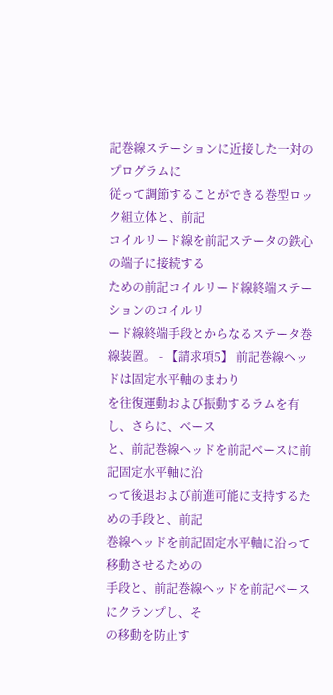記巻線ステーションに近接した一対のプログラムに
従って調節することができる巻型ロック組立体と、前記
コイルリード線を前記ステータの鉄心の端子に接続する
ための前記コイルリード線終端ステーションのコイルリ
ード線終端手段とからなるステータ巻線装置。 - 【請求項5】 前記巻線ヘッドは固定水平軸のまわり
を往復運動および振動するラムを有し、さらに、ベース
と、前記巻線ヘッドを前記ベースに前記固定水平軸に沿
って後退および前進可能に支持するための手段と、前記
巻線ヘッドを前記固定水平軸に沿って移動させるための
手段と、前記巻線ヘッドを前記ベースにクランプし、そ
の移動を防止す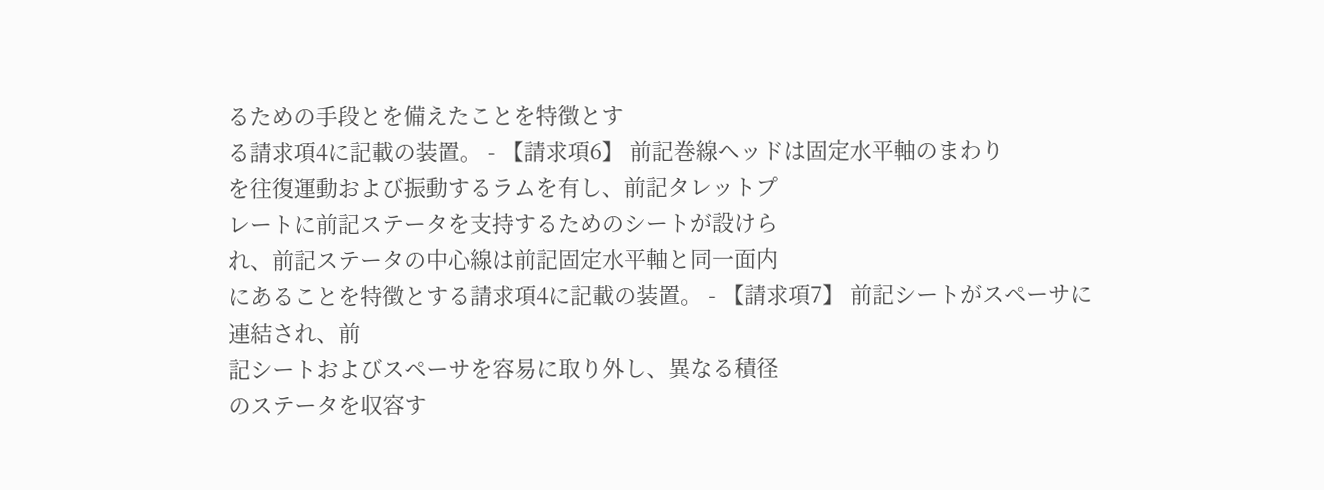るための手段とを備えたことを特徴とす
る請求項4に記載の装置。 - 【請求項6】 前記巻線ヘッドは固定水平軸のまわり
を往復運動および振動するラムを有し、前記タレットプ
レートに前記ステータを支持するためのシートが設けら
れ、前記ステータの中心線は前記固定水平軸と同一面内
にあることを特徴とする請求項4に記載の装置。 - 【請求項7】 前記シートがスペーサに連結され、前
記シートおよびスペーサを容易に取り外し、異なる積径
のステータを収容す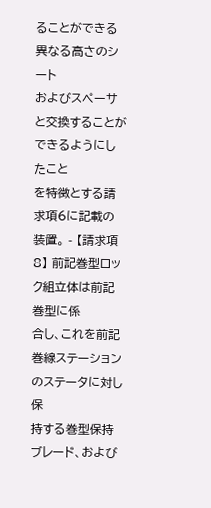ることができる異なる高さのシート
およびスペーサと交換することができるようにしたこと
を特徴とする請求項6に記載の装置。 - 【請求項8】 前記巻型ロック組立体は前記巻型に係
合し、これを前記巻線ステーションのステータに対し保
持する巻型保持ブレード、および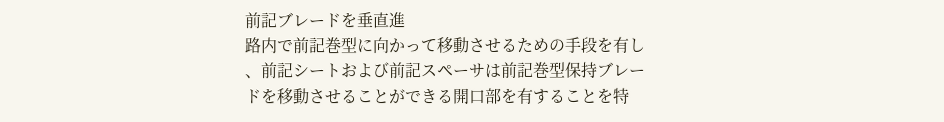前記ブレードを垂直進
路内で前記巻型に向かって移動させるための手段を有し
、前記シートおよび前記スペーサは前記巻型保持ブレー
ドを移動させることができる開口部を有することを特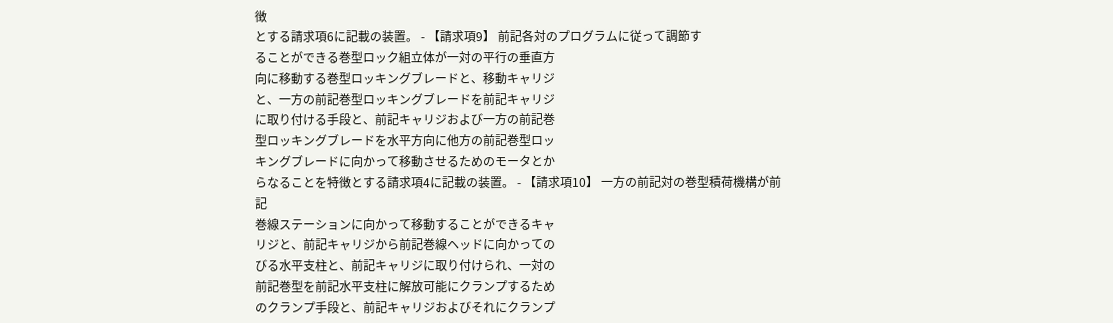徴
とする請求項6に記載の装置。 - 【請求項9】 前記各対のプログラムに従って調節す
ることができる巻型ロック組立体が一対の平行の垂直方
向に移動する巻型ロッキングブレードと、移動キャリジ
と、一方の前記巻型ロッキングブレードを前記キャリジ
に取り付ける手段と、前記キャリジおよび一方の前記巻
型ロッキングブレードを水平方向に他方の前記巻型ロッ
キングブレードに向かって移動させるためのモータとか
らなることを特徴とする請求項4に記載の装置。 - 【請求項10】 一方の前記対の巻型積荷機構が前記
巻線ステーションに向かって移動することができるキャ
リジと、前記キャリジから前記巻線ヘッドに向かっての
びる水平支柱と、前記キャリジに取り付けられ、一対の
前記巻型を前記水平支柱に解放可能にクランプするため
のクランプ手段と、前記キャリジおよびそれにクランプ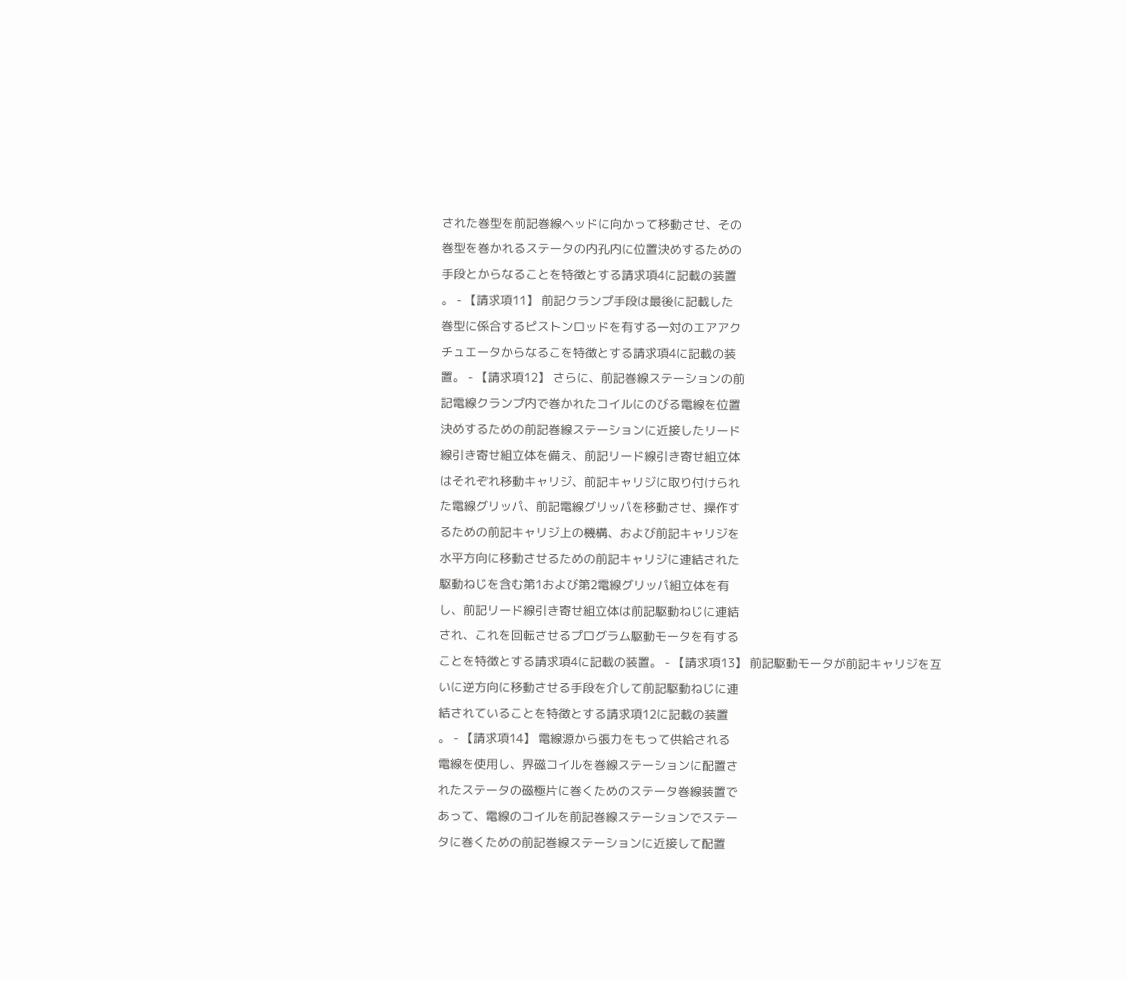された巻型を前記巻線ヘッドに向かって移動させ、その
巻型を巻かれるステータの内孔内に位置決めするための
手段とからなることを特徴とする請求項4に記載の装置
。 - 【請求項11】 前記クランプ手段は最後に記載した
巻型に係合するピストンロッドを有する一対のエアアク
チュエータからなるこを特徴とする請求項4に記載の装
置。 - 【請求項12】 さらに、前記巻線ステーションの前
記電線クランプ内で巻かれたコイルにのびる電線を位置
決めするための前記巻線ステーションに近接したリード
線引き寄せ組立体を備え、前記リード線引き寄せ組立体
はそれぞれ移動キャリジ、前記キャリジに取り付けられ
た電線グリッパ、前記電線グリッパを移動させ、操作す
るための前記キャリジ上の機構、および前記キャリジを
水平方向に移動させるための前記キャリジに連結された
駆動ねじを含む第1および第2電線グリッパ組立体を有
し、前記リード線引き寄せ組立体は前記駆動ねじに連結
され、これを回転させるプログラム駆動モータを有する
ことを特徴とする請求項4に記載の装置。 - 【請求項13】 前記駆動モータが前記キャリジを互
いに逆方向に移動させる手段を介して前記駆動ねじに連
結されていることを特徴とする請求項12に記載の装置
。 - 【請求項14】 電線源から張力をもって供給される
電線を使用し、界磁コイルを巻線ステーションに配置さ
れたステータの磁極片に巻くためのステータ巻線装置で
あって、電線のコイルを前記巻線ステーションでステー
タに巻くための前記巻線ステーションに近接して配置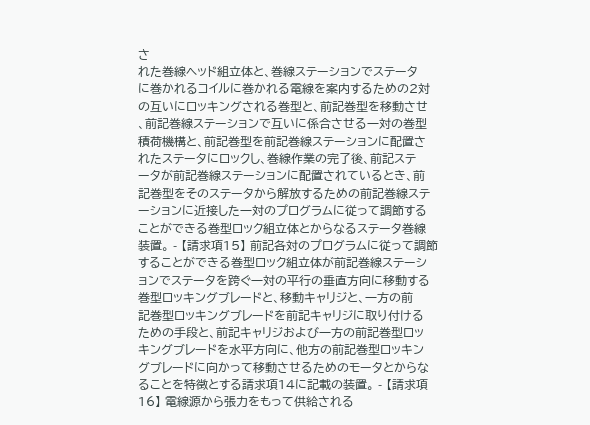さ
れた巻線ヘッド組立体と、巻線ステーションでステータ
に巻かれるコイルに巻かれる電線を案内するための2対
の互いにロッキングされる巻型と、前記巻型を移動させ
、前記巻線ステーションで互いに係合させる一対の巻型
積荷機構と、前記巻型を前記巻線ステーションに配置さ
れたステータにロックし、巻線作業の完了後、前記ステ
ータが前記巻線ステーションに配置されているとき、前
記巻型をそのステータから解放するための前記巻線ステ
ーションに近接した一対のプログラムに従って調節する
ことができる巻型ロック組立体とからなるステータ巻線
装置。 - 【請求項15】 前記各対のプログラムに従って調節
することができる巻型ロック組立体が前記巻線ステーシ
ョンでステータを跨ぐ一対の平行の垂直方向に移動する
巻型ロッキングブレードと、移動キャリジと、一方の前
記巻型ロッキングブレードを前記キャリジに取り付ける
ための手段と、前記キャリジおよび一方の前記巻型ロッ
キングブレードを水平方向に、他方の前記巻型ロッキン
グブレードに向かって移動させるためのモータとからな
ることを特徴とする請求項14に記載の装置。 - 【請求項16】 電線源から張力をもって供給される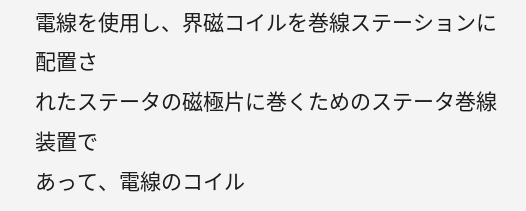電線を使用し、界磁コイルを巻線ステーションに配置さ
れたステータの磁極片に巻くためのステータ巻線装置で
あって、電線のコイル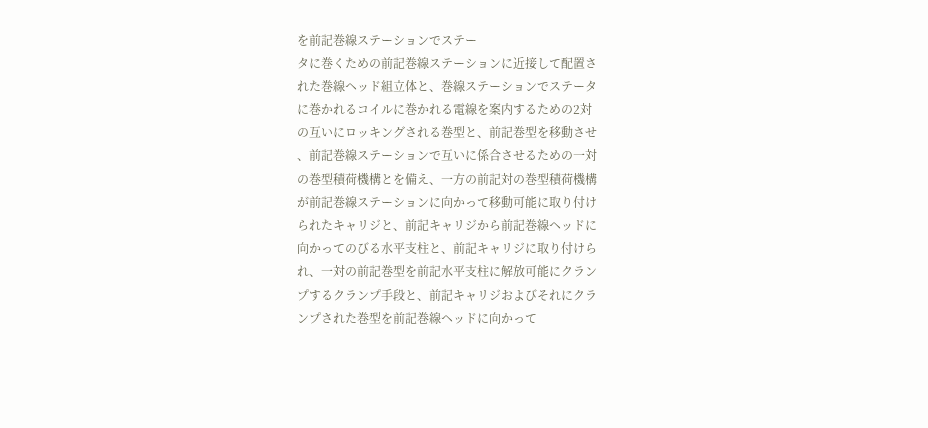を前記巻線ステーションでステー
タに巻くための前記巻線ステーションに近接して配置さ
れた巻線ヘッド組立体と、巻線ステーションでステータ
に巻かれるコイルに巻かれる電線を案内するための2対
の互いにロッキングされる巻型と、前記巻型を移動させ
、前記巻線ステーションで互いに係合させるための一対
の巻型積荷機構とを備え、一方の前記対の巻型積荷機構
が前記巻線ステーションに向かって移動可能に取り付け
られたキャリジと、前記キャリジから前記巻線ヘッドに
向かってのびる水平支柱と、前記キャリジに取り付けら
れ、一対の前記巻型を前記水平支柱に解放可能にクラン
プするクランプ手段と、前記キャリジおよびそれにクラ
ンプされた巻型を前記巻線ヘッドに向かって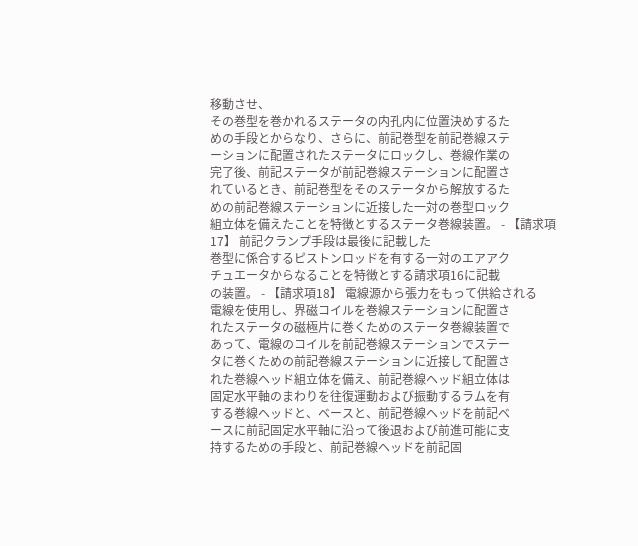移動させ、
その巻型を巻かれるステータの内孔内に位置決めするた
めの手段とからなり、さらに、前記巻型を前記巻線ステ
ーションに配置されたステータにロックし、巻線作業の
完了後、前記ステータが前記巻線ステーションに配置さ
れているとき、前記巻型をそのステータから解放するた
めの前記巻線ステーションに近接した一対の巻型ロック
組立体を備えたことを特徴とするステータ巻線装置。 - 【請求項17】 前記クランプ手段は最後に記載した
巻型に係合するピストンロッドを有する一対のエアアク
チュエータからなることを特徴とする請求項16に記載
の装置。 - 【請求項18】 電線源から張力をもって供給される
電線を使用し、界磁コイルを巻線ステーションに配置さ
れたステータの磁極片に巻くためのステータ巻線装置で
あって、電線のコイルを前記巻線ステーションでステー
タに巻くための前記巻線ステーションに近接して配置さ
れた巻線ヘッド組立体を備え、前記巻線ヘッド組立体は
固定水平軸のまわりを往復運動および振動するラムを有
する巻線ヘッドと、ベースと、前記巻線ヘッドを前記ベ
ースに前記固定水平軸に沿って後退および前進可能に支
持するための手段と、前記巻線ヘッドを前記固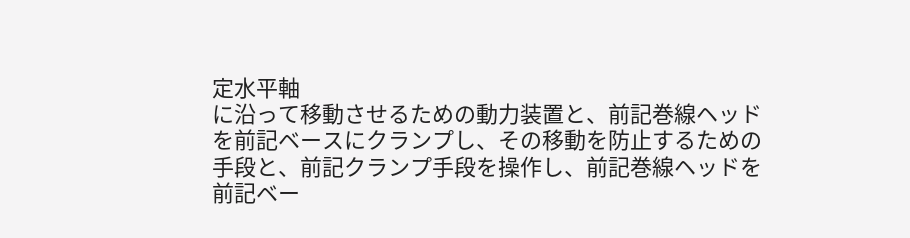定水平軸
に沿って移動させるための動力装置と、前記巻線ヘッド
を前記ベースにクランプし、その移動を防止するための
手段と、前記クランプ手段を操作し、前記巻線ヘッドを
前記ベー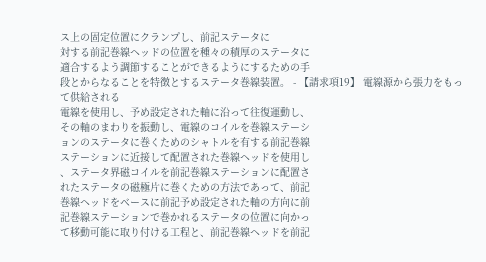ス上の固定位置にクランプし、前記ステータに
対する前記巻線ヘッドの位置を種々の積厚のステータに
適合するよう調節することができるようにするための手
段とからなることを特徴とするステータ巻線装置。 - 【請求項19】 電線源から張力をもって供給される
電線を使用し、予め設定された軸に沿って往復運動し、
その軸のまわりを振動し、電線のコイルを巻線ステーシ
ョンのステータに巻くためのシャトルを有する前記巻線
ステーションに近接して配置された巻線ヘッドを使用し
、ステータ界磁コイルを前記巻線ステーションに配置さ
れたステータの磁極片に巻くための方法であって、前記
巻線ヘッドをベースに前記予め設定された軸の方向に前
記巻線ステーションで巻かれるステータの位置に向かっ
て移動可能に取り付ける工程と、前記巻線ヘッドを前記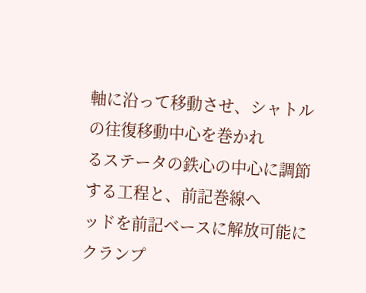軸に沿って移動させ、シャトルの往復移動中心を巻かれ
るステータの鉄心の中心に調節する工程と、前記巻線ヘ
ッドを前記ベースに解放可能にクランプ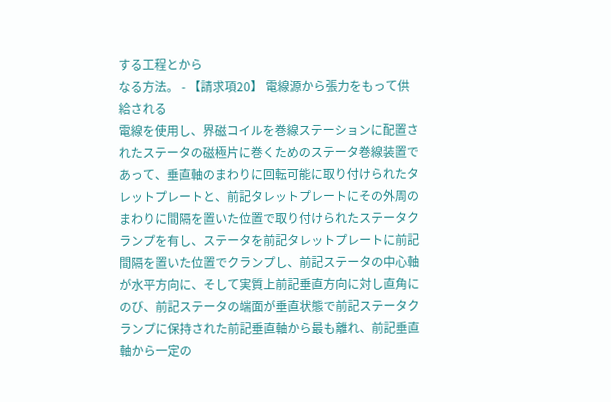する工程とから
なる方法。 - 【請求項20】 電線源から張力をもって供給される
電線を使用し、界磁コイルを巻線ステーションに配置さ
れたステータの磁極片に巻くためのステータ巻線装置で
あって、垂直軸のまわりに回転可能に取り付けられたタ
レットプレートと、前記タレットプレートにその外周の
まわりに間隔を置いた位置で取り付けられたステータク
ランプを有し、ステータを前記タレットプレートに前記
間隔を置いた位置でクランプし、前記ステータの中心軸
が水平方向に、そして実質上前記垂直方向に対し直角に
のび、前記ステータの端面が垂直状態で前記ステータク
ランプに保持された前記垂直軸から最も離れ、前記垂直
軸から一定の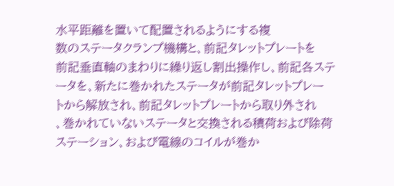水平距離を置いて配置されるようにする複
数のステータクランプ機構と、前記タレットプレートを
前記垂直軸のまわりに繰り返し割出操作し、前記各ステ
ータを、新たに巻かれたステータが前記タレットプレー
トから解放され、前記タレットプレートから取り外され
、巻かれていないステータと交換される積荷および除荷
ステーション、および電線のコイルが巻か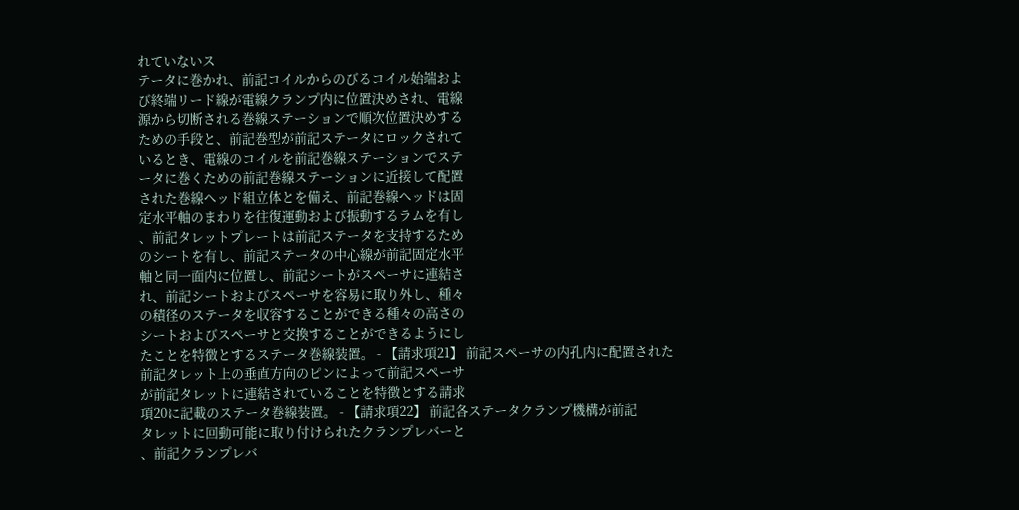れていないス
テータに巻かれ、前記コイルからのびるコイル始端およ
び終端リード線が電線クランプ内に位置決めされ、電線
源から切断される巻線ステーションで順次位置決めする
ための手段と、前記巻型が前記ステータにロックされて
いるとき、電線のコイルを前記巻線ステーションでステ
ータに巻くための前記巻線ステーションに近接して配置
された巻線ヘッド組立体とを備え、前記巻線ヘッドは固
定水平軸のまわりを往復運動および振動するラムを有し
、前記タレットプレートは前記ステータを支持するため
のシートを有し、前記ステータの中心線が前記固定水平
軸と同一面内に位置し、前記シートがスペーサに連結さ
れ、前記シートおよびスペーサを容易に取り外し、種々
の積径のステータを収容することができる種々の高さの
シートおよびスペーサと交換することができるようにし
たことを特徴とするステータ巻線装置。 - 【請求項21】 前記スペーサの内孔内に配置された
前記タレット上の垂直方向のピンによって前記スペーサ
が前記タレットに連結されていることを特徴とする請求
項20に記載のステータ巻線装置。 - 【請求項22】 前記各ステータクランプ機構が前記
タレットに回動可能に取り付けられたクランプレバーと
、前記クランプレバ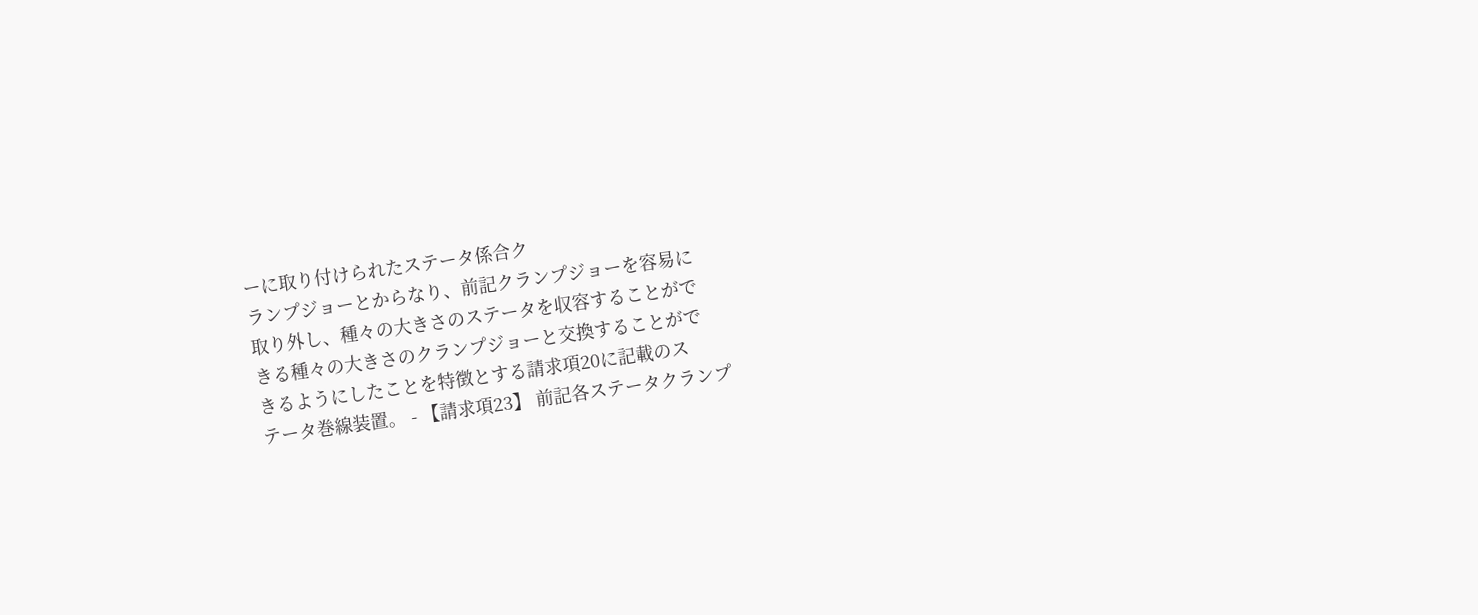ーに取り付けられたステータ係合ク
ランプジョーとからなり、前記クランプジョーを容易に
取り外し、種々の大きさのステータを収容することがで
きる種々の大きさのクランプジョーと交換することがで
きるようにしたことを特徴とする請求項20に記載のス
テータ巻線装置。 - 【請求項23】 前記各ステータクランプ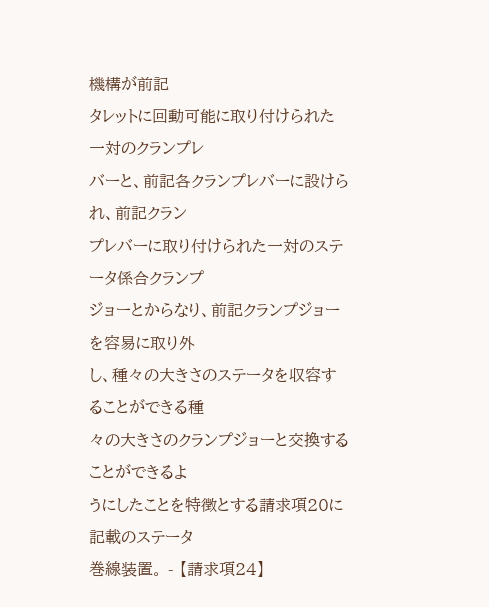機構が前記
タレットに回動可能に取り付けられた一対のクランプレ
バーと、前記各クランプレバーに設けられ、前記クラン
プレバーに取り付けられた一対のステータ係合クランプ
ジョーとからなり、前記クランプジョーを容易に取り外
し、種々の大きさのステータを収容することができる種
々の大きさのクランプジョーと交換することができるよ
うにしたことを特徴とする請求項20に記載のステータ
巻線装置。 - 【請求項24】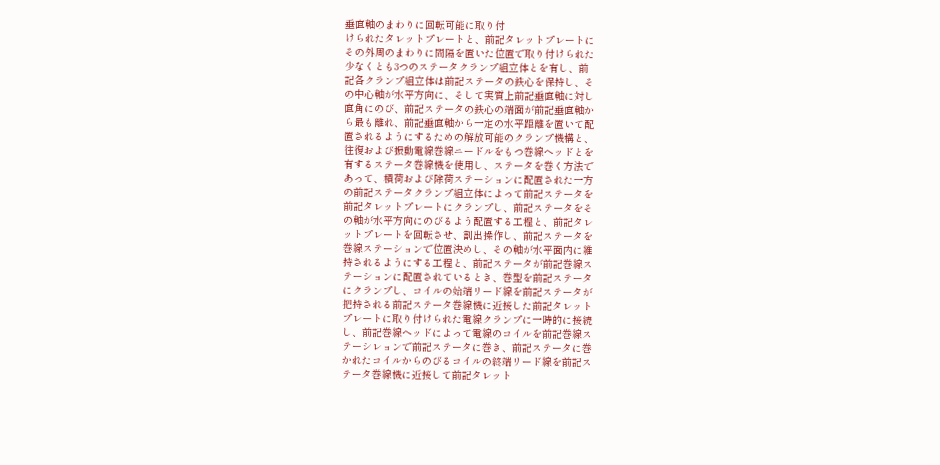垂直軸のまわりに回転可能に取り付
けられたタレットプレートと、前記タレットプレートに
その外周のまわりに間隔を置いた位置で取り付けられた
少なくとも3つのステータクランプ組立体とを有し、前
記各クランプ組立体は前記ステータの鉄心を保持し、そ
の中心軸が水平方向に、そして実質上前記垂直軸に対し
直角にのび、前記ステータの鉄心の端面が前記垂直軸か
ら最も離れ、前記垂直軸から一定の水平距離を置いて配
置されるようにするための解放可能のクランプ機構と、
往復および振動電線巻線ニードルをもつ巻線ヘッドとを
有するステータ巻線機を使用し、ステータを巻く方法で
あって、積荷および除荷ステーションに配置された一方
の前記ステータクランプ組立体によって前記ステータを
前記タレットプレートにクランプし、前記ステータをそ
の軸が水平方向にのびるよう配置する工程と、前記タレ
ットプレートを回転させ、割出操作し、前記ステータを
巻線ステーションで位置決めし、その軸が水平面内に維
持されるようにする工程と、前記ステータが前記巻線ス
テーションに配置されているとき、巻型を前記ステータ
にクランプし、コイルの始端リード線を前記ステータが
把持される前記ステータ巻線機に近接した前記タレット
プレートに取り付けられた電線クランプに一時的に接続
し、前記巻線ヘッドによって電線のコイルを前記巻線ス
テーシレョンで前記ステータに巻き、前記ステータに巻
かれたコイルからのびるコイルの終端リード線を前記ス
テータ巻線機に近接して前記タレット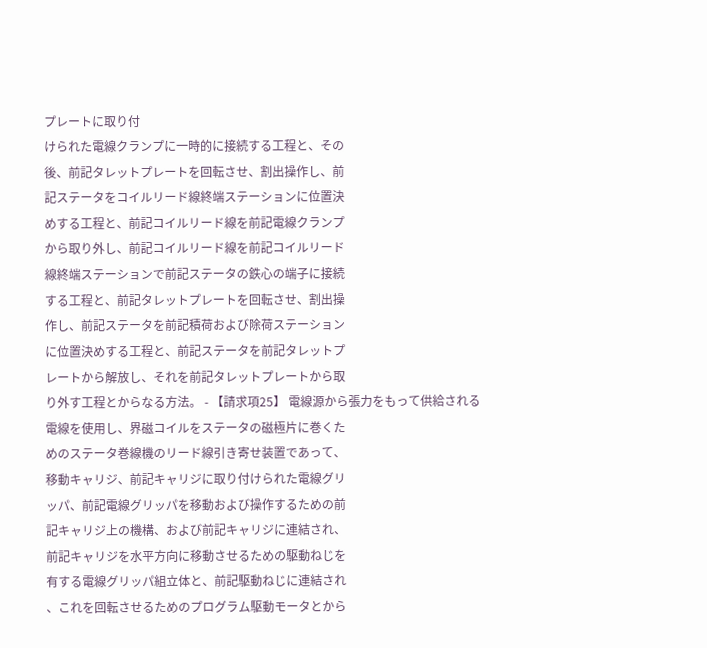プレートに取り付
けられた電線クランプに一時的に接続する工程と、その
後、前記タレットプレートを回転させ、割出操作し、前
記ステータをコイルリード線終端ステーションに位置決
めする工程と、前記コイルリード線を前記電線クランプ
から取り外し、前記コイルリード線を前記コイルリード
線終端ステーションで前記ステータの鉄心の端子に接続
する工程と、前記タレットプレートを回転させ、割出操
作し、前記ステータを前記積荷および除荷ステーション
に位置決めする工程と、前記ステータを前記タレットプ
レートから解放し、それを前記タレットプレートから取
り外す工程とからなる方法。 - 【請求項25】 電線源から張力をもって供給される
電線を使用し、界磁コイルをステータの磁極片に巻くた
めのステータ巻線機のリード線引き寄せ装置であって、
移動キャリジ、前記キャリジに取り付けられた電線グリ
ッパ、前記電線グリッパを移動および操作するための前
記キャリジ上の機構、および前記キャリジに連結され、
前記キャリジを水平方向に移動させるための駆動ねじを
有する電線グリッパ組立体と、前記駆動ねじに連結され
、これを回転させるためのプログラム駆動モータとから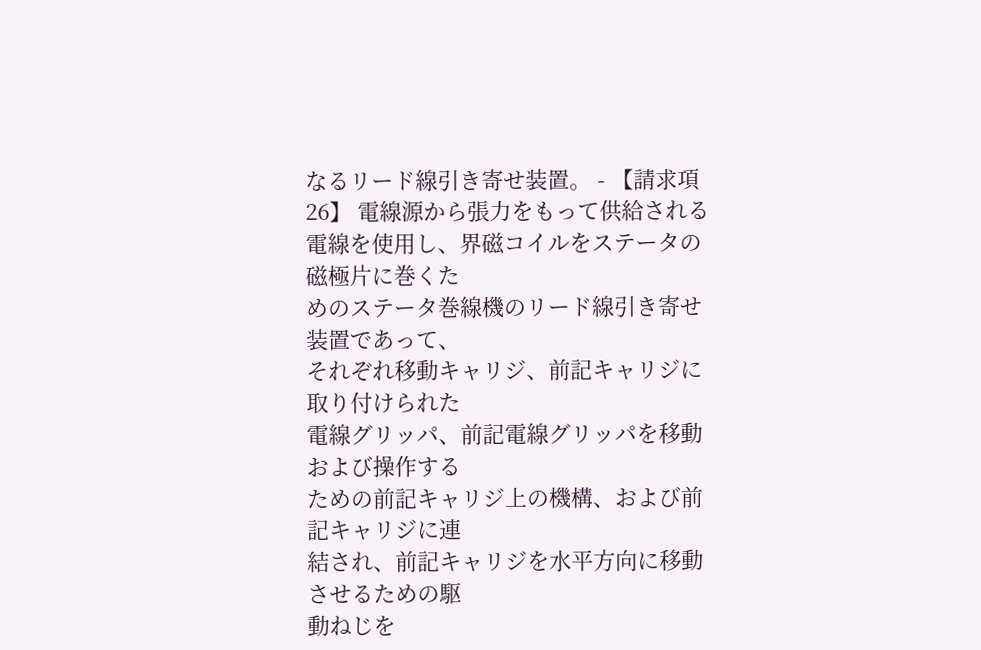なるリード線引き寄せ装置。 - 【請求項26】 電線源から張力をもって供給される
電線を使用し、界磁コイルをステータの磁極片に巻くた
めのステータ巻線機のリード線引き寄せ装置であって、
それぞれ移動キャリジ、前記キャリジに取り付けられた
電線グリッパ、前記電線グリッパを移動および操作する
ための前記キャリジ上の機構、および前記キャリジに連
結され、前記キャリジを水平方向に移動させるための駆
動ねじを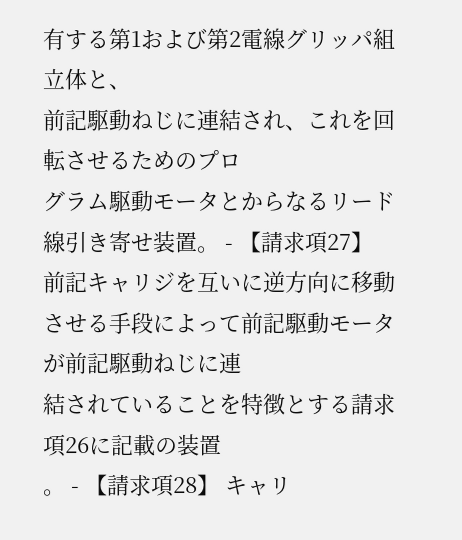有する第1および第2電線グリッパ組立体と、
前記駆動ねじに連結され、これを回転させるためのプロ
グラム駆動モータとからなるリード線引き寄せ装置。 - 【請求項27】 前記キャリジを互いに逆方向に移動
させる手段によって前記駆動モータが前記駆動ねじに連
結されていることを特徴とする請求項26に記載の装置
。 - 【請求項28】 キャリ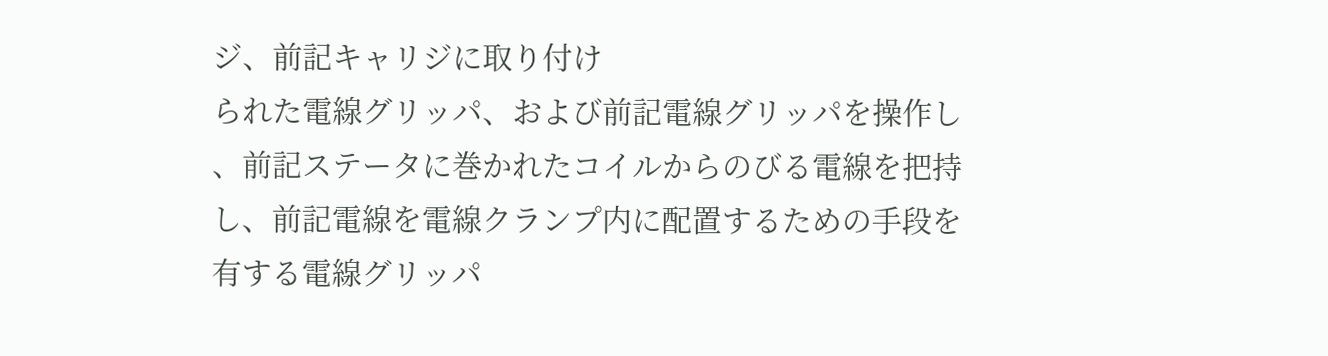ジ、前記キャリジに取り付け
られた電線グリッパ、および前記電線グリッパを操作し
、前記ステータに巻かれたコイルからのびる電線を把持
し、前記電線を電線クランプ内に配置するための手段を
有する電線グリッパ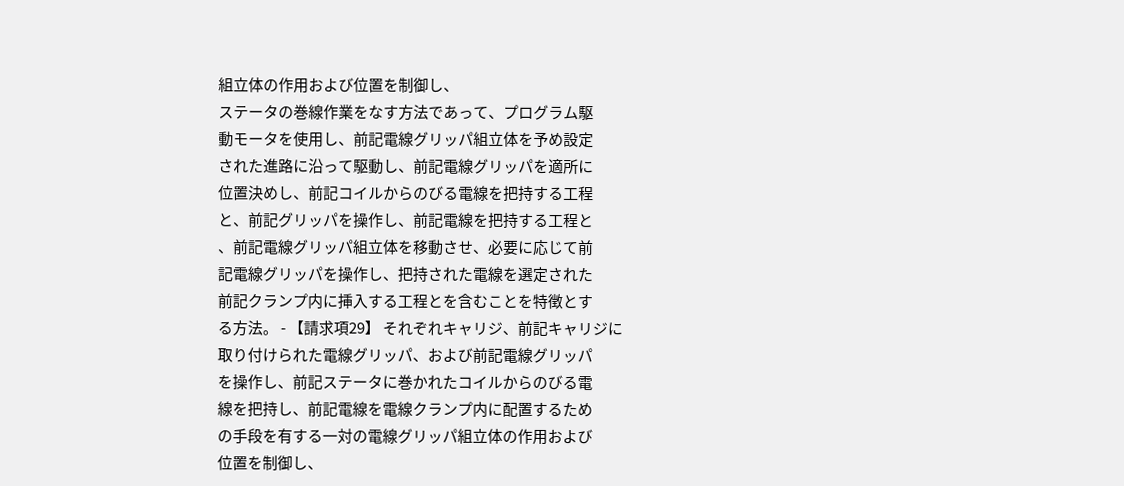組立体の作用および位置を制御し、
ステータの巻線作業をなす方法であって、プログラム駆
動モータを使用し、前記電線グリッパ組立体を予め設定
された進路に沿って駆動し、前記電線グリッパを適所に
位置決めし、前記コイルからのびる電線を把持する工程
と、前記グリッパを操作し、前記電線を把持する工程と
、前記電線グリッパ組立体を移動させ、必要に応じて前
記電線グリッパを操作し、把持された電線を選定された
前記クランプ内に挿入する工程とを含むことを特徴とす
る方法。 - 【請求項29】 それぞれキャリジ、前記キャリジに
取り付けられた電線グリッパ、および前記電線グリッパ
を操作し、前記ステータに巻かれたコイルからのびる電
線を把持し、前記電線を電線クランプ内に配置するため
の手段を有する一対の電線グリッパ組立体の作用および
位置を制御し、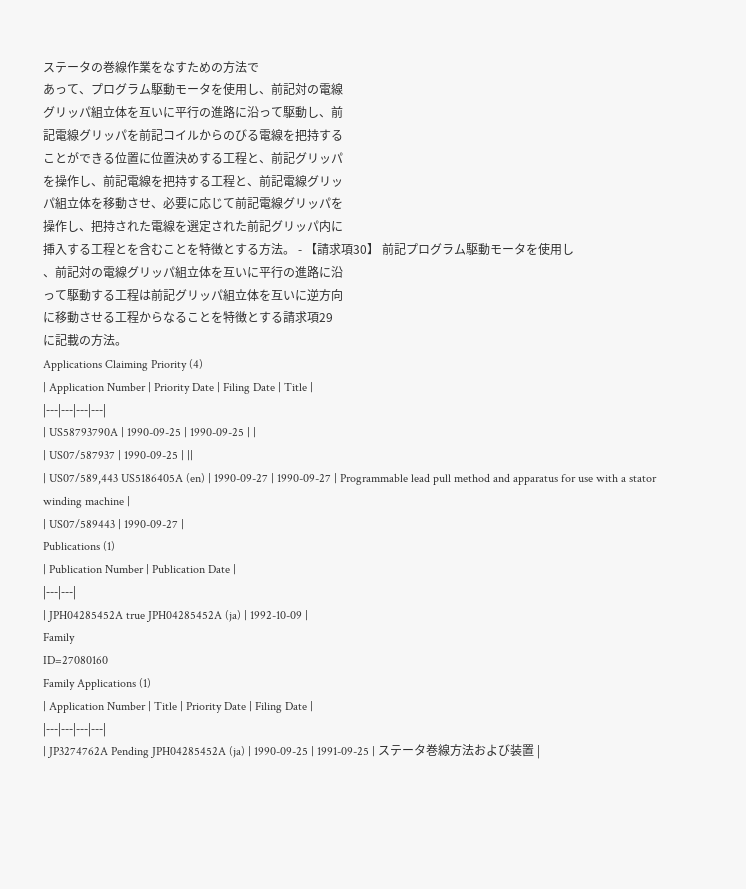ステータの巻線作業をなすための方法で
あって、プログラム駆動モータを使用し、前記対の電線
グリッパ組立体を互いに平行の進路に沿って駆動し、前
記電線グリッパを前記コイルからのびる電線を把持する
ことができる位置に位置決めする工程と、前記グリッパ
を操作し、前記電線を把持する工程と、前記電線グリッ
パ組立体を移動させ、必要に応じて前記電線グリッパを
操作し、把持された電線を選定された前記グリッパ内に
挿入する工程とを含むことを特徴とする方法。 - 【請求項30】 前記プログラム駆動モータを使用し
、前記対の電線グリッパ組立体を互いに平行の進路に沿
って駆動する工程は前記グリッパ組立体を互いに逆方向
に移動させる工程からなることを特徴とする請求項29
に記載の方法。
Applications Claiming Priority (4)
| Application Number | Priority Date | Filing Date | Title |
|---|---|---|---|
| US58793790A | 1990-09-25 | 1990-09-25 | |
| US07/587937 | 1990-09-25 | ||
| US07/589,443 US5186405A (en) | 1990-09-27 | 1990-09-27 | Programmable lead pull method and apparatus for use with a stator winding machine |
| US07/589443 | 1990-09-27 |
Publications (1)
| Publication Number | Publication Date |
|---|---|
| JPH04285452A true JPH04285452A (ja) | 1992-10-09 |
Family
ID=27080160
Family Applications (1)
| Application Number | Title | Priority Date | Filing Date |
|---|---|---|---|
| JP3274762A Pending JPH04285452A (ja) | 1990-09-25 | 1991-09-25 | ステータ巻線方法および装置 |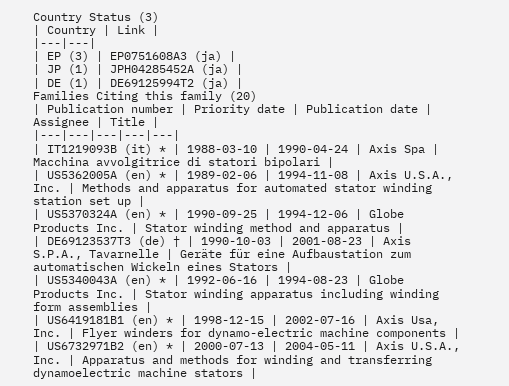Country Status (3)
| Country | Link |
|---|---|
| EP (3) | EP0751608A3 (ja) |
| JP (1) | JPH04285452A (ja) |
| DE (1) | DE69125994T2 (ja) |
Families Citing this family (20)
| Publication number | Priority date | Publication date | Assignee | Title |
|---|---|---|---|---|
| IT1219093B (it) * | 1988-03-10 | 1990-04-24 | Axis Spa | Macchina avvolgitrice di statori bipolari |
| US5362005A (en) * | 1989-02-06 | 1994-11-08 | Axis U.S.A., Inc. | Methods and apparatus for automated stator winding station set up |
| US5370324A (en) * | 1990-09-25 | 1994-12-06 | Globe Products Inc. | Stator winding method and apparatus |
| DE69123537T3 (de) † | 1990-10-03 | 2001-08-23 | Axis S.P.A., Tavarnelle | Geräte für eine Aufbaustation zum automatischen Wickeln eines Stators |
| US5340043A (en) * | 1992-06-16 | 1994-08-23 | Globe Products Inc. | Stator winding apparatus including winding form assemblies |
| US6419181B1 (en) * | 1998-12-15 | 2002-07-16 | Axis Usa, Inc. | Flyer winders for dynamo-electric machine components |
| US6732971B2 (en) * | 2000-07-13 | 2004-05-11 | Axis U.S.A., Inc. | Apparatus and methods for winding and transferring dynamoelectric machine stators |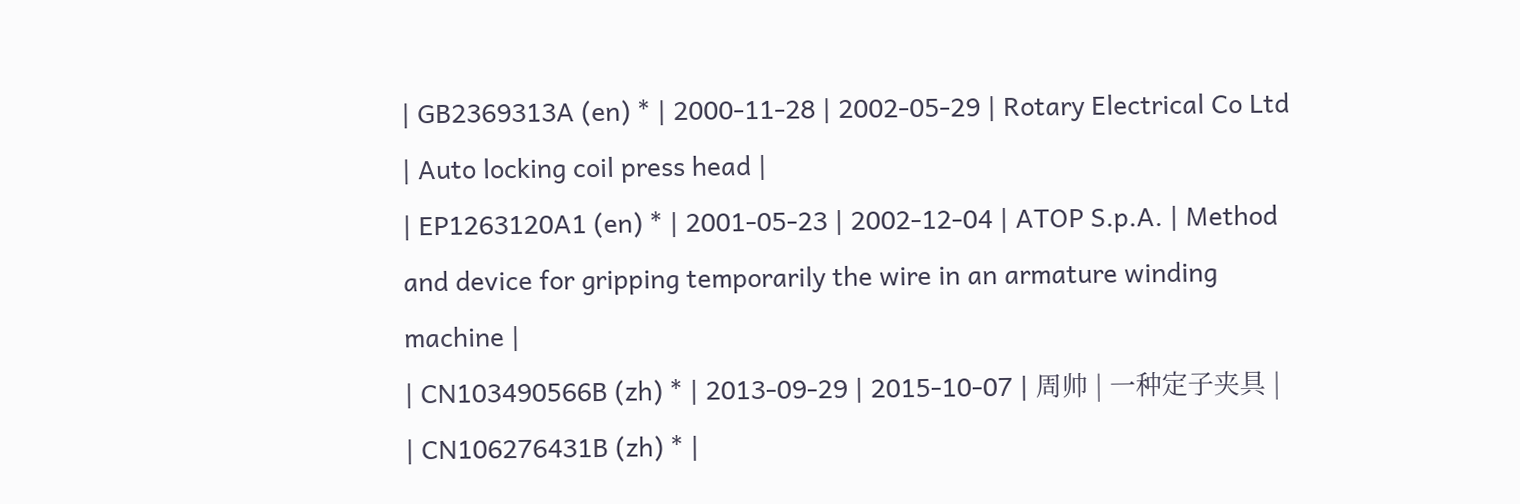| GB2369313A (en) * | 2000-11-28 | 2002-05-29 | Rotary Electrical Co Ltd | Auto locking coil press head |
| EP1263120A1 (en) * | 2001-05-23 | 2002-12-04 | ATOP S.p.A. | Method and device for gripping temporarily the wire in an armature winding machine |
| CN103490566B (zh) * | 2013-09-29 | 2015-10-07 | 周帅 | 一种定子夹具 |
| CN106276431B (zh) * |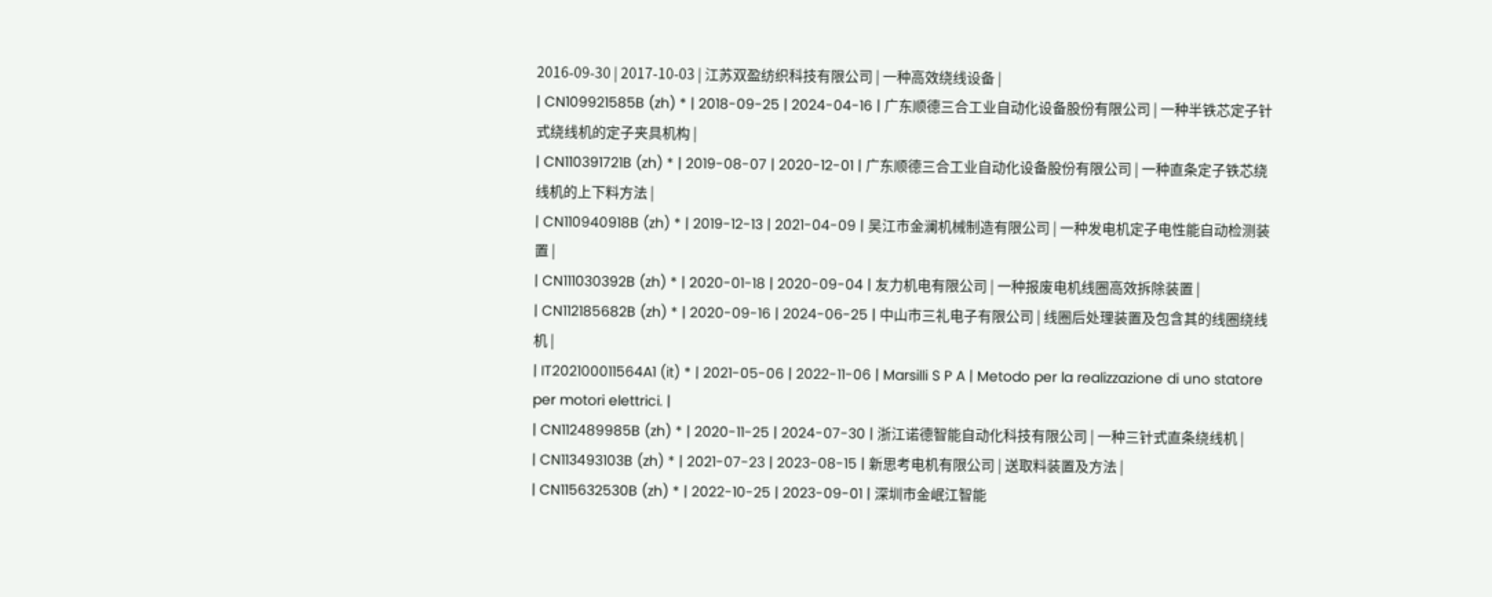2016-09-30 | 2017-10-03 | 江苏双盈纺织科技有限公司 | 一种高效绕线设备 |
| CN109921585B (zh) * | 2018-09-25 | 2024-04-16 | 广东顺德三合工业自动化设备股份有限公司 | 一种半铁芯定子针式绕线机的定子夹具机构 |
| CN110391721B (zh) * | 2019-08-07 | 2020-12-01 | 广东顺德三合工业自动化设备股份有限公司 | 一种直条定子铁芯绕线机的上下料方法 |
| CN110940918B (zh) * | 2019-12-13 | 2021-04-09 | 吴江市金澜机械制造有限公司 | 一种发电机定子电性能自动检测装置 |
| CN111030392B (zh) * | 2020-01-18 | 2020-09-04 | 友力机电有限公司 | 一种报废电机线圈高效拆除装置 |
| CN112185682B (zh) * | 2020-09-16 | 2024-06-25 | 中山市三礼电子有限公司 | 线圈后处理装置及包含其的线圈绕线机 |
| IT202100011564A1 (it) * | 2021-05-06 | 2022-11-06 | Marsilli S P A | Metodo per la realizzazione di uno statore per motori elettrici. |
| CN112489985B (zh) * | 2020-11-25 | 2024-07-30 | 浙江诺德智能自动化科技有限公司 | 一种三针式直条绕线机 |
| CN113493103B (zh) * | 2021-07-23 | 2023-08-15 | 新思考电机有限公司 | 送取料装置及方法 |
| CN115632530B (zh) * | 2022-10-25 | 2023-09-01 | 深圳市金岷江智能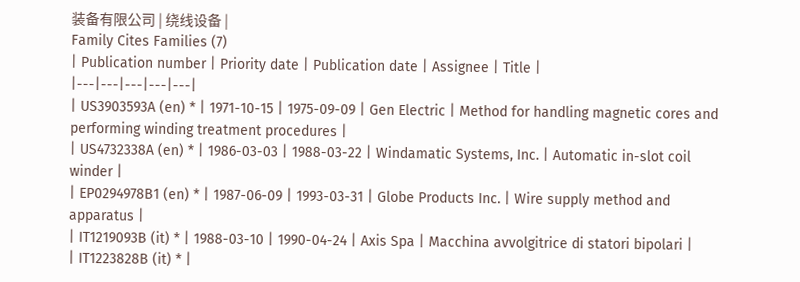装备有限公司 | 绕线设备 |
Family Cites Families (7)
| Publication number | Priority date | Publication date | Assignee | Title |
|---|---|---|---|---|
| US3903593A (en) * | 1971-10-15 | 1975-09-09 | Gen Electric | Method for handling magnetic cores and performing winding treatment procedures |
| US4732338A (en) * | 1986-03-03 | 1988-03-22 | Windamatic Systems, Inc. | Automatic in-slot coil winder |
| EP0294978B1 (en) * | 1987-06-09 | 1993-03-31 | Globe Products Inc. | Wire supply method and apparatus |
| IT1219093B (it) * | 1988-03-10 | 1990-04-24 | Axis Spa | Macchina avvolgitrice di statori bipolari |
| IT1223828B (it) * |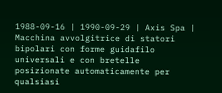1988-09-16 | 1990-09-29 | Axis Spa | Macchina avvolgitrice di statori bipolari con forme guidafilo universali e con bretelle posizionate automaticamente per qualsiasi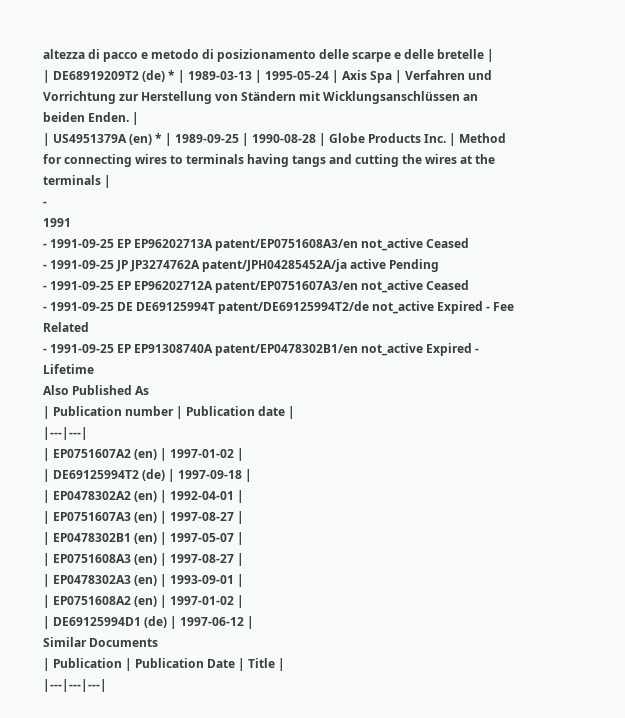altezza di pacco e metodo di posizionamento delle scarpe e delle bretelle |
| DE68919209T2 (de) * | 1989-03-13 | 1995-05-24 | Axis Spa | Verfahren und Vorrichtung zur Herstellung von Ständern mit Wicklungsanschlüssen an beiden Enden. |
| US4951379A (en) * | 1989-09-25 | 1990-08-28 | Globe Products Inc. | Method for connecting wires to terminals having tangs and cutting the wires at the terminals |
-
1991
- 1991-09-25 EP EP96202713A patent/EP0751608A3/en not_active Ceased
- 1991-09-25 JP JP3274762A patent/JPH04285452A/ja active Pending
- 1991-09-25 EP EP96202712A patent/EP0751607A3/en not_active Ceased
- 1991-09-25 DE DE69125994T patent/DE69125994T2/de not_active Expired - Fee Related
- 1991-09-25 EP EP91308740A patent/EP0478302B1/en not_active Expired - Lifetime
Also Published As
| Publication number | Publication date |
|---|---|
| EP0751607A2 (en) | 1997-01-02 |
| DE69125994T2 (de) | 1997-09-18 |
| EP0478302A2 (en) | 1992-04-01 |
| EP0751607A3 (en) | 1997-08-27 |
| EP0478302B1 (en) | 1997-05-07 |
| EP0751608A3 (en) | 1997-08-27 |
| EP0478302A3 (en) | 1993-09-01 |
| EP0751608A2 (en) | 1997-01-02 |
| DE69125994D1 (de) | 1997-06-12 |
Similar Documents
| Publication | Publication Date | Title |
|---|---|---|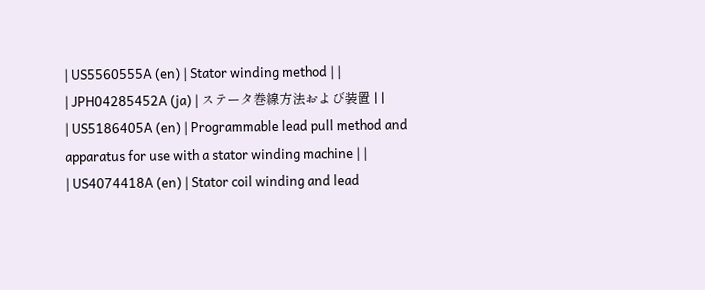| US5560555A (en) | Stator winding method | |
| JPH04285452A (ja) | ステータ巻線方法および装置 | |
| US5186405A (en) | Programmable lead pull method and apparatus for use with a stator winding machine | |
| US4074418A (en) | Stator coil winding and lead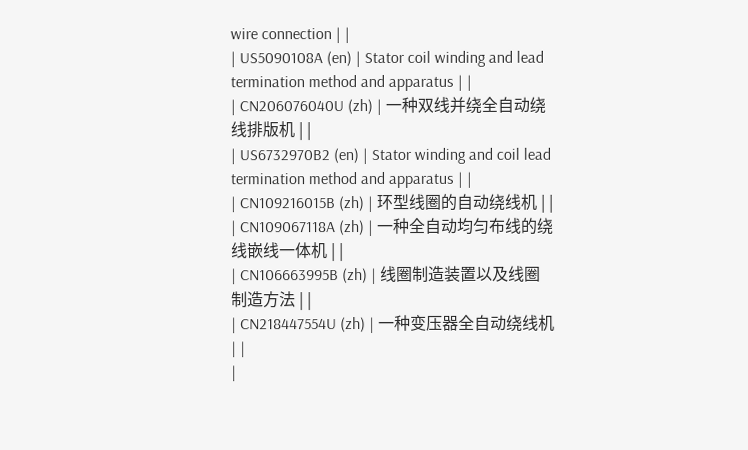wire connection | |
| US5090108A (en) | Stator coil winding and lead termination method and apparatus | |
| CN206076040U (zh) | 一种双线并绕全自动绕线排版机 | |
| US6732970B2 (en) | Stator winding and coil lead termination method and apparatus | |
| CN109216015B (zh) | 环型线圈的自动绕线机 | |
| CN109067118A (zh) | 一种全自动均匀布线的绕线嵌线一体机 | |
| CN106663995B (zh) | 线圈制造装置以及线圈制造方法 | |
| CN218447554U (zh) | 一种变压器全自动绕线机 | |
|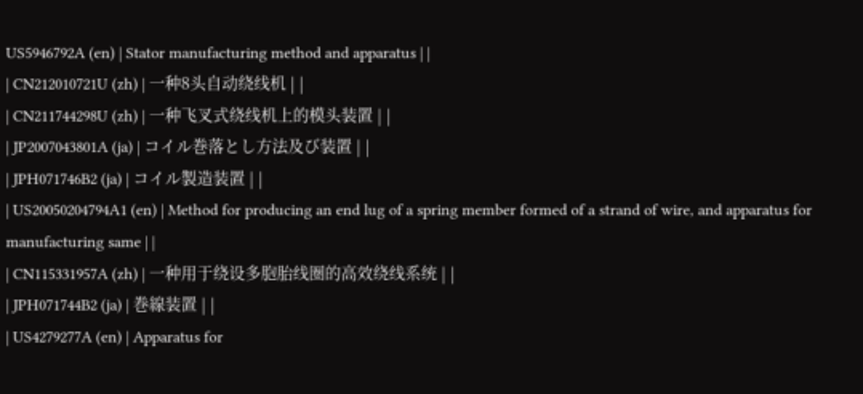US5946792A (en) | Stator manufacturing method and apparatus | |
| CN212010721U (zh) | 一种8头自动绕线机 | |
| CN211744298U (zh) | 一种飞叉式绕线机上的模头装置 | |
| JP2007043801A (ja) | コイル巻落とし方法及び装置 | |
| JPH071746B2 (ja) | コイル製造装置 | |
| US20050204794A1 (en) | Method for producing an end lug of a spring member formed of a strand of wire, and apparatus for manufacturing same | |
| CN115331957A (zh) | 一种用于绕设多胞胎线圈的高效绕线系统 | |
| JPH071744B2 (ja) | 巻線装置 | |
| US4279277A (en) | Apparatus for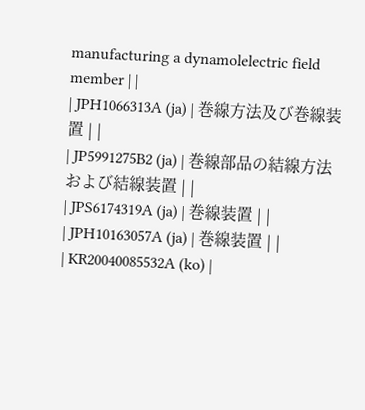manufacturing a dynamolelectric field member | |
| JPH1066313A (ja) | 巻線方法及び巻線装置 | |
| JP5991275B2 (ja) | 巻線部品の結線方法および結線装置 | |
| JPS6174319A (ja) | 巻線装置 | |
| JPH10163057A (ja) | 巻線装置 | |
| KR20040085532A (ko) |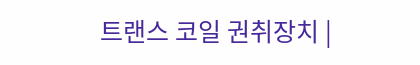트랜스 코일 권취장치 |